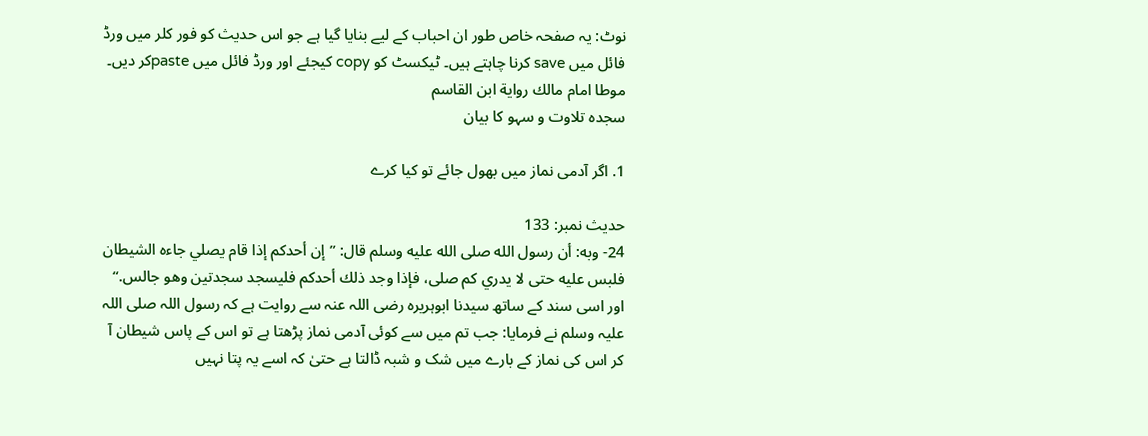نوٹ: یہ صفحہ خاص طور ان احباب کے لیے بنایا گیا ہے جو اس حدیث کو فور کلر میں ورڈ فائل میں save کرنا چاہتے ہیں۔ ٹیکسٹ کو copy کیجئے اور ورڈ فائل میں pasteکر دیں۔
موطا امام مالك رواية ابن القاسم
سجدہ تلاوت و سہو کا بیان

1. اگر آدمی نماز میں بھول جائے تو کیا کرے

حدیث نمبر: 133
24- وبه: أن رسول الله صلى الله عليه وسلم قال: ”إن أحدكم إذا قام يصلي جاءه الشيطان فلبس عليه حتى لا يدري كم صلى، فإذا وجد ذلك أحدكم فليسجد سجدتين وهو جالس.“
اور اسی سند کے ساتھ سیدنا ابوہریرہ رضی اللہ عنہ سے روایت ہے کہ رسول اللہ صلی اللہ علیہ وسلم نے فرمایا: جب تم میں سے کوئی آدمی نماز پڑھتا ہے تو اس کے پاس شیطان آ کر اس کی نماز کے بارے میں شک و شبہ ڈالتا ہے حتیٰ کہ اسے یہ پتا نہیں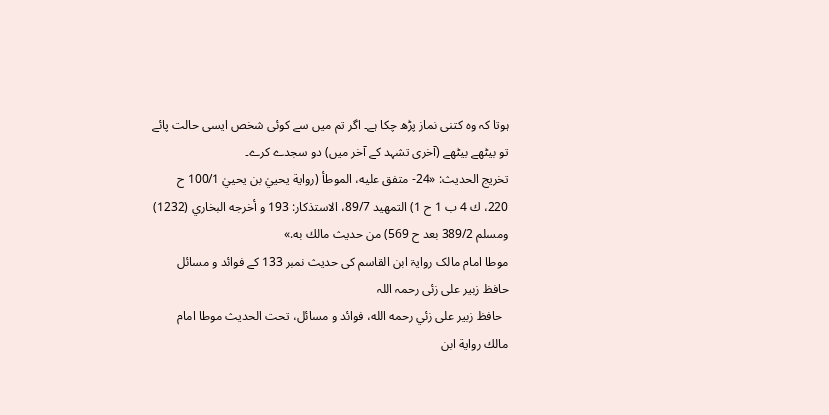ہوتا کہ وہ کتنی نماز پڑھ چکا ہے۔ اگر تم میں سے کوئی شخص ایسی حالت پائے تو بیٹھے بیٹھے (آخری تشہد کے آخر میں) دو سجدے کرے۔
تخریج الحدیث: «24- متفق عليه، الموطأ (رواية يحييٰ بن يحييٰ 100/1 ح 220، ك 4 ب 1 ح 1) التمهيد 89/7، الاستذكار: 193 و أخرجه البخاري (1232) ومسلم 389/2 بعد ح 569) من حديث مالك به.»
موطا امام مالک روایۃ ابن القاسم کی حدیث نمبر 133 کے فوائد و مسائل
حافظ زبیر علی زئی رحمہ اللہ
  حافظ زبير على زئي رحمه الله، فوائد و مسائل، تحت الحديث موطا امام مالك رواية ابن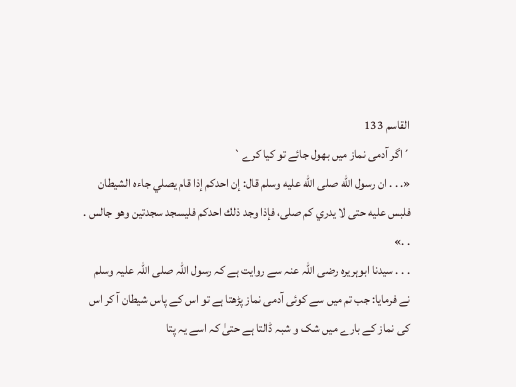القاسم 133
´اگر آدمی نماز میں بھول جائے تو کیا کرے`
«. . . ان رسول الله صلى الله عليه وسلم قال: إن احدكم إذا قام يصلي جاءه الشيطان فلبس عليه حتى لا يدري كم صلى، فإذا وجد ذلك احدكم فليسجد سجدتين وهو جالس . . .»
. . . سیدنا ابوہریرہ رضی اللہ عنہ سے روایت ہے کہ رسول اللہ صلی اللہ علیہ وسلم نے فرمایا: جب تم میں سے کوئی آدمی نماز پڑھتا ہے تو اس کے پاس شیطان آ کر اس کی نماز کے بارے میں شک و شبہ ڈالتا ہے حتیٰ کہ اسے یہ پتا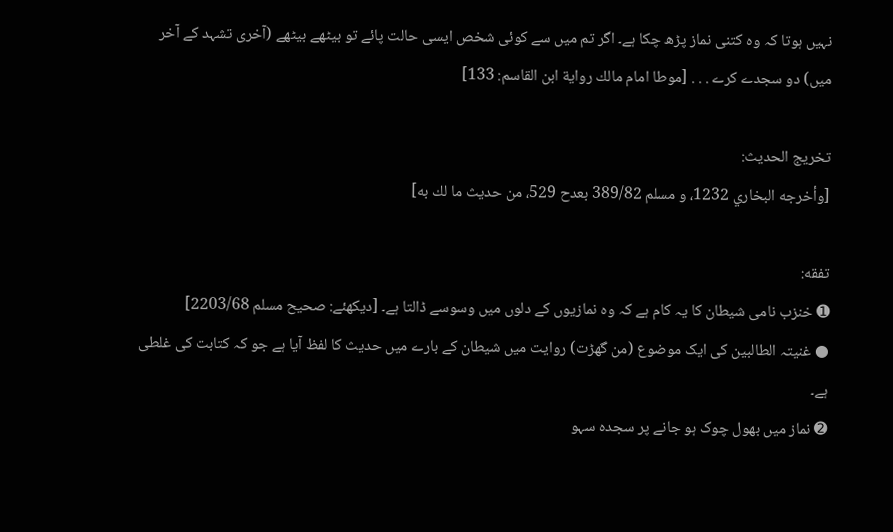نہیں ہوتا کہ وہ کتنی نماز پڑھ چکا ہے۔ اگر تم میں سے کوئی شخص ایسی حالت پائے تو بیٹھے بیٹھے (آخری تشہد کے آخر میں) دو سجدے کرے . . . [موطا امام مالك رواية ابن القاسم: 133]

تخریج الحدیث:
[وأخرجه البخاري 1232، و مسلم 389/82 بعدح 529، من حديث ما لك به]

تفقه:
➊ خنزب نامی شیطان کا یہ کام ہے کہ وہ نمازیوں کے دلوں میں وسوسے ڈالتا ہے۔ [ديكهئے: صحيح مسلم 2203/68]
● غنیتہ الطالبین کی ایک موضوع (من گھڑت) روایت میں شیطان کے بارے میں حدیث کا لفظ آیا ہے جو کہ کتابت کی غلطی ہے۔
➋ نماز میں بھول چوک ہو جانے پر سجدہ سہو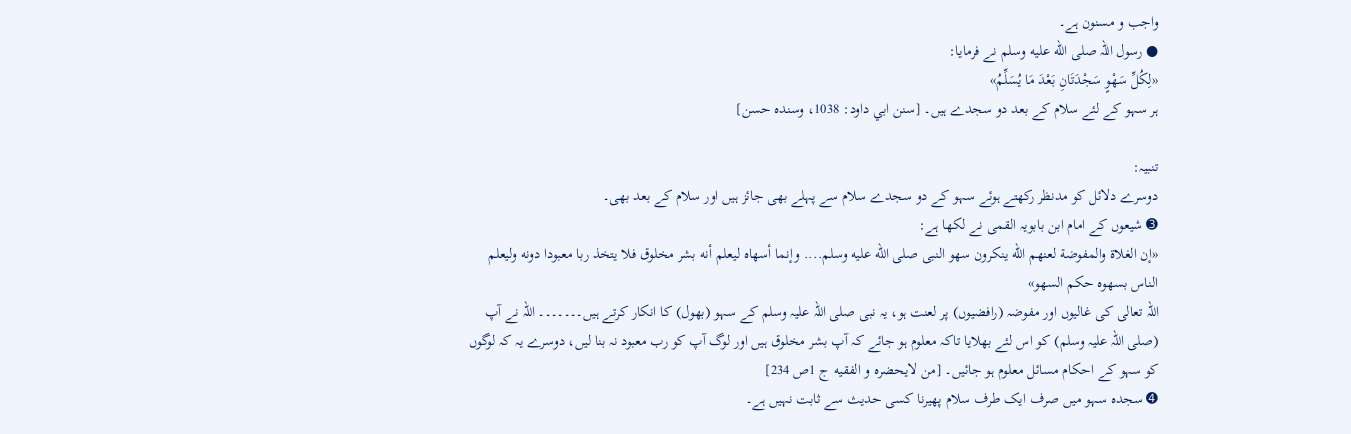واجب و مسنون ہے۔
● رسول اللہ صلى الله عليه وسلم نے فرمایا:
«لِكُلِّ سَهْوٍ سَجْدَتَانِ بَعْدَ مَا يُسَلِّمُ»
ہر سہو کے لئے سلام کے بعد دو سجدے ہیں۔ [سنن ابي داود: 1038، وسنده حسن]

تنبیہ:
دوسرے دلائل کو مدنظر رکھتے ہوئے سہو کے دو سجدے سلام سے پہلے بھی جائز ہیں اور سلام کے بعد بھی۔
➌ شیعوں کے امام ابن بابویہ القمی نے لکھا ہے:
«إن الغلاة والمفوضة لعنهم الله ينكرون سهو النبى صلى الله عليه وسلم.... وإنما أسهاه ليعلم أنه بشر مخلوق فلا يتخذ ربا معبودا دونه وليعلم الناس بسهوه حكم السهو»
اللہ تعالی کی غالیوں اور مفوضہ (رافضیوں) پر لعنت ہو، یہ نبی صلی اللہ علیہ وسلم کے سہو (بھول) کا انکار کرتے ہیں۔۔۔۔۔۔۔ اللہ نے آپ (صلی اللہ علیہ وسلم) کو اس لئے بھلایا تاکہ معلوم ہو جائے کہ آپ بشر مخلوق ہیں اور لوگ آپ کو رب معبود نہ بنا لیں، دوسرے یہ کہ لوگوں کو سہو کے احکام مسائل معلوم ہو جائیں۔ [من لايحضره و الفقيه ج 1ص 234]
➍ سجدہ سہو میں صرف ایک طرف سلام پھیرنا کسی حدیث سے ثابت نہیں ہے۔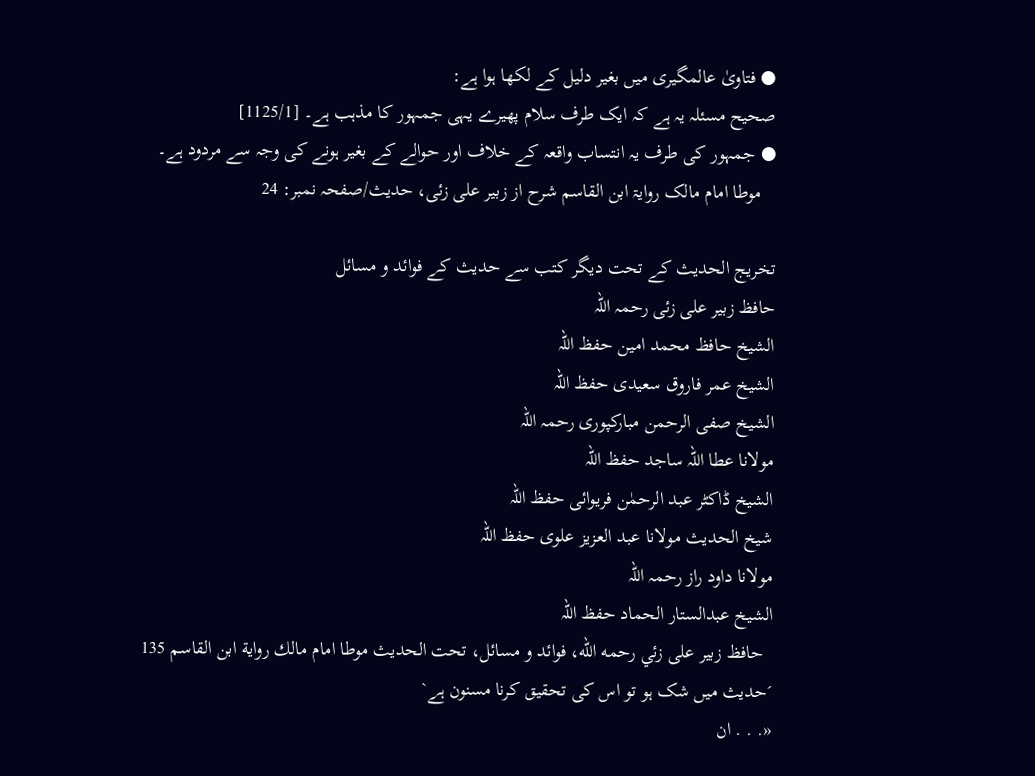● فتاویٰ عالمگیری میں بغیر دلیل کے لکھا ہوا ہے:
صحیح مسئلہ یہ ہے کہ ایک طرف سلام پھیرے یہی جمہور کا مذہب ہے۔ [1125/1]
● جمہور کی طرف یہ انتساب واقعہ کے خلاف اور حوالے کے بغیر ہونے کی وجہ سے مردود ہے۔
   موطا امام مالک روایۃ ابن القاسم شرح از زبیر علی زئی، حدیث/صفحہ نمبر: 24

تخریج الحدیث کے تحت دیگر کتب سے حدیث کے فوائد و مسائل
حافظ زبیر علی زئی رحمہ اللہ
الشیخ حافظ محمد امین حفظ اللہ
الشیخ عمر فاروق سعیدی حفظ اللہ
الشیخ صفی الرحمن مبارکپوری رحمہ اللہ
مولانا عطا اللہ ساجد حفظ اللہ
الشیخ ڈاکٹر عبد الرحمٰن فریوائی حفظ اللہ
شیخ الحدیث مولانا عبد العزیز علوی حفظ اللہ
مولانا داود راز رحمہ اللہ
الشیخ عبدالستار الحماد حفظ اللہ
  حافظ زبير على زئي رحمه الله، فوائد و مسائل، تحت الحديث موطا امام مالك رواية ابن القاسم 135
´حدیث میں شک ہو تو اس کی تحقیق کرنا مسنون ہے`
«. . . ان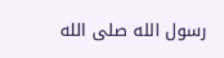رسول الله صلى الله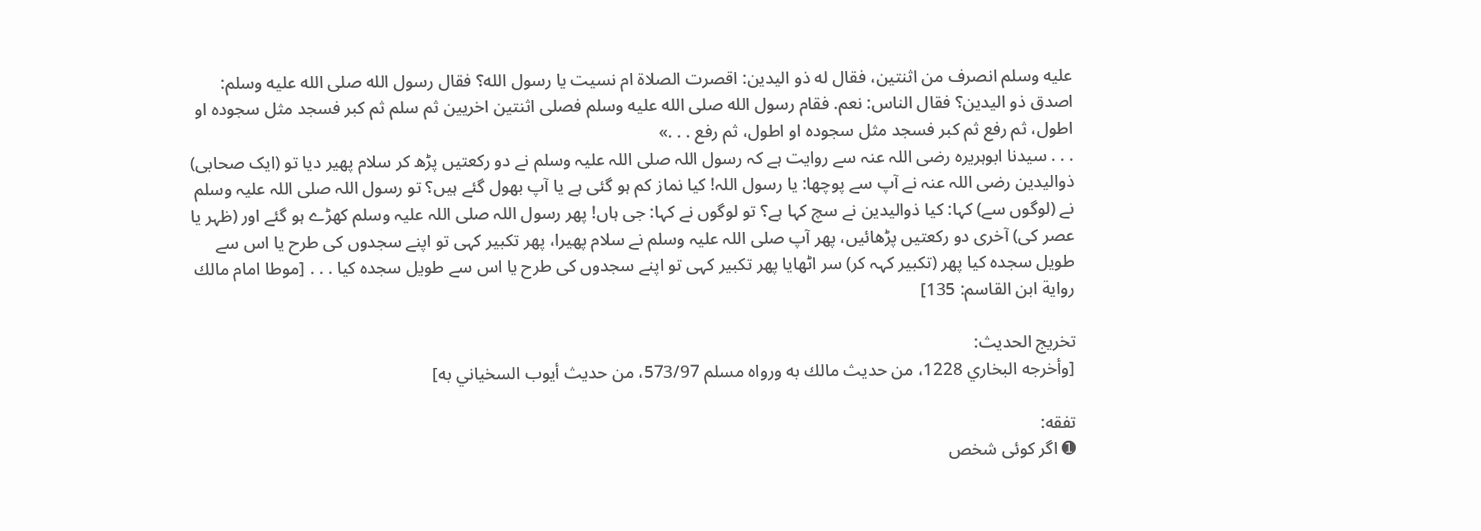عليه وسلم انصرف من اثنتين، فقال له ذو اليدين: اقصرت الصلاة ام نسيت يا رسول الله؟ فقال رسول الله صلى الله عليه وسلم: اصدق ذو اليدين؟ فقال الناس: نعم. فقام رسول الله صلى الله عليه وسلم فصلى اثنتين اخريين ثم سلم ثم كبر فسجد مثل سجوده او اطول، ثم رفع ثم كبر فسجد مثل سجوده او اطول، ثم رفع . . .»
. . . سیدنا ابوہریرہ رضی اللہ عنہ سے روایت ہے کہ رسول اللہ صلی اللہ علیہ وسلم نے دو رکعتیں پڑھ کر سلام پھیر دیا تو (ایک صحابی) ذوالیدین رضی اللہ عنہ نے آپ سے پوچھا: یا رسول اللہ! کیا نماز کم ہو گئی ہے یا آپ بھول گئے ہیں؟ تو رسول اللہ صلی اللہ علیہ وسلم نے (لوگوں سے) کہا: کیا ذوالیدین نے سچ کہا ہے؟ تو لوگوں نے کہا: جی ہاں! پھر رسول اللہ صلی اللہ علیہ وسلم کھڑے ہو گئے اور (ظہر یا عصر کی) آخری دو رکعتیں پڑھائیں، پھر آپ صلی اللہ علیہ وسلم نے سلام پھیرا، پھر تکبیر کہی تو اپنے سجدوں کی طرح یا اس سے طویل سجدہ کیا پھر (تکبیر کہہ کر) سر اٹھایا پھر تکبیر کہی تو اپنے سجدوں کی طرح یا اس سے طویل سجدہ کیا . . . [موطا امام مالك رواية ابن القاسم: 135]

تخریج الحدیث:
[وأخرجه البخاري 1228، من حديث مالك به ورواه مسلم 573/97، من حديث أيوب السخياني به]

تفقه:
➊ اگر کوئی شخص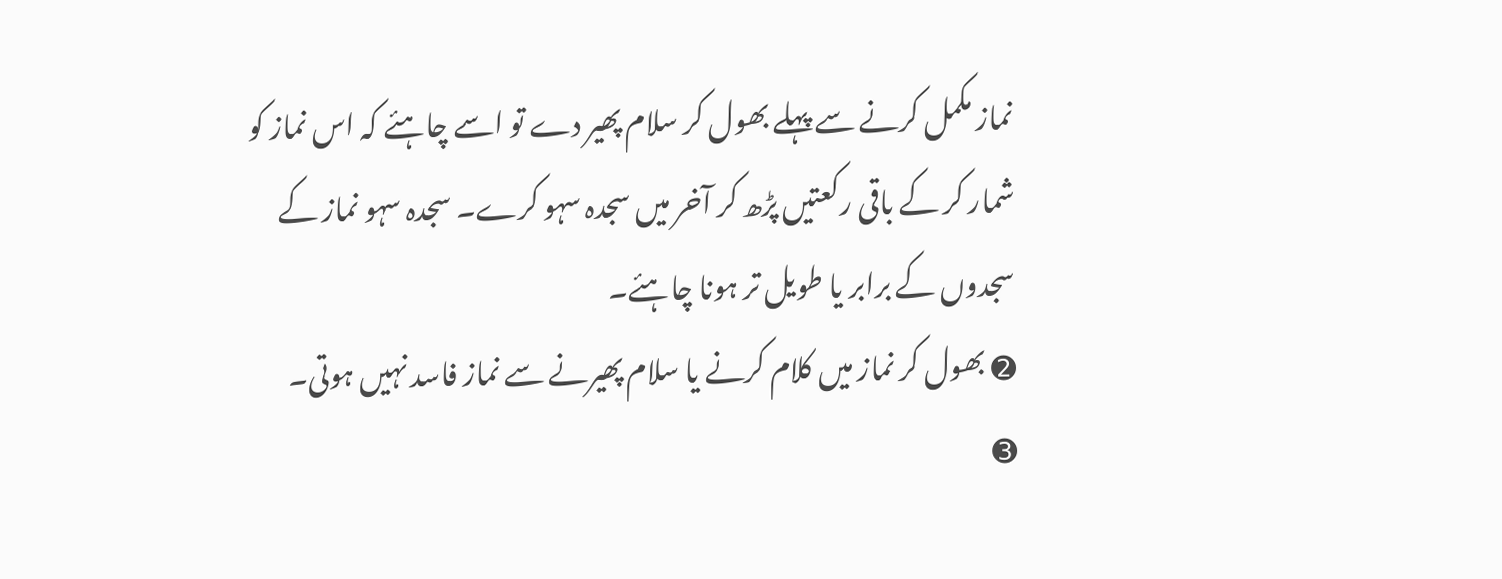نماز مکمل کرنے سے پہلے بھول کر سلام پھیر دے تو اسے چاہئے کہ اس نماز کو شمار کر کے باقی رکعتیں پڑھ کر آخر میں سجدہ سہو کرے۔ سجدہ سہو نماز کے سجدوں کے برابر یا طویل تر ہونا چاہئے۔
➋ بھول کر نماز میں کلام کرنے یا سلام پھیرنے سے نماز فاسد نہیں ہوتی۔
➌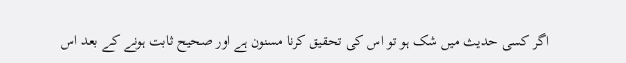اگر کسی حدیث میں شک ہو تو اس کی تحقیق کرنا مسنون ہے اور صحیح ثابت ہونے کے بعد اس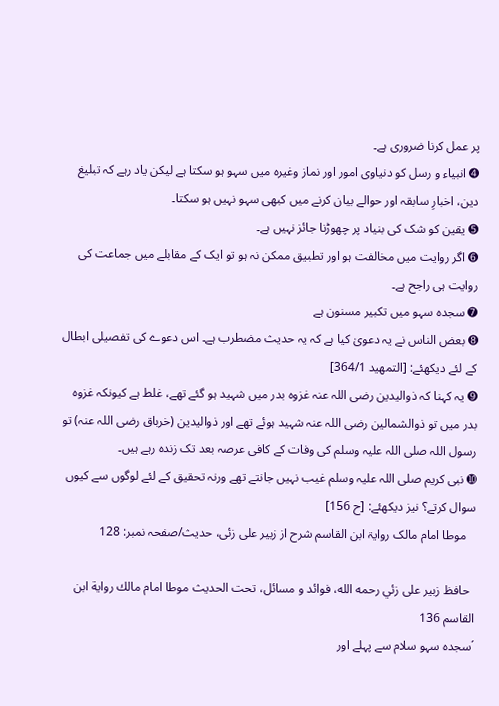پر عمل کرنا ضروری ہے۔
➍ انبیاء و رسل کو دنیاوی امور اور نماز وغیرہ میں سہو ہو سکتا ہے لیکن یاد رہے کہ تبلیغ دین، اخبارِ سابقہ اور حوالے بیان کرنے میں کبھی سہو نہیں ہو سکتا۔
➎ یقین کو شک کی بنیاد پر چھوڑنا جائز نہیں ہے۔
➏ اگر روایت میں مخالفت ہو اور تطبیق ممکن نہ ہو تو ایک کے مقابلے میں جماعت کی روایت ہی راجح ہے۔
➐ سجدہ سہو میں تکبیر مسنون ہے
➑ بعض الناس نے یہ دعویٰ کیا ہے کہ یہ حدیث مضطرب ہے۔ اس دعوے کی تفصیلی ابطال کے لئے دیکھئے: [التمهيد 364/1]
➒ یہ کہنا کہ ذوالیدین رضی اللہ عنہ غزوہ بدر میں شہید ہو گئے تھے، غلط ہے کیونکہ غزوہ بدر میں تو ذوالشمالین رضی اللہ عنہ شہید ہوئے تھے اور ذوالیدین (خرباق رضی اللہ عنہ) تو رسول اللہ صلی اللہ علیہ وسلم کی وفات کے کافی عرصہ بعد تک زندہ رہے ہیں۔
➓ نبی کریم صلی اللہ علیہ وسلم غیب نہیں جانتے تھے ورنہ تحقیق کے لئے لوگوں سے کیوں سوال کرتے؟ نیز دیکھئے: [ح 156]
   موطا امام مالک روایۃ ابن القاسم شرح از زبیر علی زئی، حدیث/صفحہ نمبر: 128

  حافظ زبير على زئي رحمه الله، فوائد و مسائل، تحت الحديث موطا امام مالك رواية ابن القاسم 136
´سجدہ سہو سلام سے پہلے اور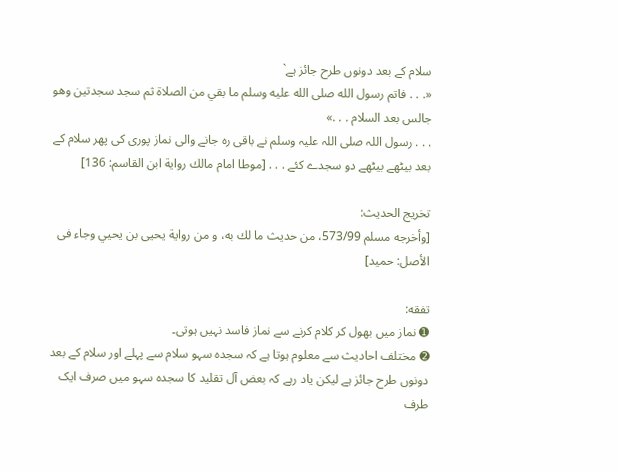سلام کے بعد دونوں طرح جائز ہے`
«. . . فاتم رسول الله صلى الله عليه وسلم ما بقي من الصلاة ثم سجد سجدتين وهو جالس بعد السلام . . .»
. . . رسول اللہ صلی اللہ علیہ وسلم نے باقی رہ جانے والی نماز پوری کی پھر سلام کے بعد بیٹھے بیٹھے دو سجدے کئے . . . [موطا امام مالك رواية ابن القاسم: 136]

تخریج الحدیث:
[وأخرجه مسلم 573/99، من حديث ما لك به، و من رواية يحيى بن يحيي وجاء فى الأصل: حميد]

تفقه:
➊ نماز میں بھول کر کلام کرنے سے نماز فاسد نہیں ہوتی۔
➋ مختلف احادیث سے معلوم ہوتا ہے کہ سجدہ سہو سلام سے پہلے اور سلام کے بعد دونوں طرح جائز ہے لیکن یاد رہے کہ بعض آل تقلید کا سجدہ سہو میں صرف ایک طرف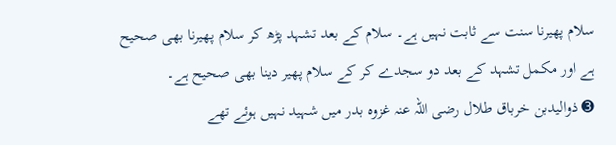سلام پھیرنا سنت سے ثابت نہیں ہے۔ سلام کے بعد تشہد پڑھ کر سلام پھیرنا بھی صحیح ہے اور مکمل تشہد کے بعد دو سجدے کر کے سلام پھیر دینا بھی صحیح ہے۔
➌ ذوالیدبن خرباق طلال رضی اللہ عنہ غزوہ بدر میں شہید نہیں ہوئے تھے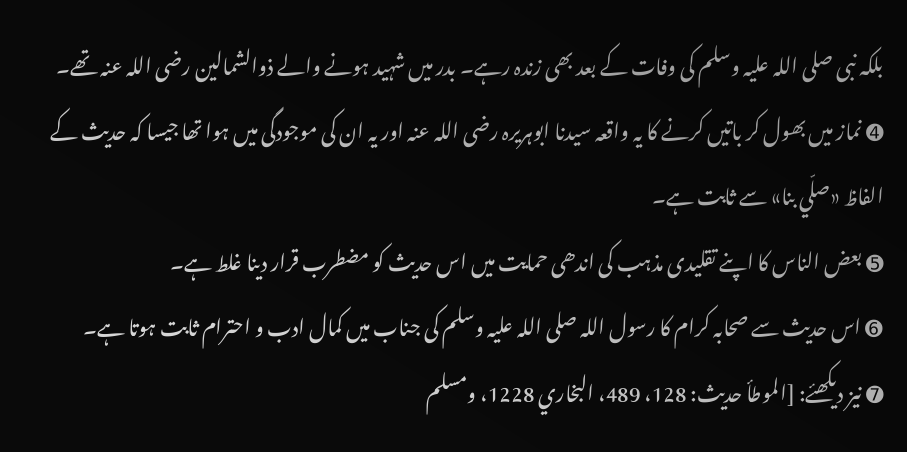بلکہ نبی صلی اللہ علیہ وسلم کی وفات کے بعد بھی زندہ رہے۔ بدر میں شہید ہونے والے ذوالشمالین رضی اللہ عنہ تھے۔
➍ نماز میں بھول کر باتیں کرنے کا یہ واقعہ سیدنا ابوہریرہ رضی اللہ عنہ اور یہ ان کی موجودگی میں ہوا تھا جیسا کہ حدیث کے الفاظ «صلّي بنا» سے ثابت ہے۔
➎ بعض الناس کا اپنے تقلیدی مذہب کی اندھی حمایت میں اس حدیث کو مضطرب قرار دینا غلط ہے۔
➏ اس حدیث سے صحابہ کرام کا رسول اللہ صلی اللہ علیہ وسلم کی جناب میں کمال ادب و احترام ثابت ہوتا ہے۔
➐ نیز دیکھئے: [الموطأ حديث: 128، 489، البخاري 1228، ومسلم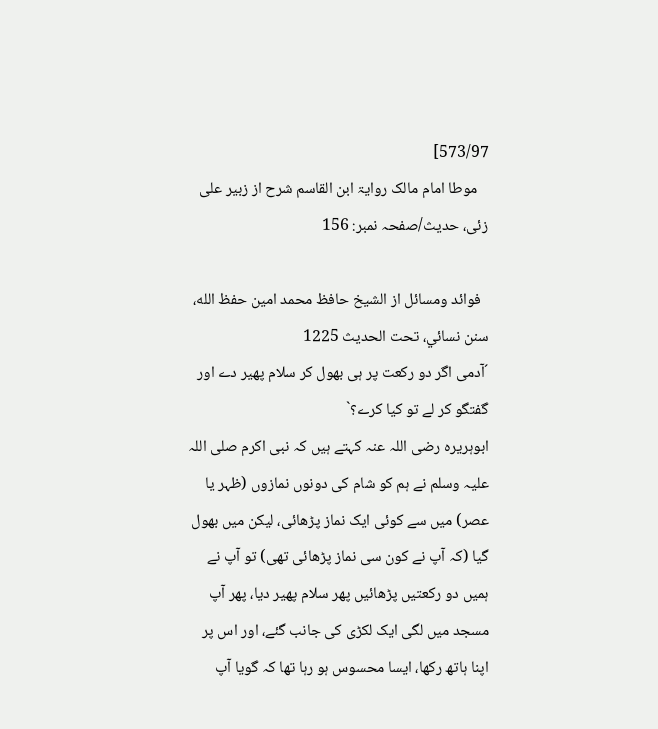573/97]
   موطا امام مالک روایۃ ابن القاسم شرح از زبیر علی زئی، حدیث/صفحہ نمبر: 156

  فوائد ومسائل از الشيخ حافظ محمد امين حفظ الله، سنن نسائي، تحت الحديث 1225
´آدمی اگر دو رکعت پر ہی بھول کر سلام پھیر دے اور گفتگو کر لے تو کیا کرے؟`
ابوہریرہ رضی اللہ عنہ کہتے ہیں کہ نبی اکرم صلی اللہ علیہ وسلم نے ہم کو شام کی دونوں نمازوں (ظہر یا عصر) میں سے کوئی ایک نماز پڑھائی، لیکن میں بھول گیا (کہ آپ نے کون سی نماز پڑھائی تھی) تو آپ نے ہمیں دو رکعتیں پڑھائیں پھر سلام پھیر دیا، پھر آپ مسجد میں لگی ایک لکڑی کی جانب گئے، اور اس پر اپنا ہاتھ رکھا، ایسا محسوس ہو رہا تھا کہ گویا آپ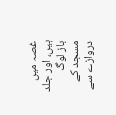غصہ میں ہیں، اور جلد باز لوگ مسجد کے دروازے سے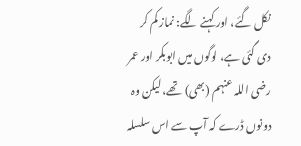نکل گئے، اور کہنے لگے: نماز کم کر دی گئی ہے، لوگوں میں ابوبکر اور عمر رضی اللہ عنہم (بھی) تھے، لیکن وہ دونوں ڈرے کہ آپ سے اس سلسلہ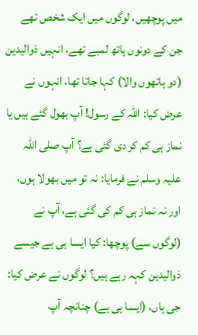میں پوچھیں، لوگوں میں ایک شخص تھے جن کے دونوں ہاتھ لمبے تھے، انہیں ذوالیدین (دو ہاتھوں والا) کہا جاتا تھا، انہوں نے عرض کیا: اللہ کے رسول! آپ بھول گئے ہیں یا نماز ہی کم کر دی گئی ہے؟ آپ صلی اللہ علیہ وسلم نے فرمایا: نہ تو میں بھولا ہوں، اور نہ نماز ہی کم کی گئی ہے، آپ نے (لوگوں سے) پوچھا: کیا ایسا ہی ہے جیسے ذوالیدین کہہ رہے ہیں؟ لوگوں نے عرض کیا: جی ہاں، (ایسا ہی ہے) چنانچہ آپ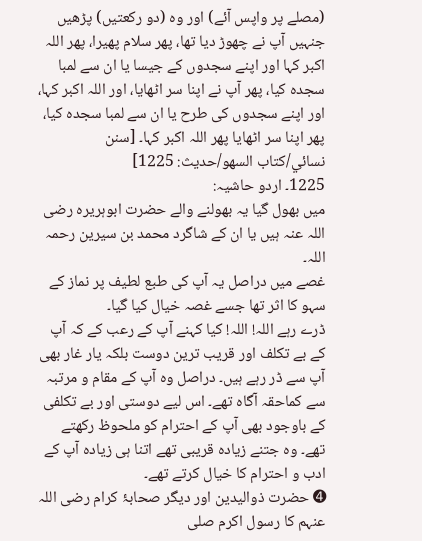(مصلے پر واپس آئے) اور وہ (دو رکعتیں) پڑھیں جنہیں آپ نے چھوڑ دیا تھا، پھر سلام پھیرا، پھر اللہ اکبر کہا اور اپنے سجدوں کے جیسا یا ان سے لمبا سجدہ کیا، پھر آپ نے اپنا سر اٹھایا، اور اللہ اکبر کہا، اور اپنے سجدوں کی طرح یا ان سے لمبا سجدہ کیا، پھر اپنا سر اٹھایا پھر اللہ اکبر کہا۔ [سنن نسائي/كتاب السهو/حدیث: 1225]
1225۔ اردو حاشیہ:
میں بھول گیا یہ بھولنے والے حضرت ابوہریرہ رضی اللہ عنہ ہیں یا ان کے شاگرد محمد بن سیرین رحمہ اللہ۔
غصے میں دراصل یہ آپ کی طبع لطیف پر نماز کے سہو کا اثر تھا جسے غصہ خیال کیا گیا۔
ڈرے رہے اللہ! اللہ! کیا کہنے آپ کے رعب کے کہ آپ کے بے تکلف اور قریب ترین دوست بلکہ یار غار بھی آپ سے ڈر رہے ہیں۔ دراصل وہ آپ کے مقام و مرتبہ سے کماحقہ آگاہ تھے۔ اس لیے دوستی اور بے تکلفی کے باوجود بھی آپ کے احترام کو ملحوظ رکھتے تھے۔ وہ جتنے زیادہ قریبی تھے اتنا ہی زیادہ آپ کے ادب و احترام کا خیال کرتے تھے۔
➍ حضرت ذوالیدین اور دیگر صحابۂ کرام رضی اللہ عنہم کا رسول اکرم صلی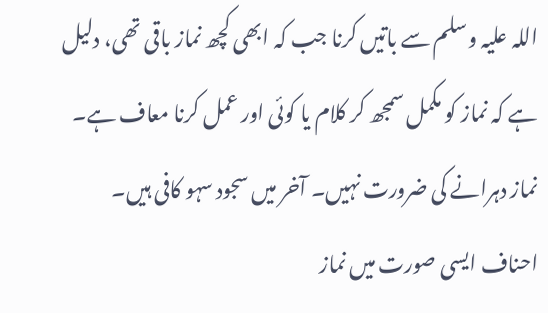اللہ علیہ وسلم سے باتیں کرنا جب کہ ابھی کچھ نماز باقی تھی، دلیل ہے کہ نماز کو مکمل سمجھ کر کلام یا کوئی اور عمل کرنا معاف ہے۔ نماز دہرانے کی ضرورت نہیں۔ آخر میں سجود سہو کافی ہیں۔ احناف ایسی صورت میں نماز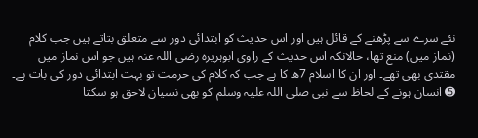نئے سرے سے پڑھنے کے قائل ہیں اور اس حدیث کو ابتدائی دور سے متعلق بتاتے ہیں جب کلام (نماز میں) منع تھا، حالانکہ اس حدیث کے راوی ابوہریرہ رضی اللہ عنہ ہیں جو اس نماز میں مقتدی بھی تھے۔ اور ان کا اسلام 7ھ کا ہے جب کہ کلام کی حرمت تو بہت ابتدائی دور کی بات ہے۔
➎ انسان ہونے کے لحاظ سے نبی صلی اللہ علیہ وسلم کو بھی نسیان لاحق ہو سکتا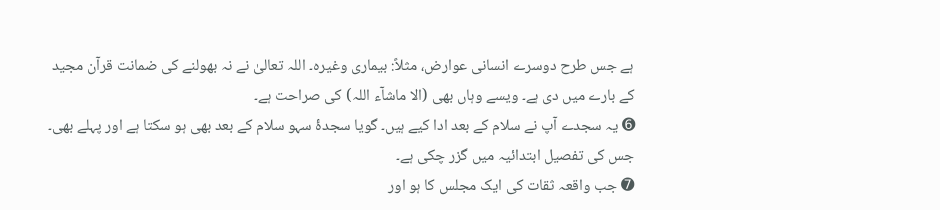ہے جس طرح دوسرے انسانی عوارض، مثلاً: بیماری وغیرہ۔ اللہ تعالیٰ نے نہ بھولنے کی ضمانت قرآن مجید کے بارے میں دی ہے۔ ویسے وہاں بھی (الا ماشآء اللہ) کی صراحت ہے۔
➏ یہ سجدے آپ نے سلام کے بعد ادا کیے ہیں۔ گویا سجدۂ سہو سلام کے بعد بھی ہو سکتا ہے اور پہلے بھی۔ جس کی تفصیل ابتدائیہ میں گزر چکی ہے۔
➐ جب واقعہ ثقات کی ایک مجلس کا ہو اور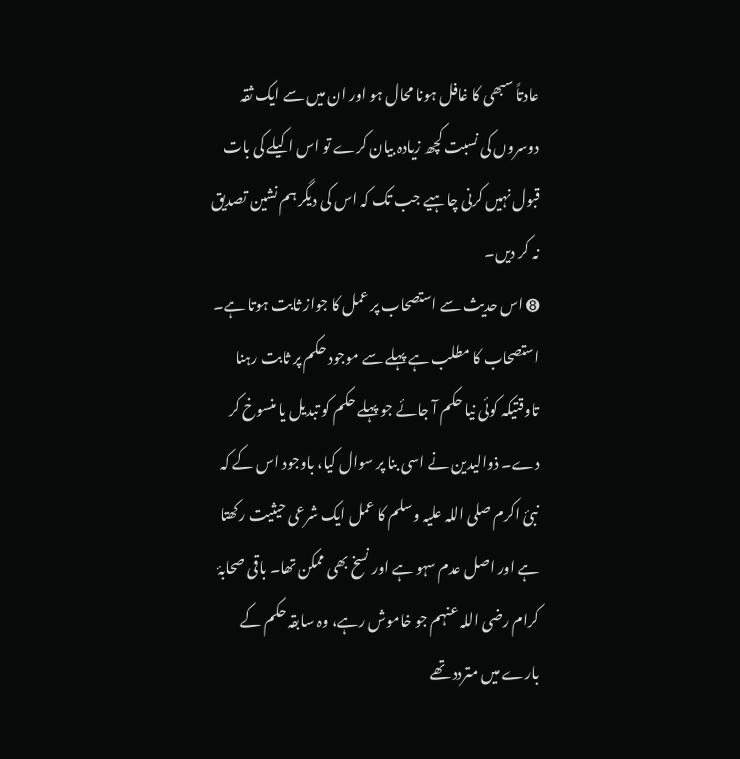عادتاً سبھی کا غافل ہونا محال ہو اور ان میں سے ایک ثقہ دوسروں کی نسبت کچھ زیادہ بیان کرے تو اس اکیلے کی بات قبول نہیں کرنی چاہیے جب تک کہ اس کی دیگر ہم نشین تصدیق نہ کر دیں۔
➑ اس حدیث سے استصحاب پر عمل کا جواز ثابت ہوتا ہے۔ استصحاب کا مطلب ہے پہلے سے موجود حکم پر ثابت رہنا تاوقتیکہ کوئی نیا حکم آ جائے جو پہلے حکم کو تبدیل یا منسوخ کر دے۔ ذوالیدین نے اسی بنا پر سوال کیا، باوجود اس کے کہ نبیٔ اکرم صلی اللہ علیہ وسلم کا عمل ایک شرعی حیثیت رکھتا ہے اور اصل عدم سہو ہے اور نسخ بھی ممکن تھا۔ باقی صحابۂ کرام رضی اللہ عنہم جو خاموش رہے، وہ سابقہ حکم کے بارے میں متردد تھے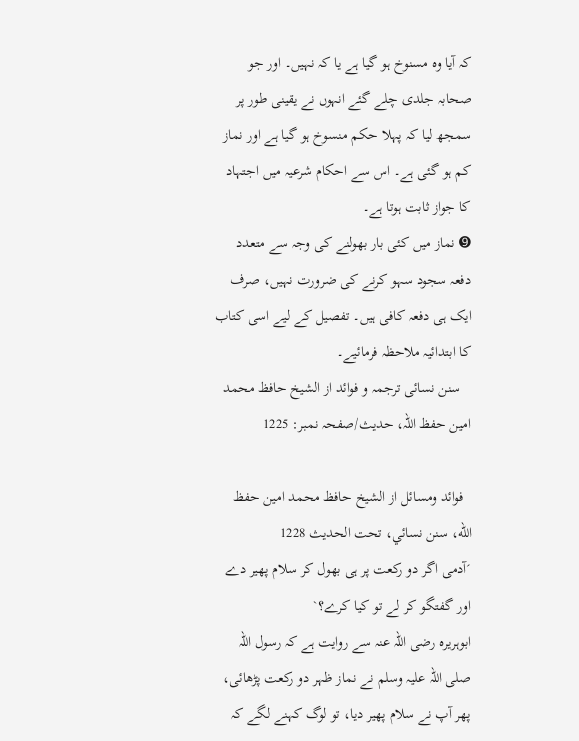کہ آیا وہ مسنوخ ہو گیا ہے یا کہ نہیں۔ اور جو صحابہ جلدی چلے گئے انہوں نے یقینی طور پر سمجھ لیا کہ پہلا حکم منسوخ ہو گیا ہے اور نماز کم ہو گئی ہے۔ اس سے احکام شرعیہ میں اجتہاد کا جواز ثابت ہوتا ہے۔
➒ نماز میں کئی بار بھولنے کی وجہ سے متعدد دفعہ سجود سہو کرنے کی ضرورت نہیں، صرف ایک ہی دفعہ کافی ہیں۔ تفصیل کے لیے اسی کتاب کا ابتدائیہ ملاحظہ فرمائیے۔
   سنن نسائی ترجمہ و فوائد از الشیخ حافظ محمد امین حفظ اللہ، حدیث/صفحہ نمبر: 1225

  فوائد ومسائل از الشيخ حافظ محمد امين حفظ الله، سنن نسائي، تحت الحديث 1228
´آدمی اگر دو رکعت پر ہی بھول کر سلام پھیر دے اور گفتگو کر لے تو کیا کرے؟`
ابوہریرہ رضی اللہ عنہ سے روایت ہے کہ رسول اللہ صلی اللہ علیہ وسلم نے نماز ظہر دو رکعت پڑھائی، پھر آپ نے سلام پھیر دیا، تو لوگ کہنے لگے کہ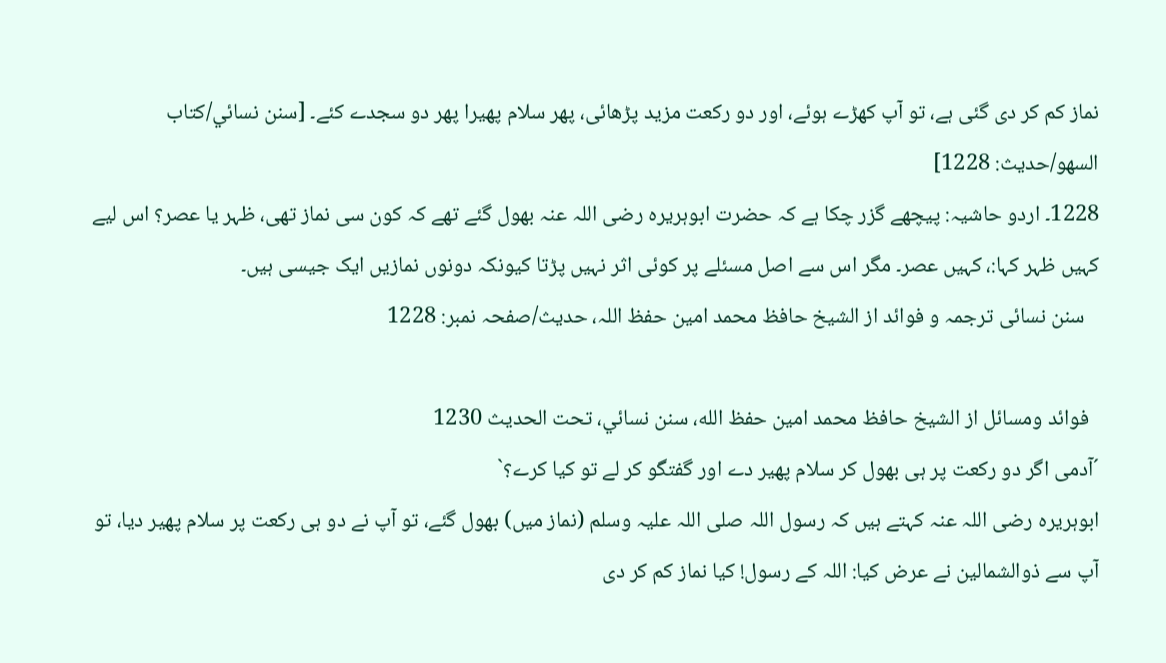نماز کم کر دی گئی ہے، تو آپ کھڑے ہوئے، اور دو رکعت مزید پڑھائی، پھر سلام پھیرا پھر دو سجدے کئے۔ [سنن نسائي/كتاب السهو/حدیث: 1228]
1228۔ اردو حاشیہ: پیچھے گزر چکا ہے کہ حضرت ابوہریرہ رضی اللہ عنہ بھول گئے تھے کہ کون سی نماز تھی، ظہر یا عصر؟ اس لیے کہیں ظہر کہا:، کہیں عصر۔ مگر اس سے اصل مسئلے پر کوئی اثر نہیں پڑتا کیونکہ دونوں نمازیں ایک جیسی ہیں۔
   سنن نسائی ترجمہ و فوائد از الشیخ حافظ محمد امین حفظ اللہ، حدیث/صفحہ نمبر: 1228

  فوائد ومسائل از الشيخ حافظ محمد امين حفظ الله، سنن نسائي، تحت الحديث 1230
´آدمی اگر دو رکعت پر ہی بھول کر سلام پھیر دے اور گفتگو کر لے تو کیا کرے؟`
ابوہریرہ رضی اللہ عنہ کہتے ہیں کہ رسول اللہ صلی اللہ علیہ وسلم (نماز میں) بھول گئے، تو آپ نے دو ہی رکعت پر سلام پھیر دیا، تو آپ سے ذوالشمالین نے عرض کیا: اللہ کے رسول! کیا نماز کم کر دی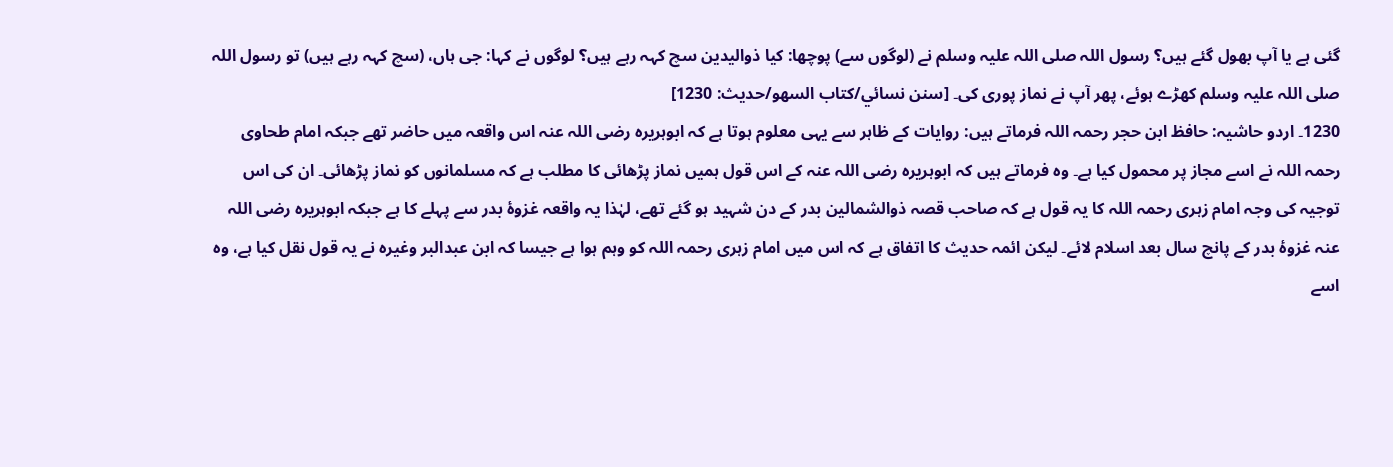گئی ہے یا آپ بھول گئے ہیں؟ رسول اللہ صلی اللہ علیہ وسلم نے (لوگوں سے) پوچھا: کیا ذوالیدین سچ کہہ رہے ہیں؟ لوگوں نے کہا: جی ہاں، (سچ کہہ رہے ہیں) تو رسول اللہ صلی اللہ علیہ وسلم کھڑے ہوئے، پھر آپ نے نماز پوری کی۔ [سنن نسائي/كتاب السهو/حدیث: 1230]
1230۔ اردو حاشیہ: حافظ ابن حجر رحمہ اللہ فرماتے ہیں: روایات کے ظاہر سے یہی معلوم ہوتا ہے کہ ابوہریرہ رضی اللہ عنہ اس واقعہ میں حاضر تھے جبکہ امام طحاوی رحمہ اللہ نے اسے مجاز پر محمول کیا ہے۔ وہ فرماتے ہیں کہ ابوہریرہ رضی اللہ عنہ کے اس قول ہمیں نماز پڑھائی کا مطلب ہے کہ مسلمانوں کو نماز پڑھائی۔ ان کی اس توجیہ کی وجہ امام زہری رحمہ اللہ کا یہ قول ہے کہ صاحب قصہ ذوالشمالین بدر کے دن شہید ہو گئے تھے، لہٰذا یہ واقعہ غزوۂ بدر سے پہلے کا ہے جبکہ ابوہریرہ رضی اللہ عنہ غزوۂ بدر کے پانچ سال بعد اسلام لائے۔ لیکن ائمہ حدیث کا اتفاق ہے کہ اس میں امام زہری رحمہ اللہ کو وہم ہوا ہے جیسا کہ ابن عبدالبر وغیرہ نے یہ قول نقل کیا ہے، وہ اسے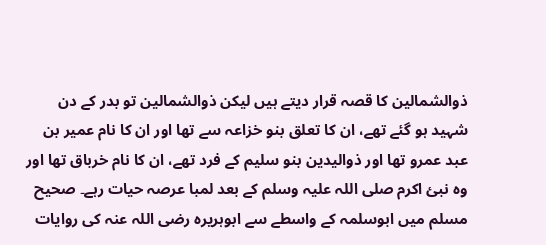ذوالشمالین کا قصہ قرار دیتے ہیں لیکن ذوالشمالین تو بدر کے دن شہید ہو گئے تھے، ان کا تعلق بنو خزاعہ سے تھا اور ان کا نام عمیر بن عبد عمرو تھا اور ذوالیدین بنو سلیم کے فرد تھے، ان کا نام خرباق تھا اور وہ نبیٔ اکرم صلی اللہ علیہ وسلم کے بعد لمبا عرصہ حیات رہے۔ صحیح مسلم میں ابوسلمہ کے واسطے سے ابوہریرہ رضی اللہ عنہ کی روایات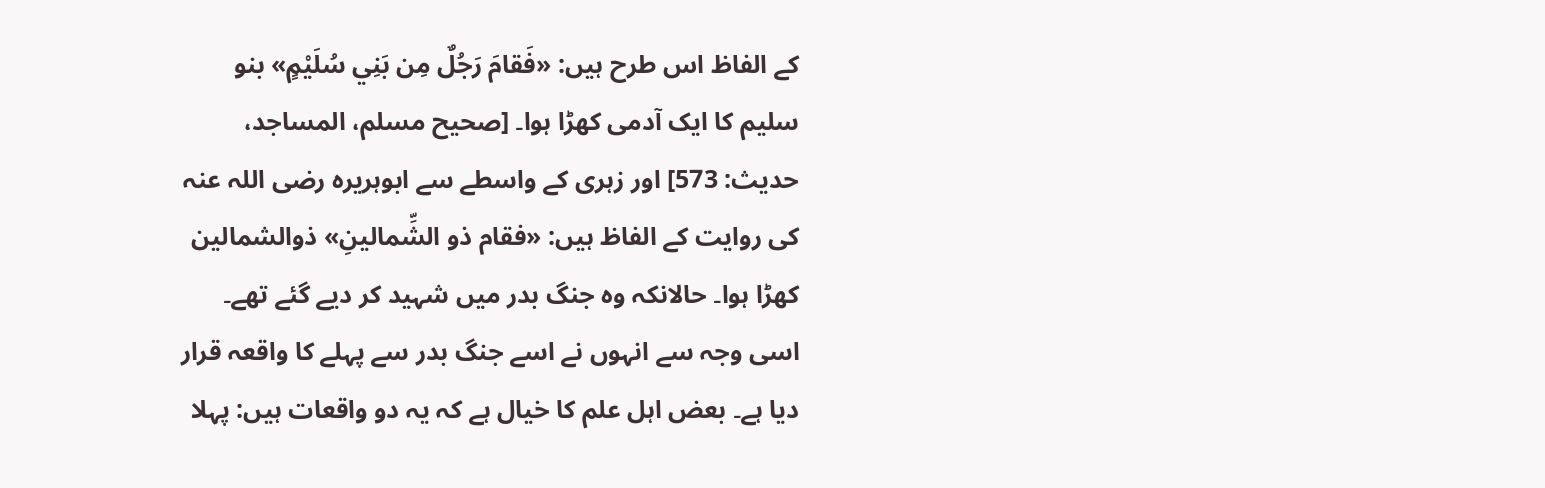کے الفاظ اس طرح ہیں: «فَقامَ رَجُلٌ مِن بَنِي سُلَيْمٍ» بنو سلیم کا ایک آدمی کھڑا ہوا۔ [صحیح مسلم، المساجد، حدیث: 573] اور زہری کے واسطے سے ابوہریرہ رضی اللہ عنہ کی روایت کے الفاظ ہیں: «فقام ذو الشِّمالينِ» ذوالشمالین کھڑا ہوا۔ حالانکہ وہ جنگ بدر میں شہید کر دیے گئے تھے۔ اسی وجہ سے انہوں نے اسے جنگ بدر سے پہلے کا واقعہ قرار دیا ہے۔ بعض اہل علم کا خیال ہے کہ یہ دو واقعات ہیں: پہلا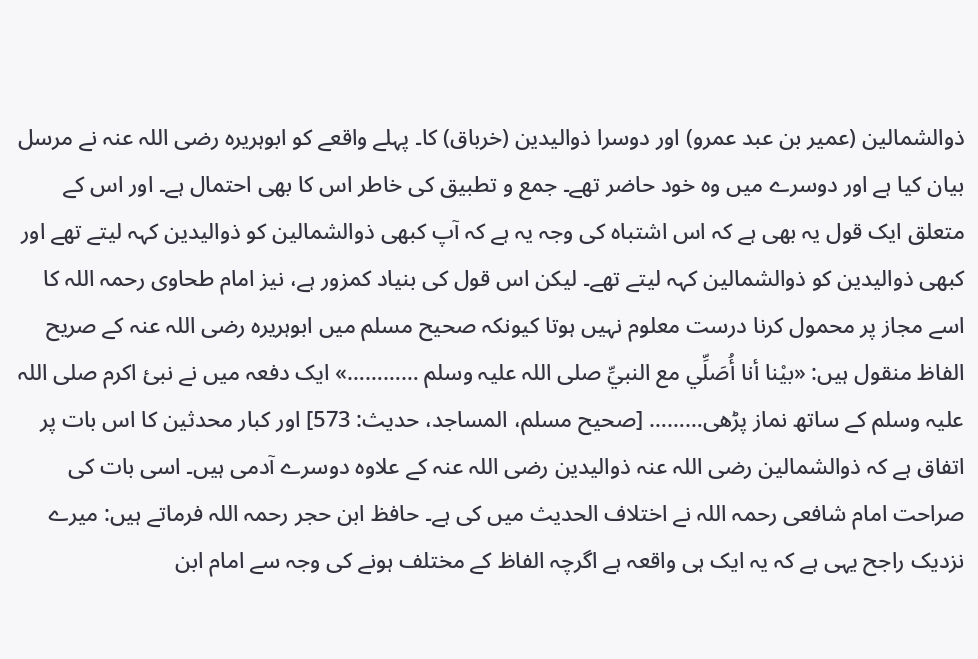ذوالشمالین (عمیر بن عبد عمرو) اور دوسرا ذوالیدین (خرباق) کا۔ پہلے واقعے کو ابوہریرہ رضی اللہ عنہ نے مرسل بیان کیا ہے اور دوسرے میں وہ خود حاضر تھے۔ جمع و تطبیق کی خاطر اس کا بھی احتمال ہے۔ اور اس کے متعلق ایک قول یہ بھی ہے کہ اس اشتباہ کی وجہ یہ ہے کہ آپ کبھی ذوالشمالین کو ذوالیدین کہہ لیتے تھے اور کبھی ذوالیدین کو ذوالشمالین کہہ لیتے تھے۔ لیکن اس قول کی بنیاد کمزور ہے، نیز امام طحاوی رحمہ اللہ کا اسے مجاز پر محمول کرنا درست معلوم نہیں ہوتا کیونکہ صحیح مسلم میں ابوہریرہ رضی اللہ عنہ کے صریح الفاظ منقول ہیں: «بيْنا أنا أُصَلِّي مع النبيِّ صلی اللہ علیہ وسلم …………» ایک دفعہ میں نے نبیٔ اکرم صلی اللہ علیہ وسلم کے ساتھ نماز پڑھی……… [صحیح مسلم، المساجد، حدیث: 573] اور کبار محدثین کا اس بات پر اتفاق ہے کہ ذوالشمالین رضی اللہ عنہ ذوالیدین رضی اللہ عنہ کے علاوہ دوسرے آدمی ہیں۔ اسی بات کی صراحت امام شافعی رحمہ اللہ نے اختلاف الحدیث میں کی ہے۔ حافظ ابن حجر رحمہ اللہ فرماتے ہیں: میرے نزدیک راجح یہی ہے کہ یہ ایک ہی واقعہ ہے اگرچہ الفاظ کے مختلف ہونے کی وجہ سے امام ابن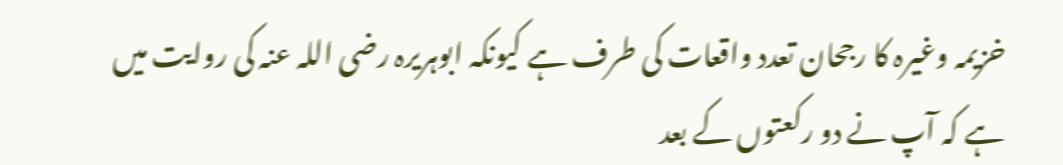خزیمہ وغیرہ کا رجحان تعدد واقعات کی طرف ہے کیونکہ ابوہریرہ رضی اللہ عنہ کی روایت میں ہے کہ آپ نے دو رکعتوں کے بعد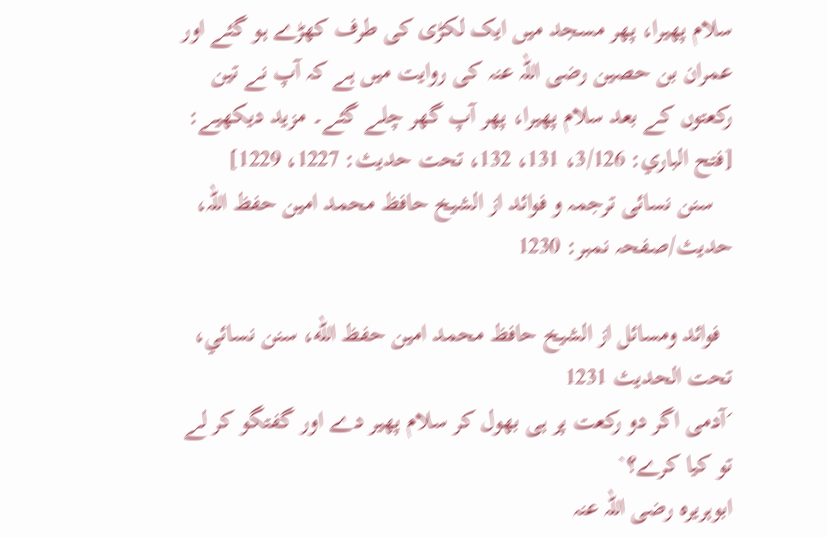سلام پھیرا، پھر مسجد میں ایک لکڑی کی طرف کھڑے ہو گئے اور عمران بن حصین رضی اللہ عنہ کی روایت میں ہے کہ آپ نے تین رکعتوں کے بعد سلام پھیرا، پھر آپ گھر چلے گئے۔ مزید دیکھیے: [فتح الباري: 3/126، 131، 132، تحت حدیث: 1227، 1229]
   سنن نسائی ترجمہ و فوائد از الشیخ حافظ محمد امین حفظ اللہ، حدیث/صفحہ نمبر: 1230

  فوائد ومسائل از الشيخ حافظ محمد امين حفظ الله، سنن نسائي، تحت الحديث 1231
´آدمی اگر دو رکعت پر ہی بھول کر سلام پھیر دے اور گفتگو کر لے تو کیا کرے؟`
ابوہریرہ رضی اللہ عنہ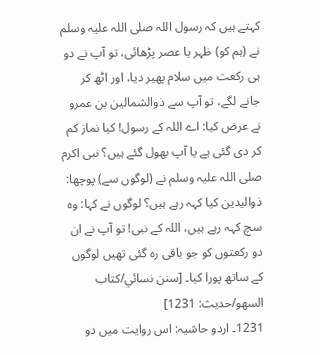کہتے ہیں کہ رسول اللہ صلی اللہ علیہ وسلم نے (ہم کو) ظہر یا عصر پڑھائی، تو آپ نے دو ہی رکعت میں سلام پھیر دیا، اور اٹھ کر جانے لگے، تو آپ سے ذوالشمالین بن عمرو نے عرض کیا: اے اللہ کے رسول! کیا نماز کم کر دی گئی ہے یا آپ بھول گئے ہیں؟ نبی اکرم صلی اللہ علیہ وسلم نے (لوگوں سے) پوچھا: ذوالیدین کیا کہہ رہے ہیں؟ لوگوں نے کہا: وہ سچ کہہ رہے ہیں، اللہ کے نبی! تو آپ نے ان دو رکعتوں کو جو باقی رہ گئی تھیں لوگوں کے ساتھ پورا کیا۔ [سنن نسائي/كتاب السهو/حدیث: 1231]
1231۔ اردو حاشیہ: اس روایت میں دو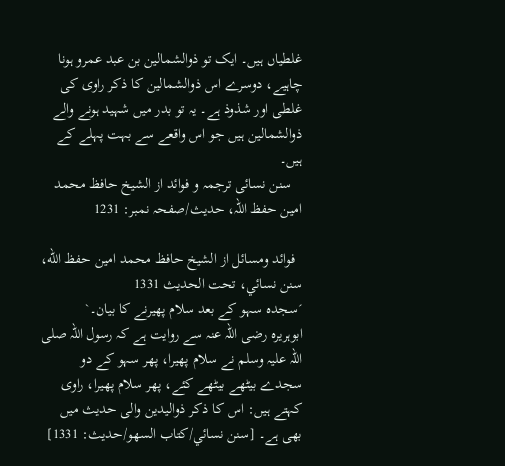غلطیاں ہیں۔ ایک تو ذوالشمالین بن عبد عمرو ہونا چاہیے، دوسرے اس ذوالشمالین کا ذکر راوی کی غلطی اور شذوذ ہے۔ یہ تو بدر میں شہید ہونے والے ذوالشمالین ہیں جو اس واقعے سے بہت پہلے کے ہیں۔
   سنن نسائی ترجمہ و فوائد از الشیخ حافظ محمد امین حفظ اللہ، حدیث/صفحہ نمبر: 1231

  فوائد ومسائل از الشيخ حافظ محمد امين حفظ الله، سنن نسائي، تحت الحديث 1331
´سجدہ سہو کے بعد سلام پھیرنے کا بیان۔`
ابوہریرہ رضی اللہ عنہ سے روایت ہے کہ رسول اللہ صلی اللہ علیہ وسلم نے سلام پھیرا، پھر سہو کے دو سجدے بیٹھے بیٹھے کئے، پھر سلام پھیرا، راوی کہتے ہیں: اس کا ذکر ذوالیدین والی حدیث میں بھی ہے۔ [سنن نسائي/كتاب السهو/حدیث: 1331]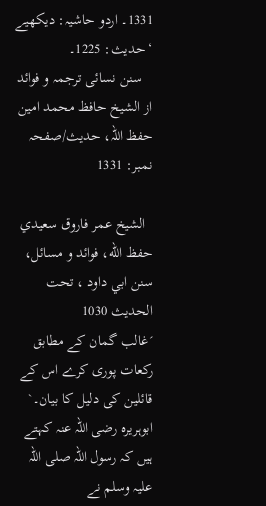1331۔ اردو حاشیہ: دیکھیے ‘حدیث: 1225۔
   سنن نسائی ترجمہ و فوائد از الشیخ حافظ محمد امین حفظ اللہ، حدیث/صفحہ نمبر: 1331

  الشيخ عمر فاروق سعيدي حفظ الله، فوائد و مسائل، سنن ابي داود ، تحت الحديث 1030
´غالب گمان کے مطابق رکعات پوری کرے اس کے قائلین کی دلیل کا بیان۔`
ابوہریرہ رضی اللہ عنہ کہتے ہیں کہ رسول اللہ صلی اللہ علیہ وسلم نے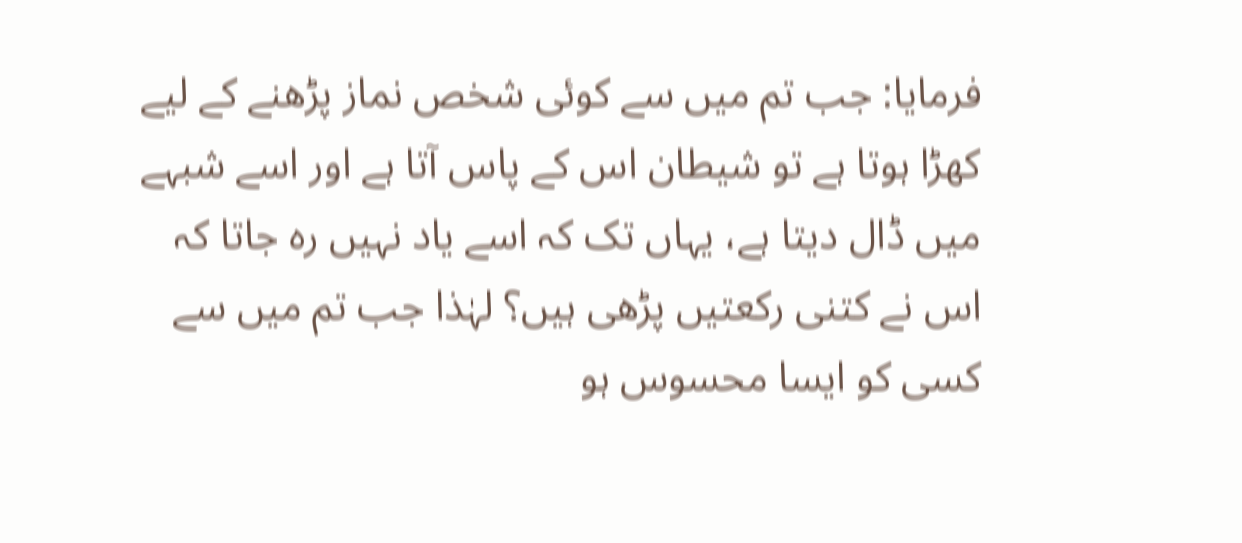فرمایا: جب تم میں سے کوئی شخص نماز پڑھنے کے لیے کھڑا ہوتا ہے تو شیطان اس کے پاس آتا ہے اور اسے شبہے میں ڈال دیتا ہے، یہاں تک کہ اسے یاد نہیں رہ جاتا کہ اس نے کتنی رکعتیں پڑھی ہیں؟ لہٰذا جب تم میں سے کسی کو ایسا محسوس ہو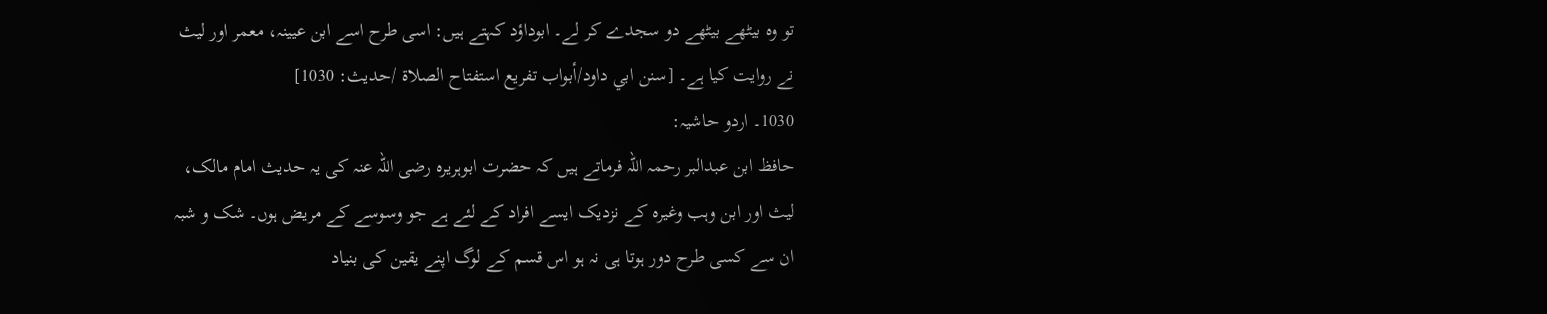تو وہ بیٹھے بیٹھے دو سجدے کر لے۔ ابوداؤد کہتے ہیں: اسی طرح اسے ابن عیینہ، معمر اور لیث نے روایت کیا ہے۔ [سنن ابي داود/أبواب تفريع استفتاح الصلاة /حدیث: 1030]
1030۔ اردو حاشیہ:
حافظ ابن عبدالبر رحمہ اللہ فرماتے ہیں کہ حضرت ابوہریرہ رضی اللہ عنہ کی یہ حدیث امام مالک، لیث اور ابن وہب وغیرہ کے نزدیک ایسے افراد کے لئے ہے جو وسوسے کے مریض ہوں۔ شک و شبہ ان سے کسی طرح دور ہوتا ہی نہ ہو اس قسم کے لوگ اپنے یقین کی بنیاد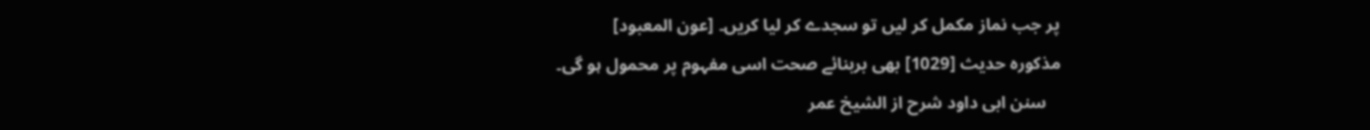پر جب نماز مکمل کر لیں تو سجدے کر لیا کریں۔ [عون المعبود]
مذکورہ حدیث [1029] بھی بربنائے صحت اسی مفہوم پر محمول ہو گی۔
   سنن ابی داود شرح از الشیخ عمر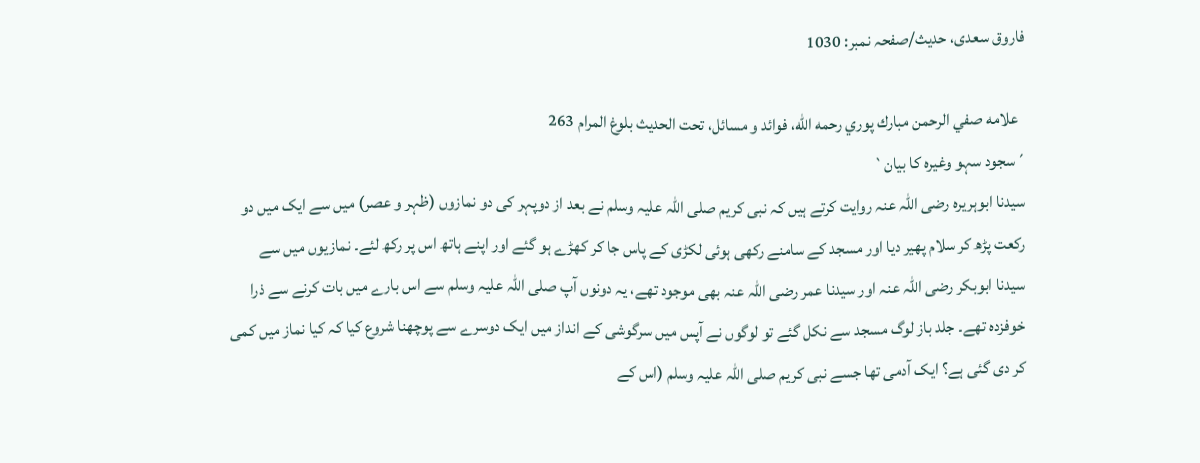فاروق سعدی، حدیث/صفحہ نمبر: 1030

  علامه صفي الرحمن مبارك پوري رحمه الله، فوائد و مسائل، تحت الحديث بلوغ المرام 263
´سجود سہو وغیرہ کا بیان`
سیدنا ابوہریرہ رضی اللہ عنہ روایت کرتے ہیں کہ نبی کریم صلی اللہ علیہ وسلم نے بعد از دوپہر کی دو نمازوں (ظہر و عصر) میں سے ایک میں دو رکعت پڑھ کر سلام پھیر دیا اور مسجد کے سامنے رکھی ہوئی لکڑی کے پاس جا کر کھڑے ہو گئے اور اپنے ہاتھ اس پر رکھ لئے۔ نمازیوں میں سے سیدنا ابوبکر رضی اللہ عنہ اور سیدنا عمر رضی اللہ عنہ بھی موجود تھے، یہ دونوں آپ صلی اللہ علیہ وسلم سے اس بارے میں بات کرنے سے ذرا خوفزدہ تھے۔ جلد باز لوگ مسجد سے نکل گئے تو لوگوں نے آپس میں سرگوشی کے انداز میں ایک دوسرے سے پوچھنا شروع کیا کہ کیا نماز میں کمی کر دی گئی ہے؟ ایک آدمی تھا جسے نبی کریم صلی اللہ علیہ وسلم (اس کے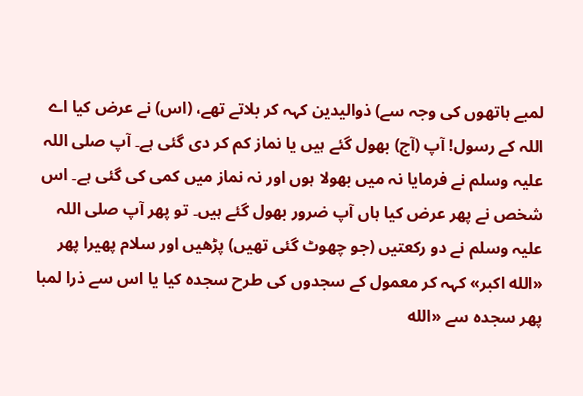لمبے ہاتھوں کی وجہ سے) ذوالیدین کہہ کر بلاتے تھے، (اس) نے عرض کیا اے اللہ کے رسول! آپ (آج) بھول گئے ہیں یا نماز کم کر دی گئی ہے۔ آپ صلی اللہ علیہ وسلم نے فرمایا نہ میں بھولا ہوں اور نہ نماز میں کمی کی گئی ہے۔ اس شخص نے پھر عرض کیا ہاں آپ ضرور بھول گئے ہیں۔ تو پھر آپ صلی اللہ علیہ وسلم نے دو رکعتیں (جو چھوٹ گئی تھیں) پڑھیں اور سلام پھیرا پھر «الله اكبر» کہہ کر معمول کے سجدوں کی طرح سجدہ کیا یا اس سے ذرا لمبا پھر سجدہ سے «الله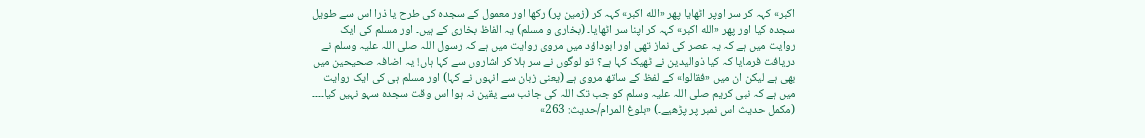اكبر» کہہ کر سر اوپر اٹھایا پھر «الله اكبر» کہہ کر (زمین پر) رکھا اور معمول کے سجدہ کی طرح یا ذرا اس سے طویل سجدہ کیا اور پھر «الله اكبر» کہہ کر اپنا سر اٹھایا۔ (بخاری و مسلم) یہ الفاظ بخاری کے ہیں۔ اور مسلم کی ایک روایت میں ہے کہ یہ عصر کی نماز تھی اور ابوداؤد میں مروی روایت میں ہے کہ رسول اللہ صلی اللہ علیہ وسلم نے دریافت فرمایا کہ کیا ذوالیدین نے ٹھیک کہا ہے؟ تو لوگوں نے سر ہلا کر اشاروں سے کہا ہاں! یہ اضافہ صحیحین میں بھی ہے لیکن ان میں «فقالوا» کے لفظ کے ساتھ مروی ہے (یعنی زبان سے انہوں نے کہا) اور مسلم ہی کی ایک روایت میں ہے کہ نبی کریم صلی اللہ علیہ وسلم کو جب تک اللہ کی جانب سے یقین نہ ہوا اس وقت سجدہ سہو نہیں کیا۔۔۔۔ (مکمل حدیث اس نمبر پر پڑھیے۔) «بلوغ المرام/حدیث: 263»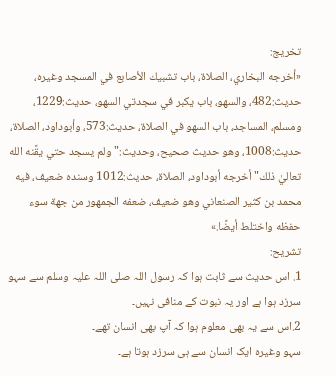تخریج:
«أخرجه البخاري، الصلاة، باب تشبيك الأصابع في المسجد وغيره، حديث:482، والسهو، باب يكبر في سجدتي السهو، حديث:1229، ومسلم، المساجد، باب السهو في الصلاة، حديث:573، وأبوداود، الصلاة، حديث:1008، وهو حديث صحيح، وحديث:"ولم يسجد حتي يقَّنه الله تعاليٰ ذلك" أخرجه أبوداود، الصلاة، حديث:1012 وسنده ضعيف، فيه محمد بن كثير الصنعاني وهو ضعيف، ضعفه الجمهور من جهة سوء حفظه واختلط أيضًا.»
تشریح:
1. اس حدیث سے ثابت ہوا کہ رسول اللہ صلی اللہ علیہ وسلم سے سہو سرزد ہوا ہے اور یہ نبوت کے منافی نہیں۔
2.اس سے یہ بھی معلوم ہوا کہ آپ بھی انسان تھے۔
سہو وغیرہ ایک انسان سے ہی سرزد ہوتا ہے۔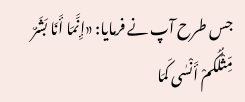جس طرح آپ نے فرمایا: «إِنَّمَا أَنَا بَشَرٌ مِّثْلُکُمْ أَنْسٰی کَمَا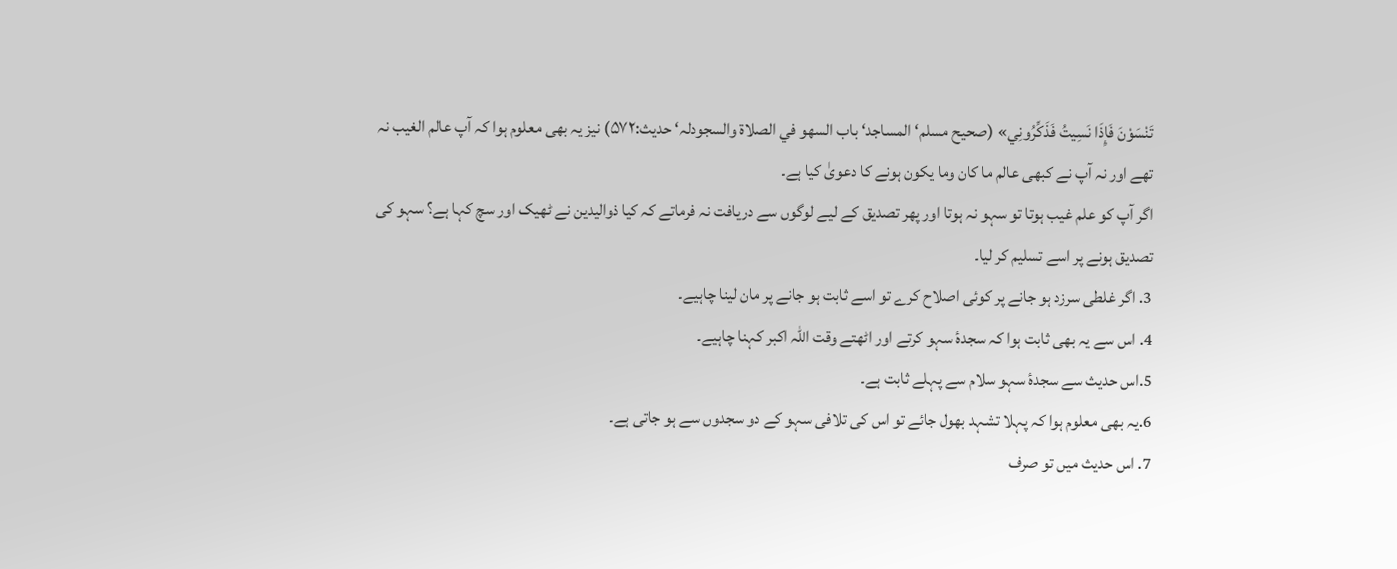تَنْسَوْنَ فَإِذَا نَسِیتُ فَذَکِّرُونِي» (صحیح مسلم‘ المساجد‘ باب السھو في الصلاۃ والسجودلہ‘ حدیث:۵۷۲) نیز یہ بھی معلوم ہوا کہ آپ عالم الغیب نہ تھے اور نہ آپ نے کبھی عالم ما کان وما یکون ہونے کا دعویٰ کیا ہے۔
اگر آپ کو علم غیب ہوتا تو سہو نہ ہوتا اور پھر تصدیق کے لیے لوگوں سے دریافت نہ فرماتے کہ کیا ذوالیدین نے ٹھیک اور سچ کہا ہے؟ سہو کی تصدیق ہونے پر اسے تسلیم کر لیا۔
3. اگر غلطی سرزد ہو جانے پر کوئی اصلاح کرے تو اسے ثابت ہو جانے پر مان لینا چاہیے۔
4. اس سے یہ بھی ثابت ہوا کہ سجدۂ سہو کرتے اور اٹھتے وقت اللہ اکبر کہنا چاہیے۔
5.اس حدیث سے سجدۂ سہو سلام سے پہلے ثابت ہے۔
6.یہ بھی معلوم ہوا کہ پہلا تشہد بھول جائے تو اس کی تلافی سہو کے دو سجدوں سے ہو جاتی ہے۔
7. اس حدیث میں تو صرف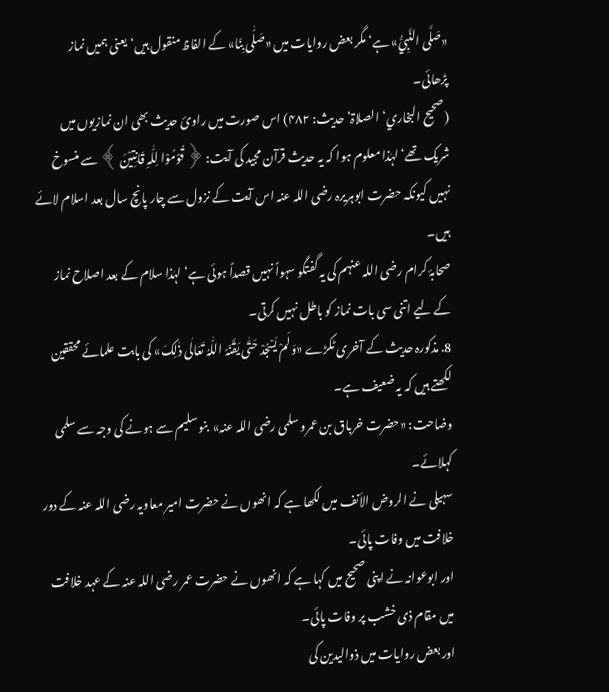«صَلَّی النَّبِيُّ» ہے‘ مگر بعض روایات میں «صَلّٰی بِنَا» کے الفاظ منقول ہیں‘ یعنی ہمیں نماز پڑھائی۔
(صحیح البخاري‘ الصلاۃ‘ حدیث: ۴۸۲) اس صورت میں راوئ حدیث بھی ان نمازیوں میں شریک تھے‘ لہٰذا معلوم ہوا کہ یہ حدیث قرآن مجید کی آیت: ﴿ قُوْمُوْا لِلّٰہِ قَانِتِیْنَ ﴾ سے منسوخ نہیں کیونکہ حضرت ابوہریرہ رضی اللہ عنہ اس آیت کے نزول سے چار پانچ سال بعد اسلام لائے ہیں۔
صحابۂ کرام رضی اللہ عنہم کی یہ گفتگو سہواً نہیں قصداً ہوئی ہے‘ لہٰذا سلام کے بعد اصلاح نماز کے لیے اتنی سی بات نماز کو باطل نہیں کرتی۔
8. مذکورہ حدیث کے آخری ٹکڑے «وَلَمْ یَسْجُدْ حَتّٰی یَقَّنَہُ اللّٰہُ تَعَالٰی ذٰلِکَ» کی بابت علمائے محققین لکھتے ہیں کہ یہ ضعیف ہے۔
وضاحت: «حضرت خرباق بن عمرو سلمی رضی اللہ عنہ»  بنو سلیم سے ہونے کی وجہ سے سلمی کہلائے۔
سہیلی نے الروض الأنف میں لکھا ہے کہ انھوں نے حضرت امیر معاویہ رضی اللہ عنہ کے دور خلافت میں وفات پائی۔
اور ابوعوانہ نے اپنی صحیح میں کہا ہے کہ انھوں نے حضرت عمر رضی اللہ عنہ کے عہد خلافت میں مقام ذی خشب پر وفات پائی۔
اور بعض روایات میں ذوالیدین کی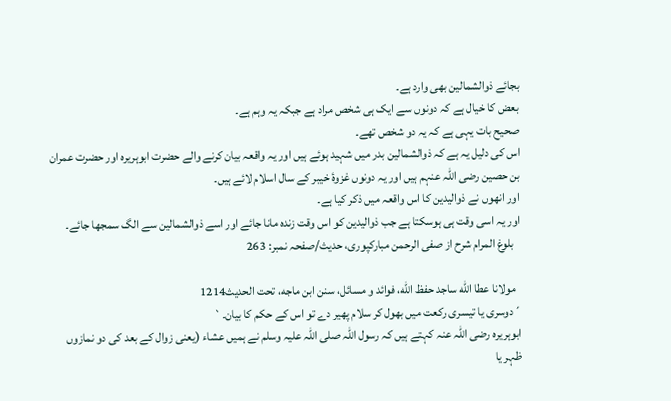بجائے ذوالشمالین بھی وارد ہے۔
بعض کا خیال ہے کہ دونوں سے ایک ہی شخص مراد ہے جبکہ یہ وہم ہے۔
صحیح بات یہی ہے کہ یہ دو شخص تھے۔
اس کی دلیل یہ ہے کہ ذوالشمالین بدر میں شہید ہوئے ہیں اور یہ واقعہ بیان کرنے والے حضرت ابوہریرہ اور حضرت عمران بن حصین رضی اللہ عنہم ہیں اور یہ دونوں غزوۂ خیبر کے سال اسلام لائے ہیں۔
اور انھوں نے ذوالیدین کا اس واقعہ میں ذکر کیا ہے۔
اور یہ اسی وقت ہی ہوسکتا ہے جب ذوالیدین کو اس وقت زندہ مانا جائے اور اسے ذوالشمالین سے الگ سمجھا جائے۔
   بلوغ المرام شرح از صفی الرحمن مبارکپوری، حدیث/صفحہ نمبر: 263

  مولانا عطا الله ساجد حفظ الله، فوائد و مسائل، سنن ابن ماجه، تحت الحديث1214
´دوسری یا تیسری رکعت میں بھول کر سلام پھیر دے تو اس کے حکم کا بیان۔`
ابوہریرہ رضی اللہ عنہ کہتے ہیں کہ رسول اللہ صلی اللہ علیہ وسلم نے ہمیں عشاء (یعنی زوال کے بعد کی دو نمازوں ظہر یا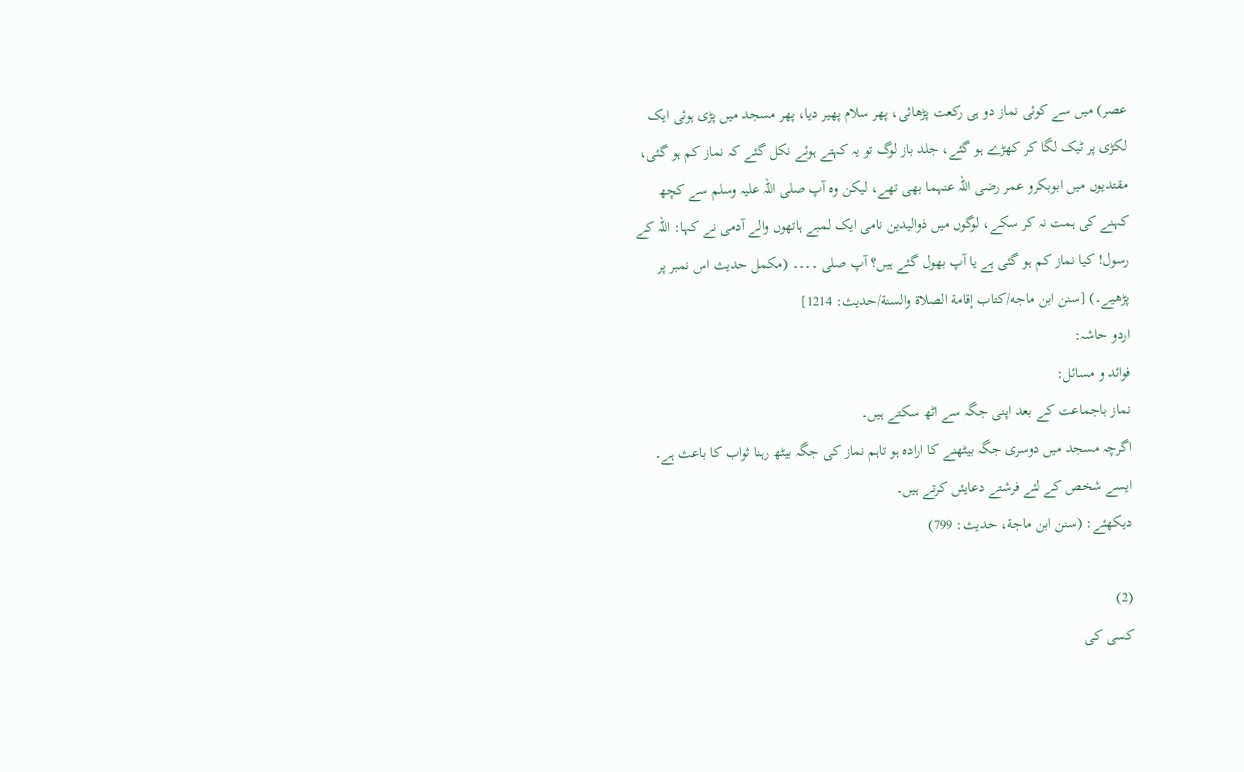عصر) میں سے کوئی نماز دو ہی رکعت پڑھائی، پھر سلام پھیر دیا، پھر مسجد میں پڑی ہوئی ایک لکڑی پر ٹیک لگا کر کھڑے ہو گئے، جلد باز لوگ تو یہ کہتے ہوئے نکل گئے کہ نماز کم ہو گئی، مقتدیوں میں ابوبکرو عمر رضی اللہ عنہما بھی تھے، لیکن وہ آپ صلی اللہ علیہ وسلم سے کچھ کہنے کی ہمت نہ کر سکے، لوگوں میں ذوالیدین نامی ایک لمبے ہاتھوں والے آدمی نے کہا: اللہ کے رسول! کیا نماز کم ہو گئی ہے یا آپ بھول گئے ہیں؟ آپ صلی ۔۔۔۔ (مکمل حدیث اس نمبر پر پڑھیے۔) [سنن ابن ماجه/كتاب إقامة الصلاة والسنة/حدیث: 1214]
اردو حاشہ:
فوائد و مسائل:
نماز باجماعت کے بعد اپنی جگہ سے اٹھ سکتے ہیں۔
اگرچہ مسجد میں دوسری جگہ بیٹھنے کا ارادہ ہو تاہم نماز کی جگہ بیٹھ رہنا ثواب کا باعث ہے۔
ایسے شخص کے لئے فرشتے دعایئں کرتے ہیں۔
دیکھئے: (سنن ابن ماجة، حدیث: 799)

(2)
کسی کی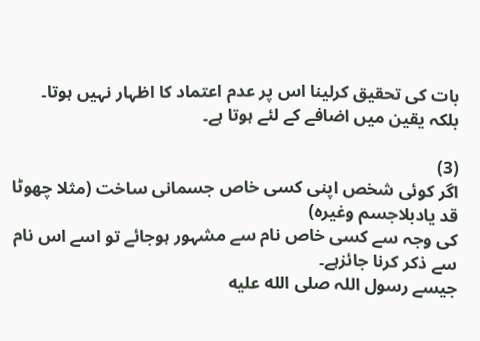بات کی تحقیق کرلینا اس پر عدم اعتماد کا اظہار نہیں ہوتا۔
بلکہ یقین میں اضافے کے لئے ہوتا ہے۔

(3)
اگر کوئی شخص اپنی کسی خاص جسمانی ساخت (مثلا چھوٹا قد یادبلاجسم وغیرہ)
کی وجہ سے کسی خاص نام سے مشہور ہوجائے تو اسے اس نام سے ذکر کرنا جائزہے۔
جیسے رسول اللہ صلى الله عليه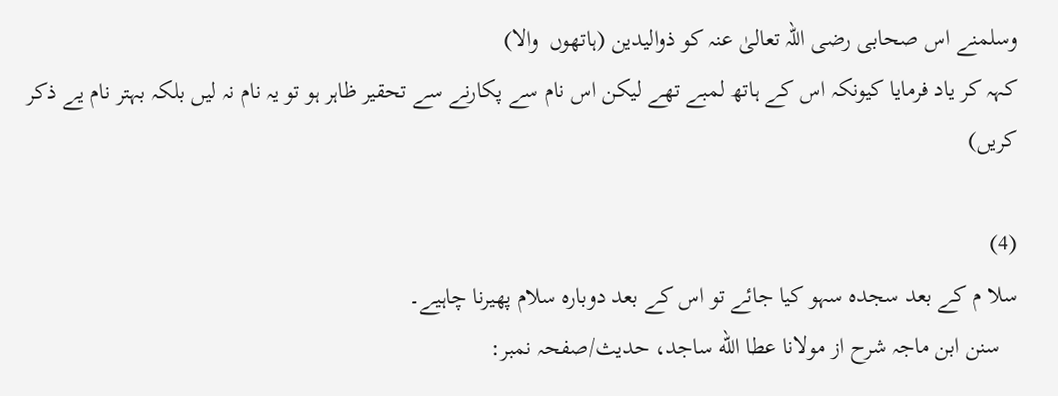وسلمنے اس صحابی رضی اللہ تعالیٰ عنہ کو ذوالیدین (ہاتھوں  والا)
كہہ کر یاد فرمایا کیونکہ اس کے ہاتھ لمبے تھے لیکن اس نام سے پکارنے سے تحقیر ظاہر ہو تو یہ نام نہ لیں بلکہ بہتر نام یے ذکر کریں)

(4)
سلا م کے بعد سجدہ سہو کیا جائے تو اس کے بعد دوبارہ سلام پھیرنا چاہیے۔
   سنن ابن ماجہ شرح از مولانا عطا الله ساجد، حدیث/صفحہ نمبر: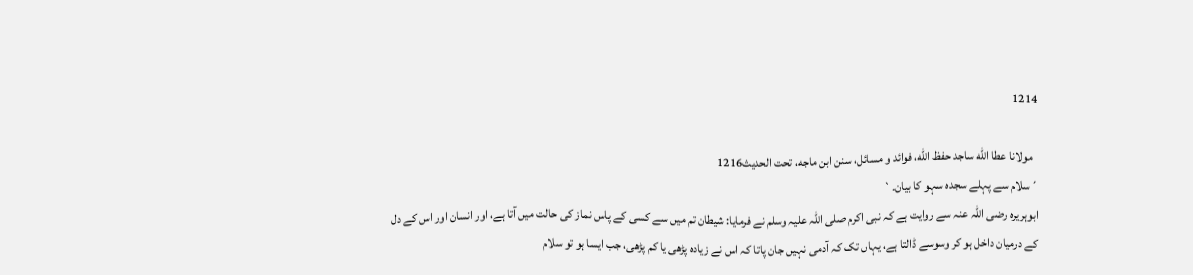1214

  مولانا عطا الله ساجد حفظ الله، فوائد و مسائل، سنن ابن ماجه، تحت الحديث1216
´سلام سے پہلے سجدہ سہو کا بیان۔`
ابوہریرہ رضی اللہ عنہ سے روایت ہے کہ نبی اکرم صلی اللہ علیہ وسلم نے فرمایا: شیطان تم میں سے کسی کے پاس نماز کی حالت میں آتا ہے، اور انسان اور اس کے دل کے درمیان داخل ہو کر وسوسے ڈالتا ہے، یہاں تک کہ آدمی نہیں جان پاتا کہ اس نے زیادہ پڑھی یا کم پڑھی، جب ایسا ہو تو سلام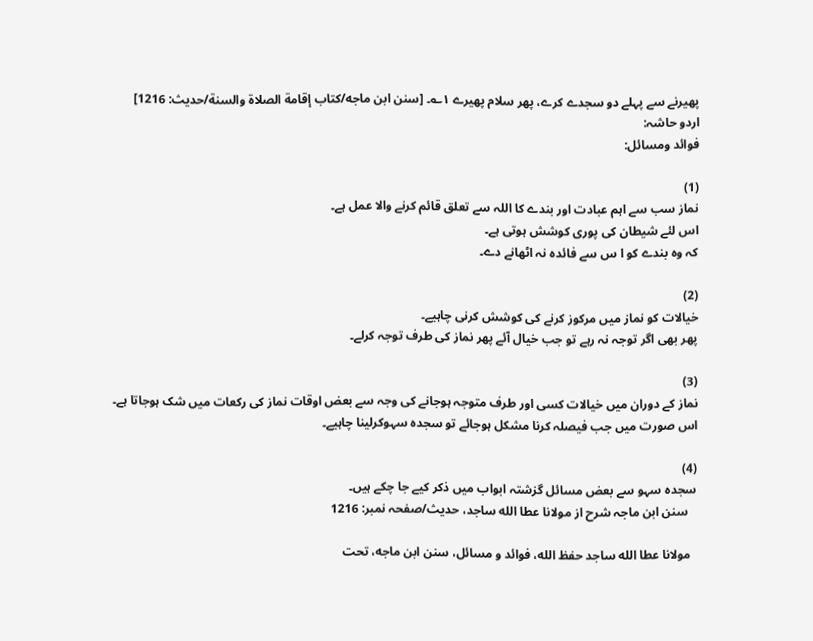پھیرنے سے پہلے دو سجدے کرے، پھر سلام پھیرے ۱؎۔ [سنن ابن ماجه/كتاب إقامة الصلاة والسنة/حدیث: 1216]
اردو حاشہ:
فوائد ومسائل:

(1)
نماز سب سے اہم عبادت اور بندے کا اللہ سے تعلق قائم کرنے والا عمل ہے۔
اس لئے شیطان کی پوری کوشش ہوتی ہے۔
کہ وہ بندے کو ا س سے فائدہ نہ اٹھانے دے۔

(2)
خیالات کو نماز میں مرکوز کرنے کی کوشش کرنی چاہیے۔
پھر بھی اگر توجہ نہ رہے تو جب خیال آئے پھر نماز کی طرف توجہ کرلے۔

(3)
نماز کے دوران میں خیالات کسی اور طرف متوجہ ہوجانے کی وجہ سے بعض اوقات نماز کی رکعات میں شک ہوجاتا ہے۔
اس صورت میں جب فیصلہ کرنا مشکل ہوجائے تو سجدہ سہوکرلینا چاہیے۔

(4)
سجدہ سہو سے بعض مسائل گزشتہ ابواب میں ذکر کیے جا چکے ہیں۔
   سنن ابن ماجہ شرح از مولانا عطا الله ساجد، حدیث/صفحہ نمبر: 1216

  مولانا عطا الله ساجد حفظ الله، فوائد و مسائل، سنن ابن ماجه، تحت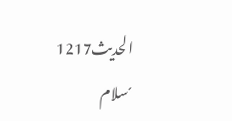الحديث1217
´سلام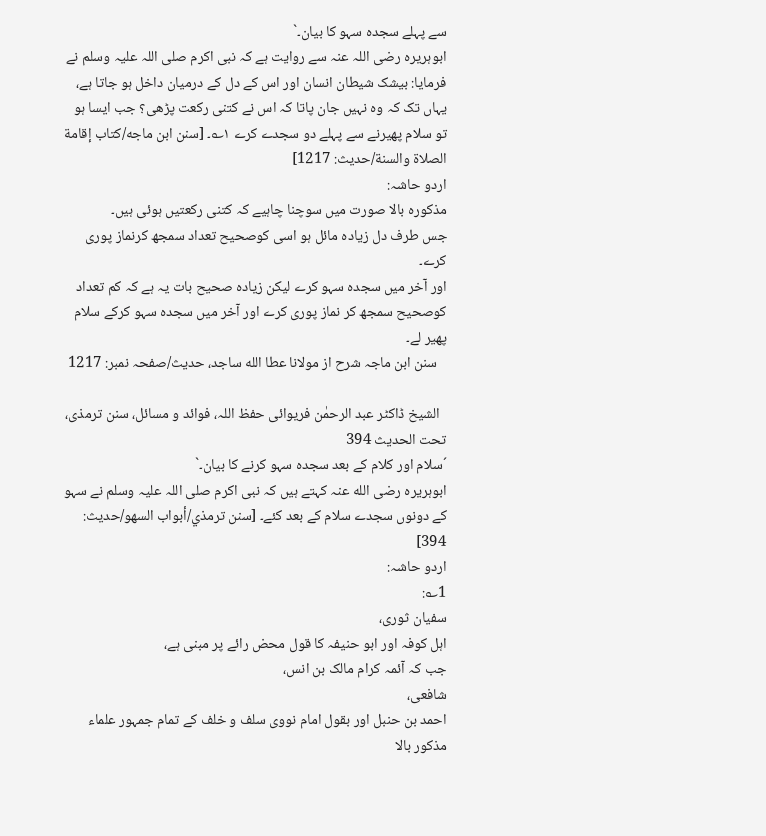سے پہلے سجدہ سہو کا بیان۔`
ابوہریرہ رضی اللہ عنہ سے روایت ہے کہ نبی اکرم صلی اللہ علیہ وسلم نے فرمایا: بیشک شیطان انسان اور اس کے دل کے درمیان داخل ہو جاتا ہے، یہاں تک کہ وہ نہیں جان پاتا کہ اس نے کتنی رکعت پڑھی؟ جب ایسا ہو تو سلام پھیرنے سے پہلے دو سجدے کرے ۱؎۔ [سنن ابن ماجه/كتاب إقامة الصلاة والسنة/حدیث: 1217]
اردو حاشہ:
مذکورہ بالا صورت میں سوچنا چاہیے کہ کتنی رکعتیں ہوئی ہیں۔
جس طرف دل زیادہ مائل ہو اسی کوصحیح تعداد سمجھ کرنماز پوری کرے۔
اور آخر میں سجدہ سہو کرے لیکن زیادہ صحیح بات یہ ہے کہ کم تعداد کوصحیح سمجھ کر نماز پوری کرے اور آخر میں سجدہ سہو کرکے سلام پھیر لے۔
   سنن ابن ماجہ شرح از مولانا عطا الله ساجد، حدیث/صفحہ نمبر: 1217

  الشیخ ڈاکٹر عبد الرحمٰن فریوائی حفظ اللہ، فوائد و مسائل، سنن ترمذی، تحت الحديث 394
´سلام اور کلام کے بعد سجدہ سہو کرنے کا بیان۔`
ابوہریرہ رضی الله عنہ کہتے ہیں کہ نبی اکرم صلی اللہ علیہ وسلم نے سہو کے دونوں سجدے سلام کے بعد کئے۔ [سنن ترمذي/أبواب السهو/حدیث: 394]
اردو حاشہ:
1؎:
سفیان ثوری،
اہل کوفہ اور ابو حنیفہ کا قول محض رائے پر مبنی ہے،
جب کہ آئمہ کرام مالک بن انس،
شافعی،
احمد بن حنبل اور بقول امام نووی سلف و خلف کے تمام جمہور علماء مذکور بالا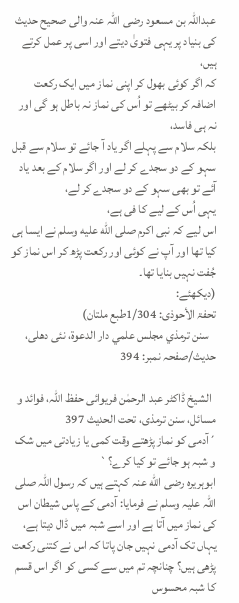عبداللہ بن مسعود رضی اللہ عنہ والی صحیح حدیث کی بنیاد پر یہی فتویٰ دیتے اور اسی پر عمل کرتے ہیں،
کہ اگر کوئی بھول کر اپنی نماز میں ایک رکعت اضافہ کر بیٹھے تو اُس کی نماز نہ باطل ہو گی اور نہ ہی فاسد،
بلکہ سلام سے پہلے اگر یاد آ جائے تو سلام سے قبل سہو کے دو سجدے کر لے اور اگر سلام کے بعد یاد آئے تو بھی سہو کے دو سجدے کر لے،
یہی اُس کے لیے کا فی ہے،
اس لیے کہ نبی اکرم صلى الله عليه وسلم نے ایسا ہی کیا تھا اور آپ نے کوئی اور رکعت پڑھ کر اس نماز کو جُفت نہیں بنایا تھا۔
(دیکھئے:
تحفۃ الأحوذی: 1/304طبع ملتان)
   سنن ترمذي مجلس علمي دار الدعوة، نئى دهلى، حدیث/صفحہ نمبر: 394

  الشیخ ڈاکٹر عبد الرحمٰن فریوائی حفظ اللہ، فوائد و مسائل، سنن ترمذی، تحت الحديث 397
´آدمی کو نماز پڑھتے وقت کمی یا زیادتی میں شک و شبہ ہو جائے تو کیا کرے؟`
ابوہریرہ رضی الله عنہ کہتے ہیں کہ رسول اللہ صلی اللہ علیہ وسلم نے فرمایا: آدمی کے پاس شیطان اس کی نماز میں آتا ہے اور اسے شبہ میں ڈال دیتا ہے، یہاں تک آدمی نہیں جان پاتا کہ اس نے کتنی رکعت پڑھی ہیں؟ چنانچہ تم میں سے کسی کو اگر اس قسم کا شبہ محسوس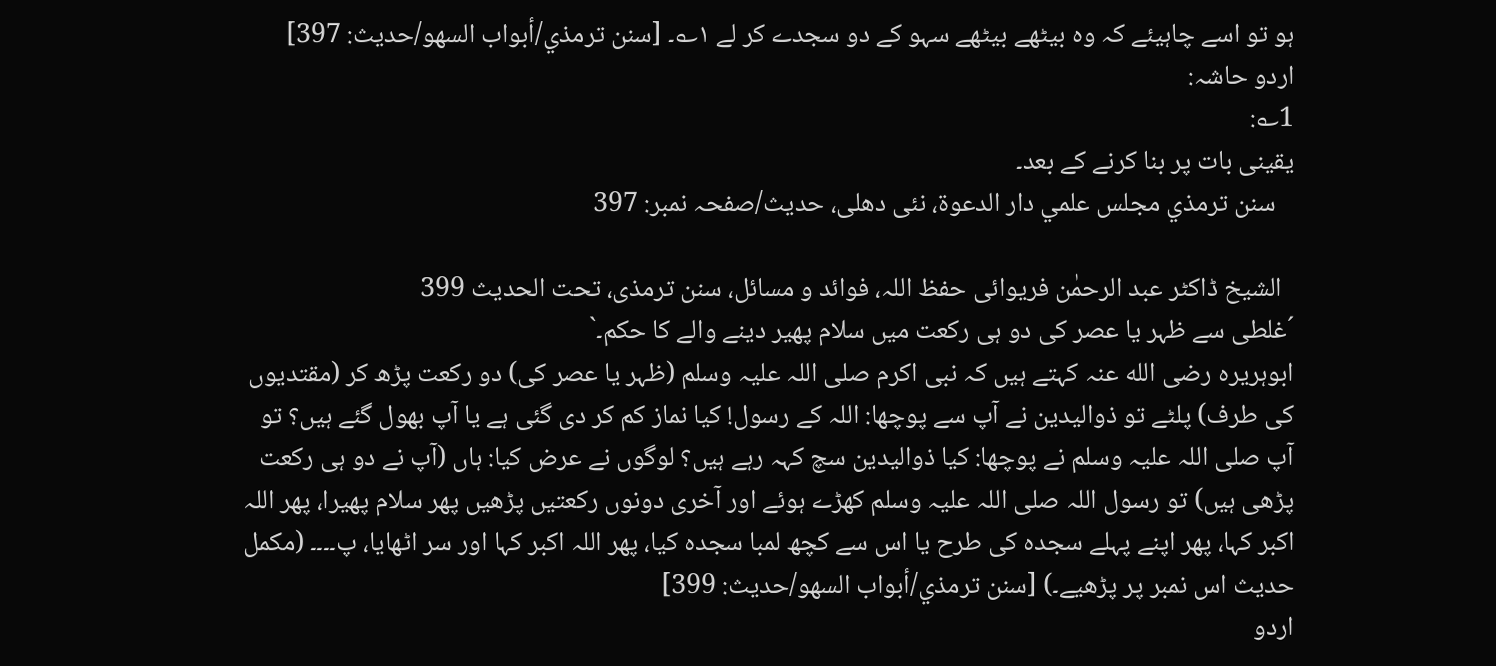ہو تو اسے چاہیئے کہ وہ بیٹھے بیٹھے سہو کے دو سجدے کر لے ۱؎۔ [سنن ترمذي/أبواب السهو/حدیث: 397]
اردو حاشہ:
1؎:
یقینی بات پر بنا کرنے کے بعد۔
   سنن ترمذي مجلس علمي دار الدعوة، نئى دهلى، حدیث/صفحہ نمبر: 397

  الشیخ ڈاکٹر عبد الرحمٰن فریوائی حفظ اللہ، فوائد و مسائل، سنن ترمذی، تحت الحديث 399
´غلطی سے ظہر یا عصر کی دو ہی رکعت میں سلام پھیر دینے والے کا حکم۔`
ابوہریرہ رضی الله عنہ کہتے ہیں کہ نبی اکرم صلی اللہ علیہ وسلم (ظہر یا عصر کی) دو رکعت پڑھ کر (مقتدیوں کی طرف) پلٹے تو ذوالیدین نے آپ سے پوچھا: اللہ کے رسول! کیا نماز کم کر دی گئی ہے یا آپ بھول گئے ہیں؟ تو آپ صلی اللہ علیہ وسلم نے پوچھا: کیا ذوالیدین سچ کہہ رہے ہیں؟ لوگوں نے عرض کیا: ہاں (آپ نے دو ہی رکعت پڑھی ہیں) تو رسول اللہ صلی اللہ علیہ وسلم کھڑے ہوئے اور آخری دونوں رکعتیں پڑھیں پھر سلام پھیرا، پھر اللہ اکبر کہا، پھر اپنے پہلے سجدہ کی طرح یا اس سے کچھ لمبا سجدہ کیا، پھر اللہ اکبر کہا اور سر اٹھایا، پ۔۔۔۔ (مکمل حدیث اس نمبر پر پڑھیے۔) [سنن ترمذي/أبواب السهو/حدیث: 399]
اردو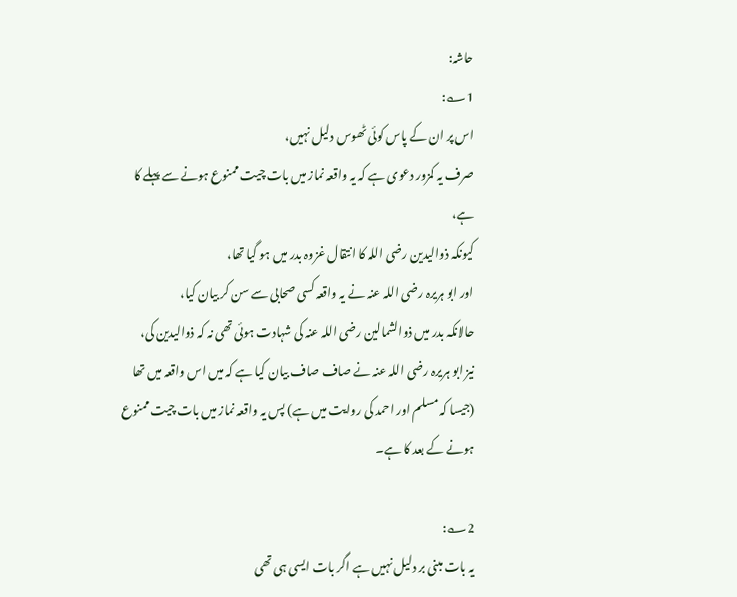حاشہ:
1؎:
اس پر ان کے پاس کوئی ٹھوس دلیل نہیں،
صرف یہ کمزور دعوی ہے کہ یہ واقعہ نماز میں بات چیت ممنوع ہونے سے پہلے کا ہے،
کیونکہ ذوالیدین رضی اللہ کا انتقال غزوہ بدر میں ہو گیا تھا،
اور ابو ہریرہ رضی اللہ عنہ نے یہ واقعہ کسی صحابی سے سن کر بیان کیا،
حالانکہ بدر میں ذوالشمالین رضی اللہ عنہ کی شہادت ہوئی تھی نہ کہ ذوالیدین کی،
نیز ابو ہریرہ رضی اللہ عنہ نے صاف صاف بیان کیا ہے کہ میں اس واقعہ میں تھا (جیسا کہ مسلم اور احمد کی روایت میں ہے) پس یہ واقعہ نماز میں بات چیت ممنوع ہونے کے بعد کا ہے۔

2؎:
یہ بات مبنی بر دلیل نہیں ہے اگر بات ایسی ہی تھی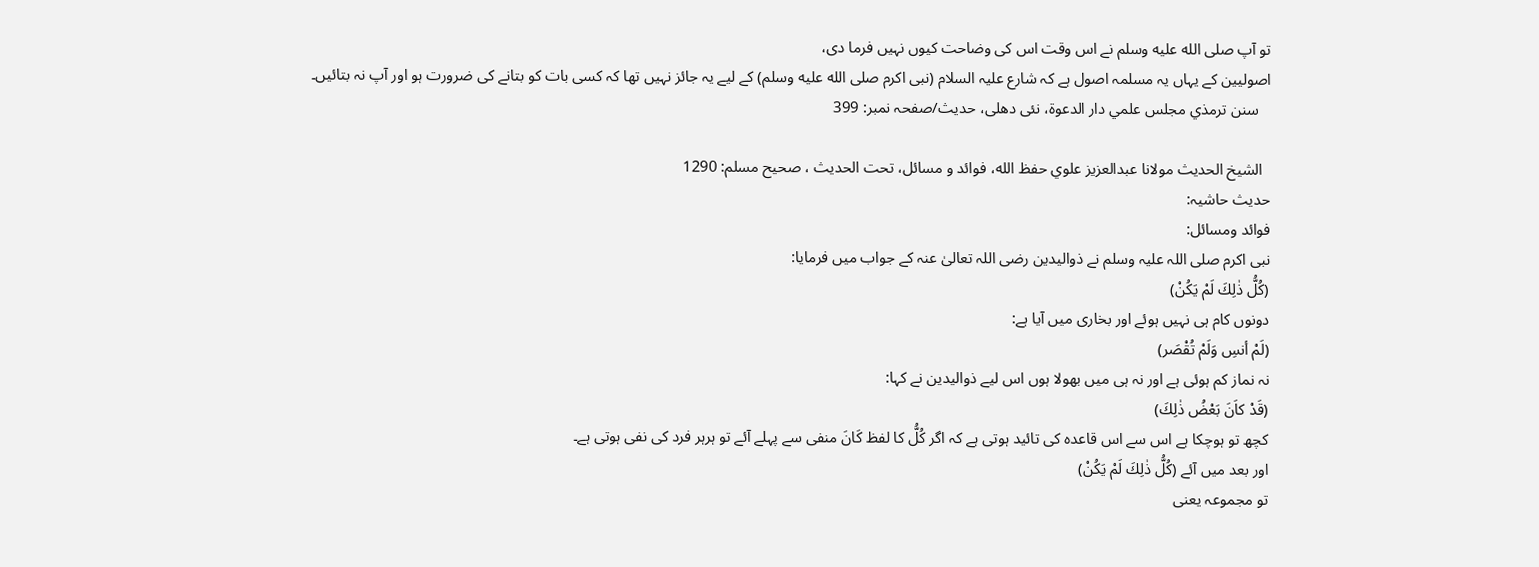تو آپ صلى الله عليه وسلم نے اس وقت اس کی وضاحت کیوں نہیں فرما دی،
اصولیین کے یہاں یہ مسلمہ اصول ہے کہ شارع علیہ السلام (نبی اکرم صلى الله عليه وسلم) کے لیے یہ جائز نہیں تھا کہ کسی بات کو بتانے کی ضرورت ہو اور آپ نہ بتائیں۔
   سنن ترمذي مجلس علمي دار الدعوة، نئى دهلى، حدیث/صفحہ نمبر: 399

  الشيخ الحديث مولانا عبدالعزيز علوي حفظ الله، فوائد و مسائل، تحت الحديث ، صحيح مسلم: 1290
حدیث حاشیہ:
فوائد ومسائل:
نبی اکرم صلی اللہ علیہ وسلم نے ذوالیدین رضی اللہ تعالیٰ عنہ کے جواب میں فرمایا:
(كُلُّ ذٰلِكَ لَمْ يَكُنْ)
دونوں کام ہی نہیں ہوئے اور بخاری میں آیا ہے:
(لَمْ أنسِ وَلَمْ تُقْصَر)
نہ نماز کم ہوئی ہے اور نہ ہی میں بھولا ہوں اس لیے ذوالیدین نے کہا:
(قَدْ كاَنَ بَعْضُ ذٰلِكَ)
کچھ تو ہوچکا ہے اس سے اس قاعدہ کی تائید ہوتی ہے کہ اگر کُلُّ کا لفظ کَانَ منفی سے پہلے آئے تو ہرہر فرد کی نفی ہوتی ہے۔
اور بعد میں آئے (كُلُّ ذٰلِكَ لَمْ يَكُنْ)
تو مجموعہ یعنی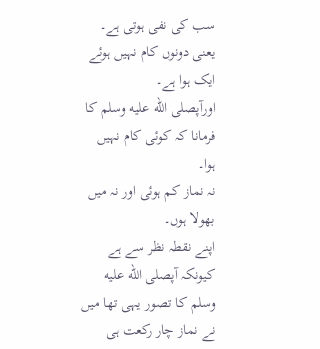سب کی نفی ہوتی ہے۔
یعنی دونوں کام نہیں ہوئے ایک ہوا ہے۔
اورآپصلى الله عليه وسلم کا فرمانا کہ کوئی کام نہیں ہوا۔
نہ نماز کم ہوئی اور نہ میں بھولا ہوں۔
اپنے نقطہ نظر سے ہے کیونکہ آپصلى الله عليه وسلم کا تصور یہی تھا میں نے نماز چار رکعت ہی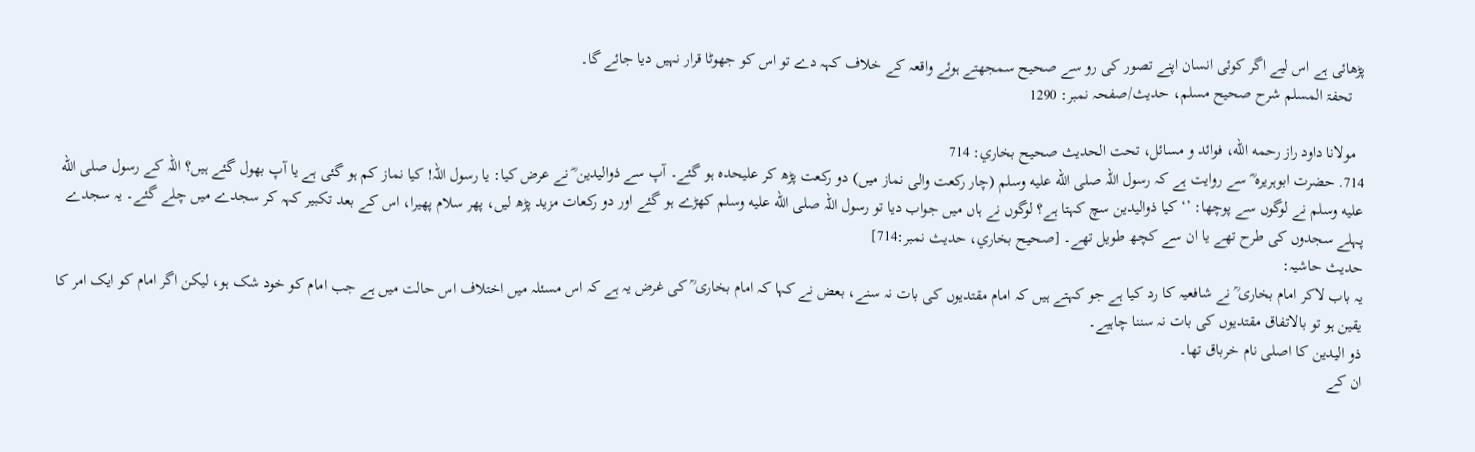پڑھائی ہے اس لیے اگر کوئی انسان اپنے تصور کی رو سے صحیح سمجھتے ہوئے واقعہ کے خلاف کہہ دے تو اس کو جھوٹا قرار نہیں دیا جائے گا۔
   تحفۃ المسلم شرح صحیح مسلم، حدیث/صفحہ نمبر: 1290

  مولانا داود راز رحمه الله، فوائد و مسائل، تحت الحديث صحيح بخاري: 714
714. حضرت ابوہریرہ ؓ سے روایت ہے کہ رسول اللہ صلى الله عليه وسلم (چار رکعت والی نماز میں) دو رکعت پڑھ کر علیحدہ ہو گئے۔ آپ سے ذوالیدین ؓ نے عرض کیا: یا رسول اللہ! کیا نماز کم ہو گئی ہے یا آپ بھول گئے ہیں؟ اللہ کے رسول صلى الله عليه وسلم نے لوگوں سے پوچھا: ’‘کیا ذوالیدین سچ کہتا ہے؟ لوگوں نے ہاں میں جواب دیا تو رسول اللہ صلى الله عليه وسلم کھڑے ہو گئے اور دو رکعات مزید پڑھ لیں، پھر سلام پھیرا، اس کے بعد تکبیر کہہ کر سجدے میں چلے گئے۔ یہ سجدے پہلے سجدوں کی طرح تھے یا ان سے کچھ طویل تھے۔ [صحيح بخاري، حديث نمبر:714]
حدیث حاشیہ:
یہ باب لاکر امام بخاری ؒ نے شافعیہ کا رد کیا ہے جو کہتے ہیں کہ امام مقتدیوں کی بات نہ سنے، بعض نے کہا کہ امام بخاری ؒ کی غرض یہ ہے کہ اس مسئلہ میں اختلاف اس حالت میں ہے جب امام کو خود شک ہو، لیکن اگر امام کو ایک امر کا یقین ہو تو بالاتفاق مقتدیوں کی بات نہ سننا چاہیے۔
ذو الیدین کا اصلی نام خرباق تھا۔
ان کے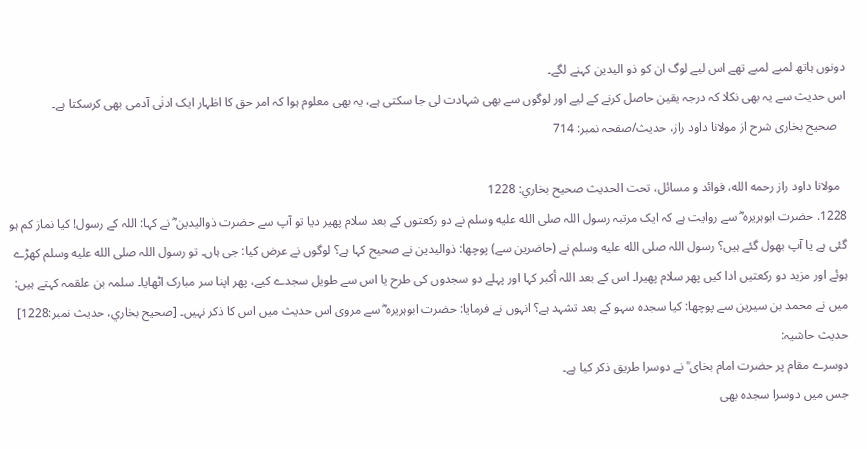دونوں ہاتھ لمبے لمبے تھے اس لیے لوگ ان کو ذو الیدین کہنے لگے۔
اس حدیث سے یہ بھی نکلا کہ درجہ یقین حاصل کرنے کے لیے اور لوگوں سے بھی شہادت لی جا سکتی ہے، یہ بھی معلوم ہوا کہ امر حق کا اظہار ایک ادنٰی آدمی بھی کرسکتا ہے۔
   صحیح بخاری شرح از مولانا داود راز، حدیث/صفحہ نمبر: 714

  مولانا داود راز رحمه الله، فوائد و مسائل، تحت الحديث صحيح بخاري: 1228
1228. حضرت ابوہریرہ ؓ سے روایت ہے کہ ایک مرتبہ رسول اللہ صلى الله عليه وسلم نے دو رکعتوں کے بعد سلام پھیر دیا تو آپ سے حضرت ذوالیدین ؓ نے کہا: اللہ کے رسول! کیا نماز کم ہو گئی ہے یا آپ بھول گئے ہیں؟ رسول اللہ صلى الله عليه وسلم نے (حاضرین سے) پوچھا: ذوالیدین نے صحیح کہا ہے؟ لوگوں نے عرض کیا: جی ہاں۔ تو رسول اللہ صلى الله عليه وسلم کھڑے ہوئے اور مزید دو رکعتیں ادا کیں پھر سلام پھیرا۔ اس کے بعد اللہ أکبر کہا اور پہلے دو سجدوں کی طرح یا اس سے طویل سجدے کیے، پھر اپنا سر مبارک اٹھایا۔ سلمہ بن علقمہ کہتے ہیں: میں نے محمد بن سیرین سے پوچھا: کیا سجدہ سہو کے بعد تشہد ہے؟ انہوں نے فرمایا: حضرت ابوہریرہ ؓ سے مروی اس حدیث میں اس کا ذکر نہیں۔ [صحيح بخاري، حديث نمبر:1228]
حدیث حاشیہ:
دوسرے مقام پر حضرت امام بخاى ؒ نے دوسرا طریق ذکر کیا ہے۔
جس میں دوسرا سجدہ بھی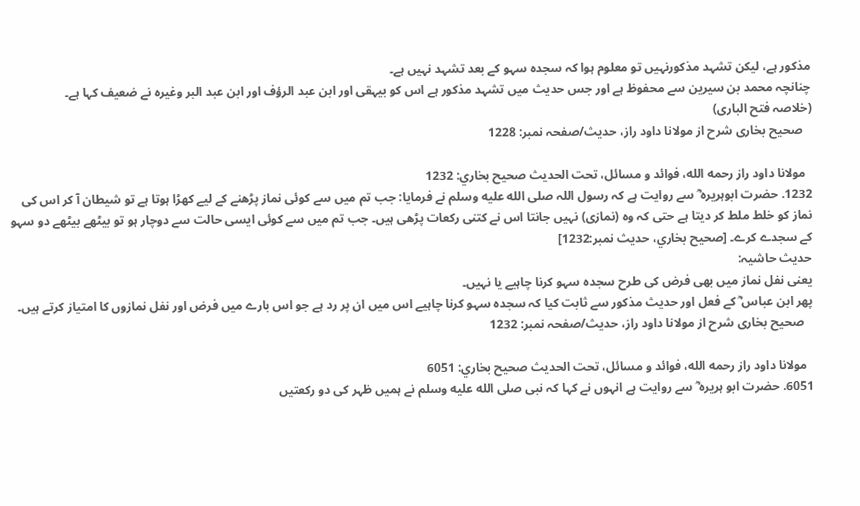مذکور ہے، لیکن تشہد مذکورنہیں تو معلوم ہوا کہ سجدہ سہو کے بعد تشہد نہیں ہے۔
چنانچہ محمد بن سیرین سے محفوظ ہے اور جس حدیث میں تشہد مذکور ہے اس کو بیہقی اور ابن عبد الرؤف اور ابن عبد البر وغیرہ نے ضعیف کہا ہے۔
(خلاصہ فتح البارى)
   صحیح بخاری شرح از مولانا داود راز، حدیث/صفحہ نمبر: 1228

  مولانا داود راز رحمه الله، فوائد و مسائل، تحت الحديث صحيح بخاري: 1232
1232. حضرت ابوہریرہ ؓ سے روایت ہے کہ رسول اللہ صلى الله عليه وسلم نے فرمایا: جب تم میں سے کوئی نماز پڑھنے کے لیے کھڑا ہوتا ہے تو شیطان آ کر اس کی نماز کو خلط ملط کر دیتا ہے حتی کہ وہ (نمازی) نہیں جانتا اس نے کتنی رکعات پڑھی ہیں۔ جب تم میں سے کوئی ایسی حالت سے دوچار ہو تو بیٹھے بیٹھے دو سہو کے سجدے کرے۔ [صحيح بخاري، حديث نمبر:1232]
حدیث حاشیہ:
یعنی نفل نماز میں بھی فرض کی طرح سجدہ سہو کرنا چاہیے یا نہیں۔
پھر ابن عباس ؓ کے فعل اور حدیث مذکور سے ثابت کیا کہ سجدہ سہو کرنا چاہیے اس میں ان پر رد ہے جو اس بارے میں فرض اور نفل نمازوں کا امتیاز کرتے ہیں۔
   صحیح بخاری شرح از مولانا داود راز، حدیث/صفحہ نمبر: 1232

  مولانا داود راز رحمه الله، فوائد و مسائل، تحت الحديث صحيح بخاري: 6051
6051. حضرت ابو ہریرہ ؓ سے روایت ہے انہوں نے کہا کہ نبی صلى الله عليه وسلم نے ہمیں ظہر کی دو رکعتیں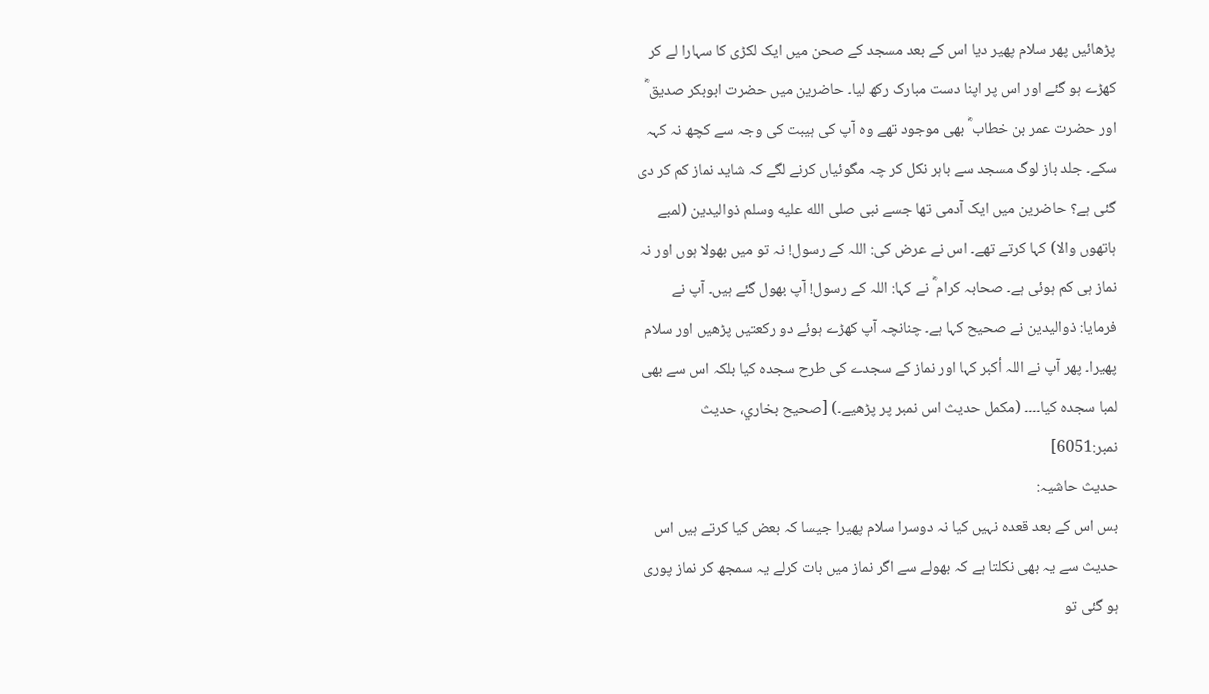پڑھائیں پھر سلام پھیر دیا اس کے بعد مسجد کے صحن میں ایک لکڑی کا سہارا لے کر کھڑے ہو گئے اور اس پر اپنا دست مبارک رکھ لیا۔ حاضرین میں حضرت ابوبکر صدیق ؓ اور حضرت عمر بن خطاب ؓ بھی موجود تھے وہ آپ کی ہیبت کی وجہ سے کچھ نہ کہہ سکے۔ جلد باز لوگ مسجد سے باہر نکل کر چہ مگوئیاں کرنے لگے کہ شاید نماز کم کر دی گئی ہے؟ حاضرین میں ایک آدمی تھا جسے نبی صلى الله عليه وسلم ذوالیدین (لمبے ہاتھوں والا) کہا کرتے تھے۔ اس نے عرض کی: اللہ کے رسول! نہ تو میں بھولا ہوں اور نہ نماز ہی کم ہوئی ہے۔ صحابہ کرام ؓ نے کہا: اللہ کے رسول! آپ بھول گئے ہیں۔ آپ نے فرمایا: ذوالیدین نے صحیح کہا ہے۔ چنانچہ آپ کھڑے ہوئے دو رکعتیں پڑھیں اور سلام پھیرا۔ پھر آپ نے اللہ أکبر کہا اور نماز کے سجدے کی طرح سجدہ کیا بلکہ اس سے بھی لمبا سجدہ کیا۔۔۔۔ (مکمل حدیث اس نمبر پر پڑھیے۔) [صحيح بخاري، حديث نمبر:6051]
حدیث حاشیہ:
بس اس کے بعد قعدہ نہیں کیا نہ دوسرا سلام پھیرا جیسا کہ بعض کیا کرتے ہیں اس حدیث سے یہ بھی نکلتا ہے کہ بھولے سے اگر نماز میں بات کرلے یہ سمجھ کر نماز پوری ہو گئی تو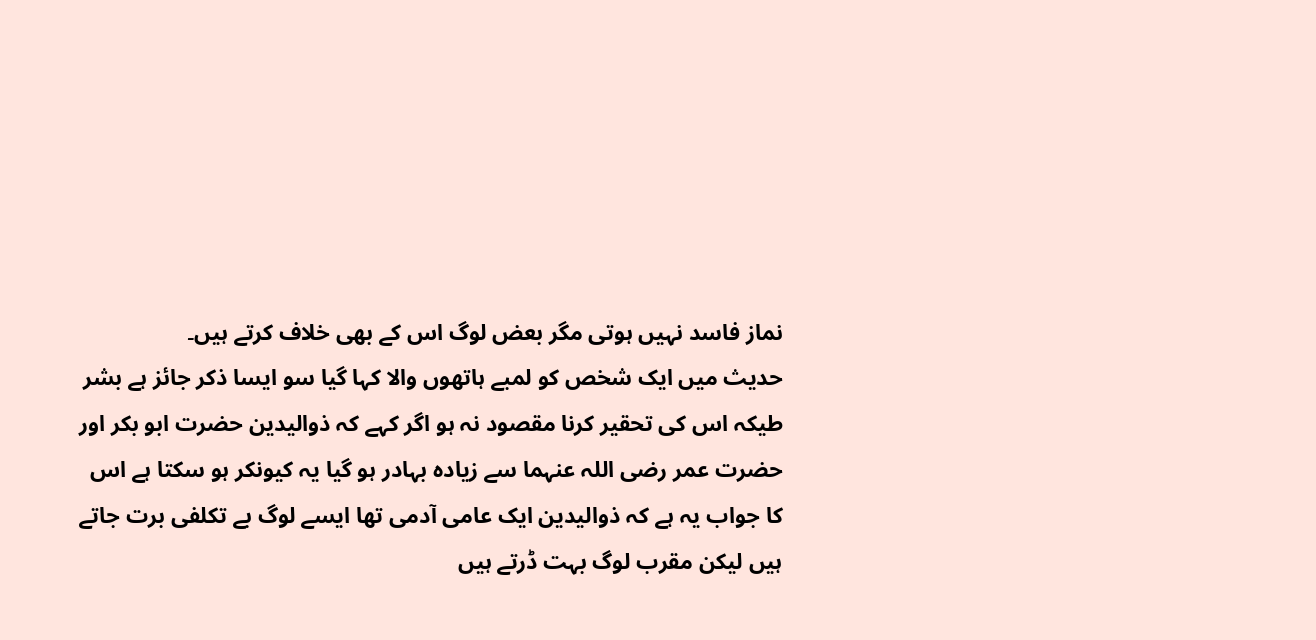نماز فاسد نہیں ہوتی مگر بعض لوگ اس کے بھی خلاف کرتے ہیں۔
حدیث میں ایک شخص کو لمبے ہاتھوں والا کہا گیا سو ایسا ذکر جائز ہے بشر طیکہ اس کی تحقیر کرنا مقصود نہ ہو اگر کہے کہ ذوالیدین حضرت ابو بکر اور حضرت عمر رضی اللہ عنہما سے زیادہ بہادر ہو گیا یہ کیونکر ہو سکتا ہے اس کا جواب یہ ہے کہ ذوالیدین ایک عامی آدمی تھا ایسے لوگ بے تکلفی برت جاتے ہیں لیکن مقرب لوگ بہت ڈرتے ہیں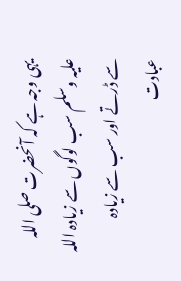یہی وجہ ہے کہ آنحضرت صلی اللہ علیہ وسلم سب لوگوں سے زیادہ اللہ سے ڈرتے اور سب سے زیادہ عبادت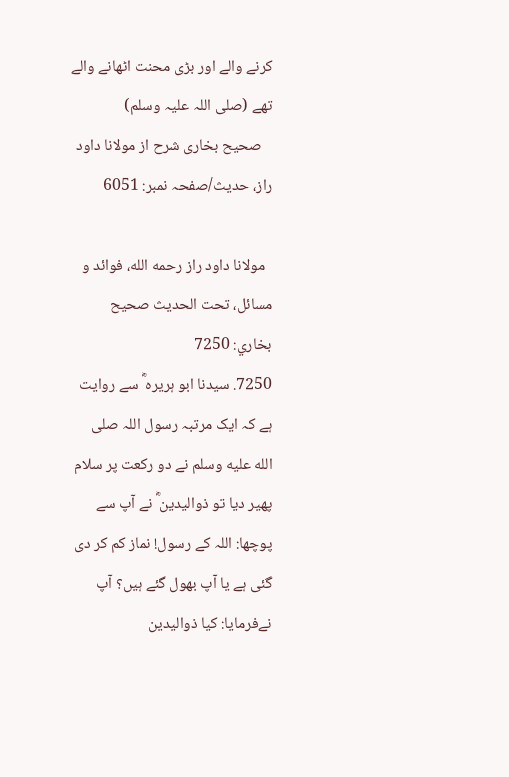کرنے والے اور بڑی محنت اٹھانے والے تھے (صلی اللہ علیہ وسلم)
   صحیح بخاری شرح از مولانا داود راز، حدیث/صفحہ نمبر: 6051

  مولانا داود راز رحمه الله، فوائد و مسائل، تحت الحديث صحيح بخاري: 7250
7250. سیدنا ابو ہریرہ ؓ سے روایت ہے کہ ایک مرتبہ رسول اللہ صلى الله عليه وسلم نے دو رکعت پر سلام پھیر دیا تو ذوالیدین ؓ نے آپ سے پوچھا: اللہ کے رسول! نماز کم کر دی گئی ہے یا آپ بھول گئے ہیں؟ آپ نےفرمایا: کیا ذوالیدین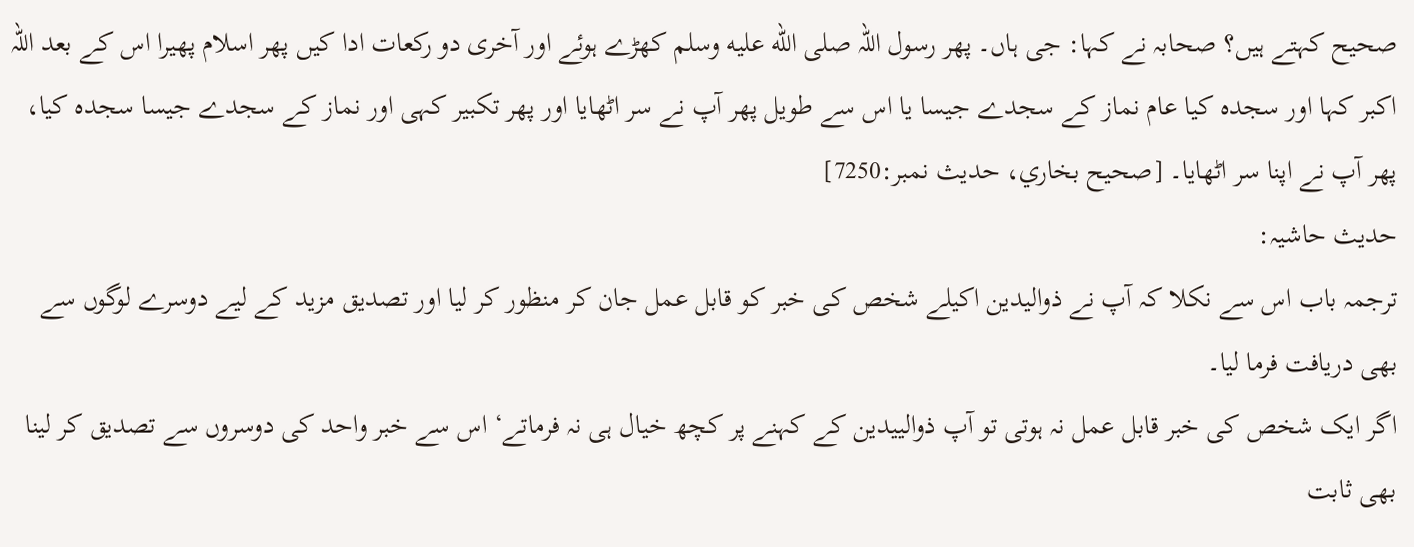صحیح کہتے ہیں؟ صحابہ نے کہا: جی ہاں۔ پھر رسول اللہ صلى الله عليه وسلم کھڑے ہوئے اور آخری دو رکعات ادا کیں پھر اسلام پھیرا اس کے بعد اللہ اکبر کہا اور سجدہ کیا عام نماز کے سجدے جیسا یا اس سے طویل پھر آپ نے سر اٹھایا اور پھر تکبیر کہی اور نماز کے سجدے جیسا سجدہ کیا، پھر آپ نے اپنا سر اٹھایا۔ [صحيح بخاري، حديث نمبر:7250]
حدیث حاشیہ:
ترجمہ باب اس سے نکلا کہ آپ نے ذوالیدین اکیلے شخص کی خبر کو قابل عمل جان کر منظور کر لیا اور تصدیق مزید کے لیے دوسرے لوگوں سے بھی دریافت فرما لیا۔
اگر ایک شخص کی خبر قابل عمل نہ ہوتی تو آپ ذوالییدین کے کہنے پر کچھ خیال ہی نہ فرماتے‘ اس سے خبر واحد کی دوسروں سے تصدیق کر لینا بھی ثابت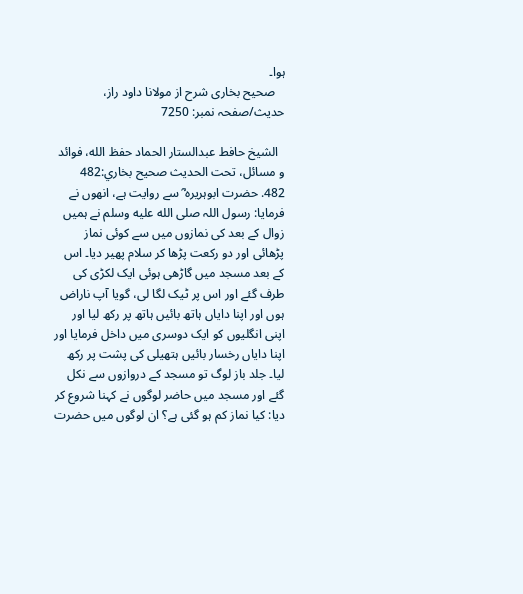ہوا۔
   صحیح بخاری شرح از مولانا داود راز، حدیث/صفحہ نمبر: 7250

  الشيخ حافط عبدالستار الحماد حفظ الله، فوائد و مسائل، تحت الحديث صحيح بخاري:482
482. حضرت ابوہریرہ ؓ سے روایت ہے، انھوں نے فرمایا: رسول اللہ صلى الله عليه وسلم نے ہمیں زوال کے بعد کی نمازوں میں سے کوئی نماز پڑھائی اور دو رکعت پڑھا کر سلام پھیر دیا۔ اس کے بعد مسجد میں گاڑھی ہوئی ایک لکڑی کی طرف گئے اور اس پر ٹیک لگا لی، گویا آپ ناراض ہوں اور اپنا دایاں ہاتھ بائیں ہاتھ پر رکھ لیا اور اپنی انگلیوں کو ایک دوسری میں داخل فرمایا اور اپنا دایاں رخسار بائیں ہتھیلی کی پشت پر رکھ لیا۔ جلد باز لوگ تو مسجد کے دروازوں سے نکل گئے اور مسجد میں حاضر لوگوں نے کہنا شروع کر دیا: کیا نماز کم ہو گئی ہے؟ ان لوگوں میں حضرت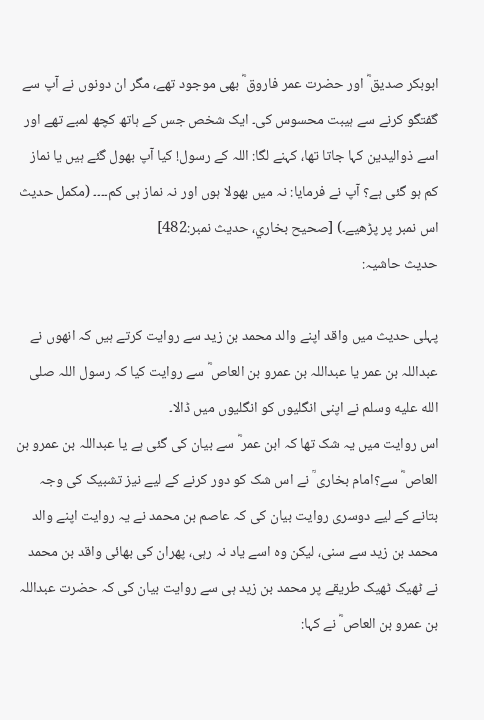ابوبکر صدیق ؓ اور حضرت عمر فاروق ؓ بھی موجود تھے، مگر ان دونوں نے آپ سے گفتگو کرنے سے ہیبت محسوس کی۔ ایک شخص جس کے ہاتھ کچھ لمبے تھے اور اسے ذوالیدین کہا جاتا تھا، کہنے لگا: اللہ کے رسول! کیا آپ بھول گئے ہیں یا نماز کم ہو گئی ہے؟ آپ نے فرمایا: نہ میں بھولا ہوں اور نہ نماز ہی کم۔۔۔۔ (مکمل حدیث اس نمبر پر پڑھیے۔) [صحيح بخاري، حديث نمبر:482]
حدیث حاشیہ:

پہلی حدیث میں واقد اپنے والد محمد بن زید سے روایت کرتے ہیں کہ انھوں نے عبداللہ بن عمر یا عبداللہ بن عمرو بن العاص ؓ سے روایت کیا کہ رسول اللہ صلى الله عليه وسلم نے اپنی انگلیوں کو انگلیوں میں ڈالا۔
اس روایت میں یہ شک تھا کہ ابن عمر ؓ سے بیان کی گئی ہے یا عبداللہ بن عمرو بن العاص ؓ سے؟امام بخاری ؒ نے اس شک کو دور کرنے کے لیے نیز تشبیک کی وجہ بتانے کے لیے دوسری روایت بیان کی کہ عاصم بن محمد نے یہ روایت اپنے والد محمد بن زید سے سنی، لیکن وہ اسے یاد نہ رہی، پھران کی بھائی واقد بن محمد نے ٹھیک ٹھیک طریقے پر محمد بن زید ہی سے روایت بیان کی کہ حضرت عبداللہ بن عمرو بن العاص ؓ نے کہا: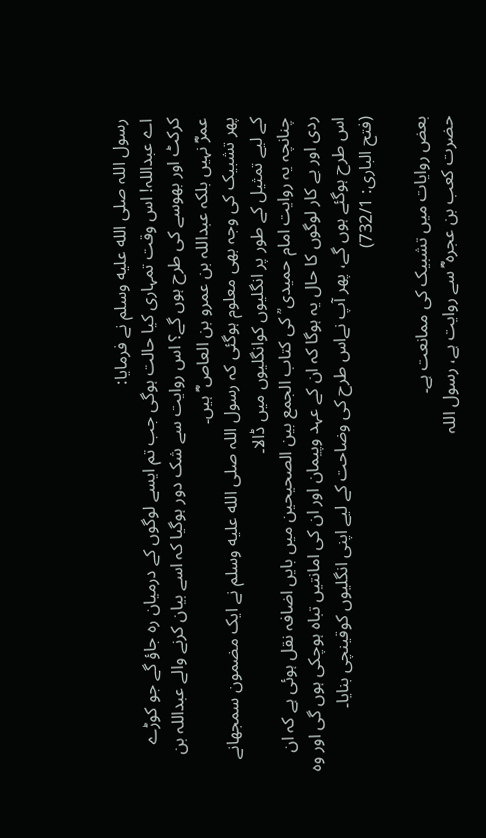رسول اللہ صلى الله عليه وسلم نے فرمایا:
اے عبداللہ! اس وقت تمہاری کیا حالت ہوگی جب تم ایسے لوگوں کے درمیان رہ جاؤ گے جو کوڑے کرکٹ اور بھوسے کی طرح ہوں گے؟ اس روایت سے شک دور ہوگیا کہ اسے بیان کرنے والے عبداللہ بن عمرؓ نہیں بلکہ عبداللہ بن عمرو بن العاص ؓ ہیں۔
پھر تشبیک کی وجہ بھی معلوم ہوگئی کہ رسول اللہ صلى الله عليه وسلم نے ایک مضمون سمجھانے کے لیے تمثیل کے طور پر انگلیوں کوانگلیوں میں ڈالا۔
چنانچہ یہ روایت امام حمیدی ؒ کی کتاب الجمع بین الصحیحین میں بایں اضافہ نقل ہوئی ہے کہ ان ردی اور بے کار لوگوں کا حال یہ ہوگا کہ ان کے عہد وپیمان اور ان کی امانتیں تباہ ہوچکی ہوں گی اور وہ اس طرح ہوگئے ہوں گے، پھر آپ نےاس طرح کی وضاحت کے لیے اپنی انگلیوں کوقینچی بنایا۔
(فتح الباری: 732/1)

بعض روایات میں تشبیک کی ممانعت ہے۔
حضرت کعب بن عجرہ ؓ سے روایت ہے، رسول اللہ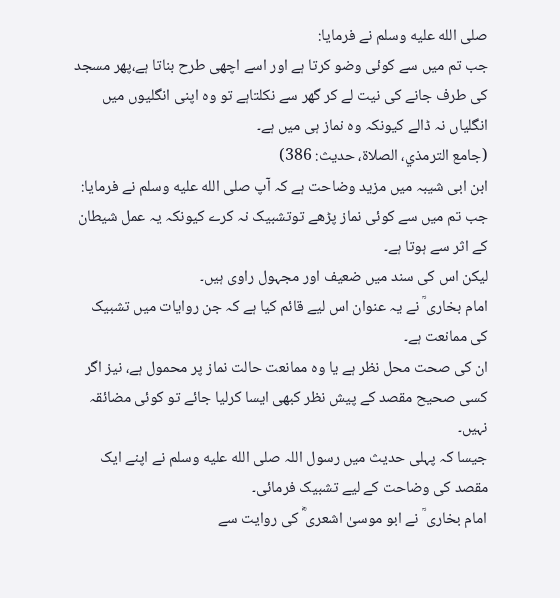صلى الله عليه وسلم نے فرمایا:
جب تم میں سے کوئی وضو کرتا ہے اور اسے اچھی طرح بناتا ہے،پھر مسجد کی طرف جانے کی نیت لے کر گھر سے نکلتاہے تو وہ اپنی انگلیوں میں انگلیاں نہ ڈالے کیونکہ وہ نماز ہی میں ہے۔
(جامع الترمذي، الصلاة، حدیث: 386)
ابن ابی شیبہ میں مزید وضاحت ہے کہ آپ صلى الله عليه وسلم نے فرمایا:
جب تم میں سے کوئی نماز پڑھے توتشبیک نہ کرے کیونکہ یہ عمل شیطان کے اثر سے ہوتا ہے۔
لیکن اس کی سند میں ضعیف اور مجہول راوی ہیں۔
امام بخاری ؒ نے یہ عنوان اس لیے قائم کیا ہے کہ جن روایات میں تشبیک کی ممانعت ہے۔
ان کی صحت محل نظر ہے یا وہ ممانعت حالت نماز پر محمول ہے، نیز اگر کسی صحیح مقصد کے پیش نظر کبھی ایسا کرلیا جائے تو کوئی مضائقہ نہیں۔
جیسا کہ پہلی حدیث میں رسول اللہ صلى الله عليه وسلم نے اپنے ایک مقصد کی وضاحت کے لیے تشبیک فرمائی۔
امام بخاری ؒ نے ابو موسیٰ اشعری ؓ کی روایت سے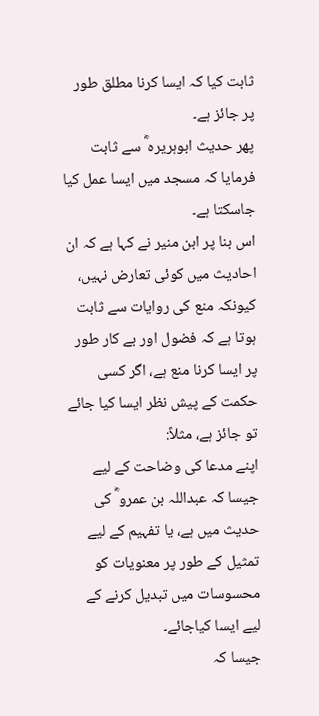ثابت کیا کہ ایسا کرنا مطلق طور پر جائز ہے۔
پھر حدیث ابوہریرہ ؓ سے ثابت فرمایا کہ مسجد میں ایسا عمل کیا جاسکتا ہے۔
اس بنا پر ابن منیر نے کہا ہے کہ ان احادیث میں کوئی تعارض نہیں، کیونکہ منع کی روایات سے ثابت ہوتا ہے کہ فضول اور بے کار طور پر ایسا کرنا منع ہے، اگر کسی حکمت کے پیش نظر ایسا کیا جائے تو جائز ہے، مثلاً:
اپنے مدعا کی وضاحت کے لیے جیسا کہ عبداللہ بن عمرو ؓ کی حدیث میں ہے، یا تفہیم کے لیے تمثیل کے طور پر معنویات کو محسوسات میں تبدیل کرنے کے لیے ایسا کیاجائے۔
جیسا کہ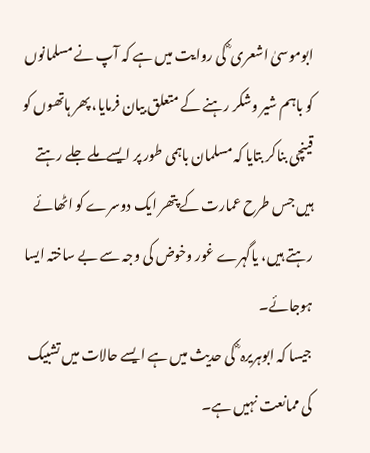ابوموسیٰ اشعری ؓ کی روایت میں ہے کہ آپ نے مسلمانوں کو باہم شیر وشکر رہنے کے متعلق بیان فرمایا، پھر ہاتھوں کو قینچی بناکر بتایا کہ مسلمان باہمی طور پر ایسےملے جلے رہتے ہیں جس طرح عمارت کے پتھر ایک دوسرے کو اٹھائے رہتے ہیں، یاگہرے غور وخوض کی وجہ سے بے ساختہ ایسا ہوجائے۔
جیسا کہ ابوہریرہ ؓ کی حدیث میں ہے ایسے حالات میں تشبیک کی ممانعت نہیں ہے۔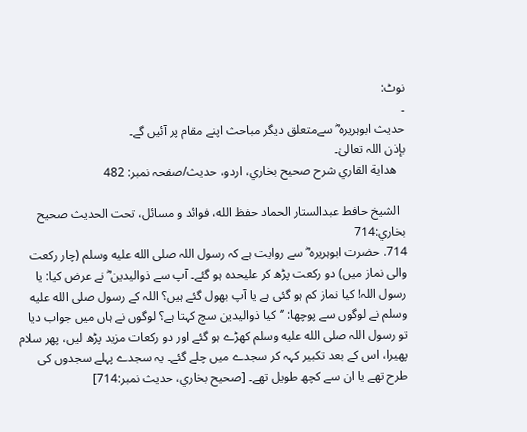نوٹ:
۔
حدیث ابوہریرہ ؓ سےمتعلق دیگر مباحث اپنے مقام پر آئیں گے۔
بإذن اللہ تعالیٰ۔
   هداية القاري شرح صحيح بخاري، اردو، حدیث/صفحہ نمبر: 482

  الشيخ حافط عبدالستار الحماد حفظ الله، فوائد و مسائل، تحت الحديث صحيح بخاري:714
714. حضرت ابوہریرہ ؓ سے روایت ہے کہ رسول اللہ صلى الله عليه وسلم (چار رکعت والی نماز میں) دو رکعت پڑھ کر علیحدہ ہو گئے۔ آپ سے ذوالیدین ؓ نے عرض کیا: یا رسول اللہ! کیا نماز کم ہو گئی ہے یا آپ بھول گئے ہیں؟ اللہ کے رسول صلى الله عليه وسلم نے لوگوں سے پوچھا: ’‘کیا ذوالیدین سچ کہتا ہے؟ لوگوں نے ہاں میں جواب دیا تو رسول اللہ صلى الله عليه وسلم کھڑے ہو گئے اور دو رکعات مزید پڑھ لیں، پھر سلام پھیرا، اس کے بعد تکبیر کہہ کر سجدے میں چلے گئے۔ یہ سجدے پہلے سجدوں کی طرح تھے یا ان سے کچھ طویل تھے۔ [صحيح بخاري، حديث نمبر:714]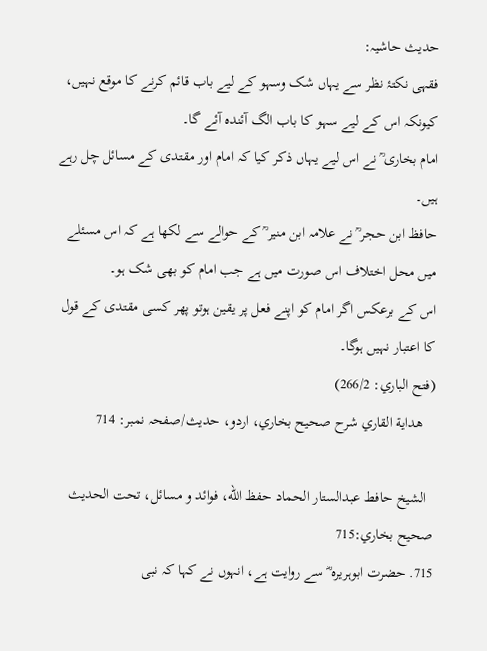حدیث حاشیہ:
فقہی نکتۂ نظر سے یہاں شک وسہو کے لیے باب قائم کرنے کا موقع نہیں، کیونکہ اس کے لیے سہو کا باب الگ آئندہ آئے گا۔
امام بخاری ؒ نے اس لیے یہاں ذکر کیا کہ امام اور مقتدی کے مسائل چل رہے ہیں۔
حافظ ابن حجر ؒ نے علامہ ابن منیر ؒ کے حوالے سے لکھا ہے کہ اس مسئلے میں محل اختلاف اس صورت میں ہے جب امام کو بھی شک ہو۔
اس کے برعکس اگر امام کو اپنے فعل پر یقین ہوتو پھر کسی مقتدی کے قول کا اعتبار نہیں ہوگا۔
(فتح الباري: 266/2)
   هداية القاري شرح صحيح بخاري، اردو، حدیث/صفحہ نمبر: 714

  الشيخ حافط عبدالستار الحماد حفظ الله، فوائد و مسائل، تحت الحديث صحيح بخاري:715
715. حضرت ابوہریرہ ؓ سے روایت ہے، انہوں نے کہا کہ نبی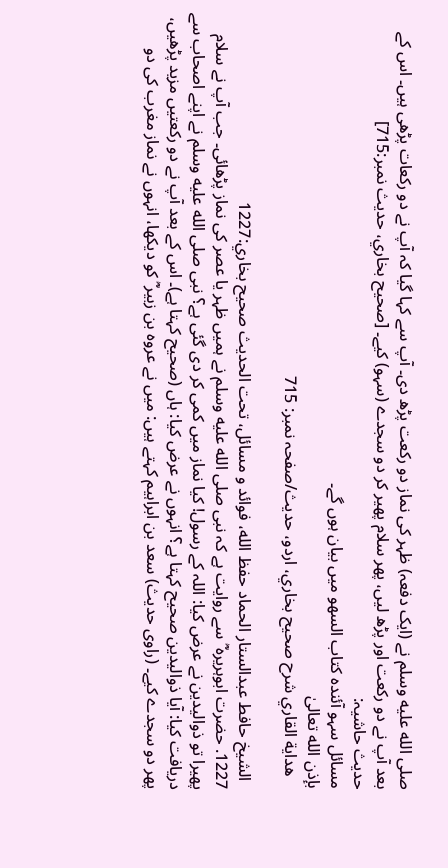صلى الله عليه وسلم نے (ایک دفعہ) ظہر کی نماز دو رکعت پڑھ دی۔ آپ سے کہا گیا کہ آپ نے دو رکعات پڑھی ہیں۔ اس کے بعد آپ نے دو رکعت اور پڑھ لیں، پھر سلام پھیر کر دو سجدے (سہو) کیے۔ [صحيح بخاري، حديث نمبر:715]
حدیث حاشیہ:
مسائل سہو آئندہ کتاب السهو میں بیان ہوں گے۔
بإذن الله تعالیٰ
   هداية القاري شرح صحيح بخاري، اردو، حدیث/صفحہ نمبر: 715

  الشيخ حافط عبدالستار الحماد حفظ الله، فوائد و مسائل، تحت الحديث صحيح بخاري:1227
1227. حضرت ابوہریرہ ؓ سے روایت ہے کہ نبی صلى الله عليه وسلم نے ہمیں ظہر یا عصر کی نماز پڑھائی۔ جب آپ نے سلام پھیرا تو ذوالیدین نے عرض کیا: اللہ کے رسول! کیا نماز میں کمی کر دی گئی ہے؟ نبی صلى الله عليه وسلم نے اپنے اصحاب سے دریافت کیا: آیا ذوالیدین صحیح کہتا ہے؟ انہوں نے عرض کیا: ہاں (صحیح کہتا ہے)۔ اس کے بعد آپ نے دو رکعتیں مزید پڑھیں، پھر دو سجدے کیے۔ (راوی حدیث) سعد بن ابراہیم کہتے ہیں: میں نے عروہ بن زبیر ؓ کو دیکھا، انہوں نے نماز مغرب کی دو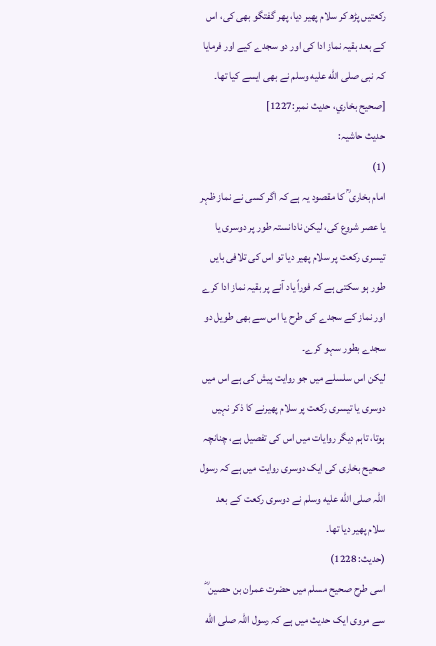رکعتیں پڑھ کر سلام پھیر دیا، پھر گفتگو بھی کی، اس کے بعد بقیہ نماز ادا کی اور دو سجدے کیے اور فرمایا کہ نبی صلى الله عليه وسلم نے بھی ایسے کیا تھا۔ [صحيح بخاري، حديث نمبر:1227]
حدیث حاشیہ:
(1)
امام بخاری ؒ کا مقصود یہ ہے کہ اگر کسی نے نماز ظہر یا عصر شروع کی، لیکن نادانستہ طور پر دوسری یا تیسری رکعت پر سلام پھیر دیا تو اس کی تلافی بایں طور ہو سکتی ہے کہ فوراً یاد آنے پر بقیہ نماز ادا کرے اور نماز کے سجدے کی طرح یا اس سے بھی طویل دو سجدے بطور سہو کرے۔
لیکن اس سلسلے میں جو روایت پیش کی ہے اس میں دوسری یا تیسری رکعت پر سلام پھیرنے کا ذکر نہیں ہوتا، تاہم دیگر روایات میں اس کی تفصیل ہے، چنانچہ صحیح بخاری کی ایک دوسری روایت میں ہے کہ رسول اللہ صلى الله عليه وسلم نے دوسری رکعت کے بعد سلام پھیر دیا تھا۔
(حدیث: 1228)
اسی طرح صحیح مسلم میں حضرت عمران بن حصین ؓ سے مروی ایک حدیث میں ہے کہ رسول اللہ صلى الله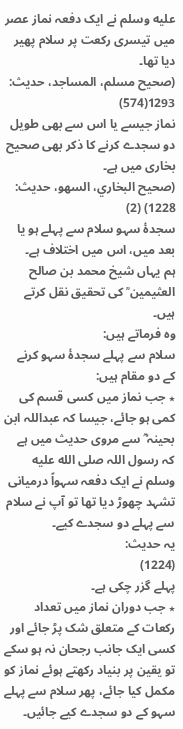عليه وسلم نے ایک دفعہ نماز عصر میں تیسری رکعت پر سلام پھیر دیا تھا۔
(صحیح مسلم، المساجد، حدیث: 1293(574)
نماز جیسے یا اس سے بھی طویل دو سجدے کرنے کا ذکر بھی صحیح بخاری میں ہے۔
(صحیح البخاري، السھو، حدیث: 1228) (2)
سجدۂ سہو سلام سے پہلے ہو یا بعد میں، اس میں اختلاف ہے۔
ہم یہاں شیخ محمد بن صالح العثیمین ؒ کی تحقیق نقل کرتے ہیں۔
وہ فرماتے ہیں:
سلام سے پہلے سجدۂ سہو کرنے کے دو مقام ہیں:
٭ جب نماز میں کسی قسم کی کمی ہو جائے، جیسا کہ عبداللہ ابن بحینہ ؓ سے مروی حدیث میں ہے کہ رسول اللہ صلى الله عليه وسلم نے ایک دفعہ سہواً درمیانی تشہد چھوڑ دیا تھا تو آپ نے سلام سے پہلے دو سجدے کیے۔
یہ حدیث:
(1224)
پہلے گزر چکی ہے۔
٭ جب دوران نماز میں تعداد رکعات کے متعلق شک پڑ جائے اور کسی ایک جانب رجحان نہ ہو سکے تو یقین پر بنیاد رکھتے ہوئے نماز کو مکمل کیا جائے، پھر سلام سے پہلے سہو کے دو سجدے کیے جائیں۔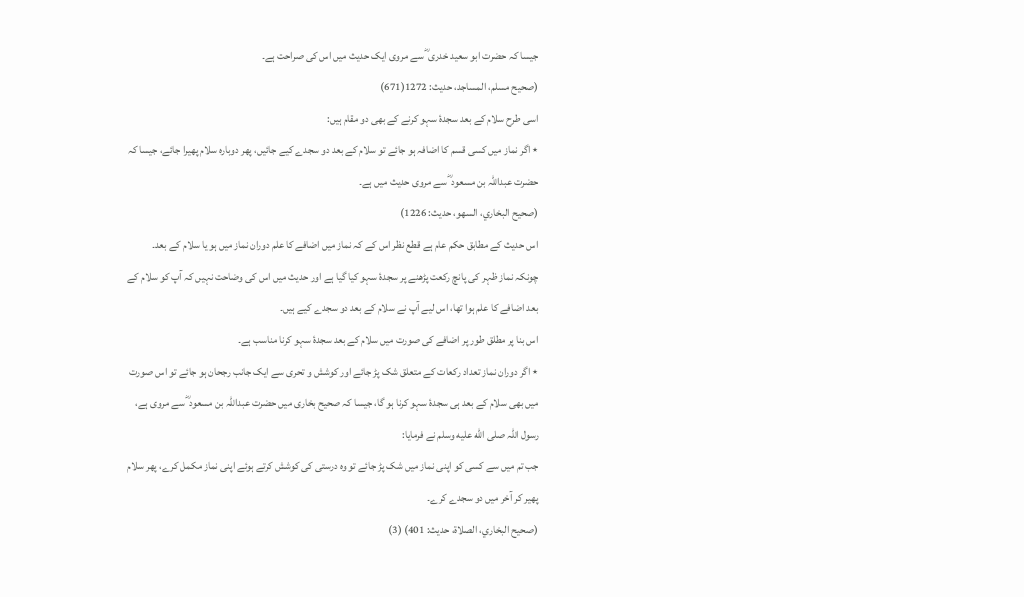جیسا کہ حضرت ابو سعید خدری ؓ سے مروی ایک حدیث میں اس کی صراحت ہے۔
(صحیح مسلم، المساجد، حدیث: 1272(671)
اسی طرح سلام کے بعد سجدۂ سہو کرنے کے بھی دو مقام ہیں:
٭ اگر نماز میں کسی قسم کا اضافہ ہو جائے تو سلام کے بعد دو سجدے کیے جائیں، پھر دوبارہ سلام پھیرا جائے، جیسا کہ حضرت عبداللہ بن مسعود ؓ سے مروی حدیث میں ہے۔
(صحیح البخاري، السھو، حدیث: 1226)
اس حدیث کے مطابق حکم عام ہے قطع نظر اس کے کہ نماز میں اضافے کا علم دوران نماز میں ہو یا سلام کے بعد۔
چونکہ نماز ظہر کی پانچ رکعت پڑھنے پر سجدۂ سہو کیا گیا ہے اور حدیث میں اس کی وضاحت نہیں کہ آپ کو سلام کے بعد اضافے کا علم ہوا تھا، اس لیے آپ نے سلام کے بعد دو سجدے کیے ہیں۔
اس بنا پر مطلق طور پر اضافے کی صورت میں سلام کے بعد سجدۂ سہو کرنا مناسب ہے۔
٭ اگر دوران نماز تعداد رکعات کے متعلق شک پڑ جائے اور کوشش و تحری سے ایک جانب رجحان ہو جائے تو اس صورت میں بھی سلام کے بعد ہی سجدۂ سہو کرنا ہو گا، جیسا کہ صحیح بخاری میں حضرت عبداللہ بن مسعود ؓ سے مروی ہے، رسول اللہ صلى الله عليه وسلم نے فرمایا:
جب تم میں سے کسی کو اپنی نماز میں شک پڑ جائے تو وہ درستی کی کوشش کرتے ہوئے اپنی نماز مکمل کرے، پھر سلام پھیر کر آخر میں دو سجدے کرے۔
(صحیح البخاري، الصلاة، حدیث: 401) (3)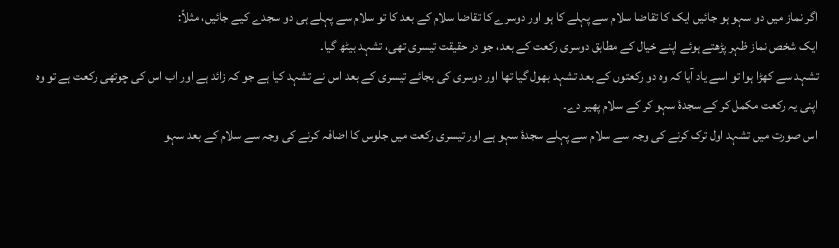اگر نماز میں دو سہو ہو جائیں ایک کا تقاضا سلام سے پہلے کا ہو اور دوسرے کا تقاضا سلام کے بعد کا تو سلام سے پہلے ہی دو سجدے کیے جائیں، مثلاً:
ایک شخص نماز ظہر پڑھتے ہوئے اپنے خیال کے مطابق دوسری رکعت کے بعد، جو در حقیقت تیسری تھی، تشہد بیٹھ گیا۔
تشہد سے کھڑا ہوا تو اسے یاد آیا کہ وہ دو رکعتوں کے بعد تشہد بھول گیا تھا اور دوسری کی بجائے تیسری کے بعد اس نے تشہد کیا ہے جو کہ زائد ہے اور اب اس کی چوتھی رکعت ہے تو وہ اپنی یہ رکعت مکمل کر کے سجدۂ سہو کر کے سلام پھیر دے۔
اس صورت میں تشہد اول ترک کرنے کی وجہ سے سلام سے پہلے سجدۂ سہو ہے اور تیسری رکعت میں جلوس کا اضافہ کرنے کی وجہ سے سلام کے بعد سہو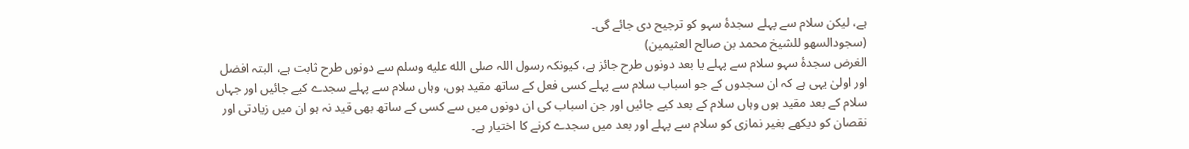ہے، لیکن سلام سے پہلے سجدۂ سہو کو ترجیح دی جائے گی۔
(سجودالسھو للشیخ محمد بن صالح العثیمین)
الغرض سجدۂ سہو سلام سے پہلے یا بعد دونوں طرح جائز ہے، کیونکہ رسول اللہ صلى الله عليه وسلم سے دونوں طرح ثابت ہے، البتہ افضل اور اولیٰ یہی ہے کہ ان سجدوں کے جو اسباب سلام سے پہلے کسی فعل کے ساتھ مقید ہوں، وہاں سلام سے پہلے سجدے کیے جائیں اور جہاں سلام کے بعد مقید ہوں وہاں سلام کے بعد کیے جائیں اور جن اسباب کی ان دونوں میں سے کسی کے ساتھ بھی قید نہ ہو ان میں زیادتی اور نقصان کو دیکھے بغیر نمازی کو سلام سے پہلے اور بعد میں سجدے کرنے کا اختیار ہے۔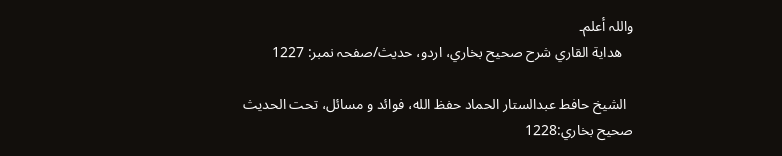واللہ أعلم۔
   هداية القاري شرح صحيح بخاري، اردو، حدیث/صفحہ نمبر: 1227

  الشيخ حافط عبدالستار الحماد حفظ الله، فوائد و مسائل، تحت الحديث صحيح بخاري:1228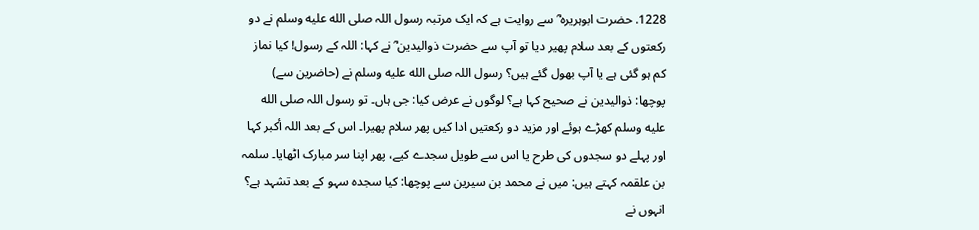1228. حضرت ابوہریرہ ؓ سے روایت ہے کہ ایک مرتبہ رسول اللہ صلى الله عليه وسلم نے دو رکعتوں کے بعد سلام پھیر دیا تو آپ سے حضرت ذوالیدین ؓ نے کہا: اللہ کے رسول! کیا نماز کم ہو گئی ہے یا آپ بھول گئے ہیں؟ رسول اللہ صلى الله عليه وسلم نے (حاضرین سے) پوچھا: ذوالیدین نے صحیح کہا ہے؟ لوگوں نے عرض کیا: جی ہاں۔ تو رسول اللہ صلى الله عليه وسلم کھڑے ہوئے اور مزید دو رکعتیں ادا کیں پھر سلام پھیرا۔ اس کے بعد اللہ أکبر کہا اور پہلے دو سجدوں کی طرح یا اس سے طویل سجدے کیے، پھر اپنا سر مبارک اٹھایا۔ سلمہ بن علقمہ کہتے ہیں: میں نے محمد بن سیرین سے پوچھا: کیا سجدہ سہو کے بعد تشہد ہے؟ انہوں نے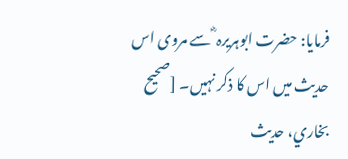فرمایا: حضرت ابوہریرہ ؓ سے مروی اس حدیث میں اس کا ذکر نہیں۔ [صحيح بخاري، حديث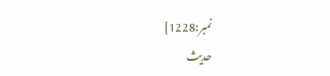نمبر:1228]
حدیث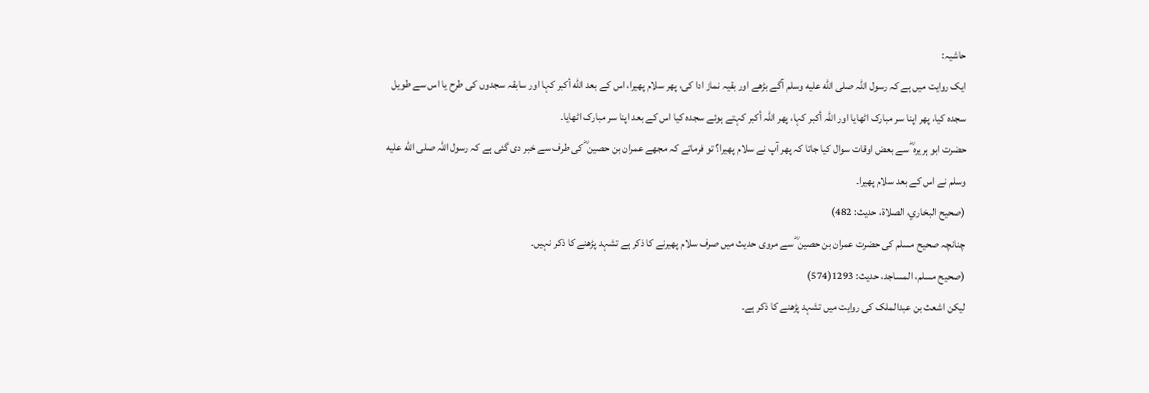حاشیہ:
ایک روایت میں ہے کہ رسول اللہ صلى الله عليه وسلم آگے بڑھے اور بقیہ نماز ادا کی، پھر سلام پھیرا، اس کے بعد الله أكبر کہا اور سابقہ سجدوں کی طرح یا اس سے طویل سجدہ کیا، پھر اپنا سر مبارک اٹھایا اور اللہ أکبر کہا، پھر اللہ أکبر کہتے ہوئے سجدہ کیا اس کے بعد اپنا سر مبارک اٹھایا۔
حضرت ابو ہریرہ ؓ سے بعض اوقات سوال کیا جاتا کہ پھر آپ نے سلام پھیرا؟ تو فرماتے کہ مجھے عمران بن حصین ؓ کی طرف سے خبر دی گئی ہے کہ رسول اللہ صلى الله عليه وسلم نے اس کے بعد سلام پھیرا۔
(صحیح البخاري، الصلاة، حدیث: 482)
چنانچہ صحیح مسلم کی حضرت عمران بن حصین ؓ سے مروی حدیث میں صرف سلام پھیرنے کا ذکر ہے تشہد پڑھنے کا ذکر نہیں۔
(صحیح مسلم، المساجد، حدیث: 1293(574)
لیکن اشعث بن عبدالملک کی روایت میں تشہد پڑھنے کا ذکر ہے۔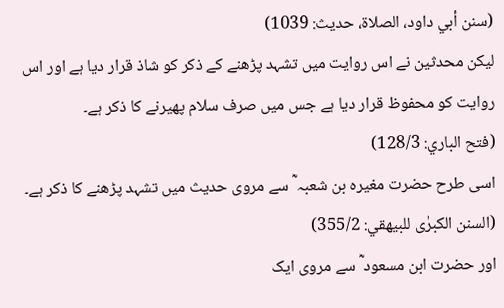(سنن أبي داود، الصلاة، حدیث: 1039)
لیکن محدثین نے اس روایت میں تشہد پڑھنے کے ذکر کو شاذ قرار دیا ہے اور اس روایت کو محفوظ قرار دیا ہے جس میں صرف سلام پھیرنے کا ذکر ہے۔
(فتح الباري: 128/3)
اسی طرح حضرت مغیرہ بن شعبہ ؓ سے مروی حدیث میں تشہد پڑھنے کا ذکر ہے۔
(السنن الکبرٰی للبیھقي: 355/2)
اور حضرت ابن مسعود ؓ سے مروی ایک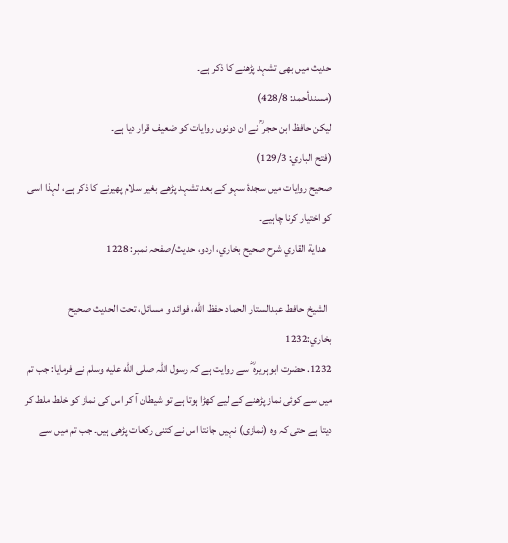حدیث میں بھی تشہد پڑھنے کا ذکر ہے۔
(مسندأحمد: 428/8)
لیکن حافظ ابن حجر ؒ نے ان دونوں روایات کو ضعیف قرار دیا ہے۔
(فتح الباري: 129/3)
صحیح روایات میں سجدۂ سہو کے بعد تشہد پڑھے بغیر سلام پھیرنے کا ذکر ہے، لہذا اسی کو اختیار کرنا چاہیے۔
   هداية القاري شرح صحيح بخاري، اردو، حدیث/صفحہ نمبر: 1228

  الشيخ حافط عبدالستار الحماد حفظ الله، فوائد و مسائل، تحت الحديث صحيح بخاري:1232
1232. حضرت ابوہریرہ ؓ سے روایت ہے کہ رسول اللہ صلى الله عليه وسلم نے فرمایا: جب تم میں سے کوئی نماز پڑھنے کے لیے کھڑا ہوتا ہے تو شیطان آ کر اس کی نماز کو خلط ملط کر دیتا ہے حتی کہ وہ (نمازی) نہیں جانتا اس نے کتنی رکعات پڑھی ہیں۔ جب تم میں سے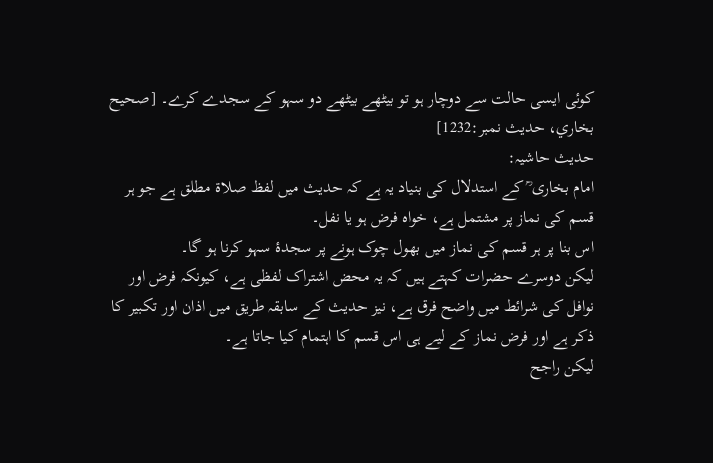کوئی ایسی حالت سے دوچار ہو تو بیٹھے بیٹھے دو سہو کے سجدے کرے۔ [صحيح بخاري، حديث نمبر:1232]
حدیث حاشیہ:
امام بخاری ؒ کے استدلال کی بنیاد یہ ہے کہ حدیث میں لفظ صلاۃ مطلق ہے جو ہر قسم کی نماز پر مشتمل ہے، خواہ فرض ہو یا نفل۔
اس بنا پر ہر قسم کی نماز میں بھول چوک ہونے پر سجدۂ سہو کرنا ہو گا۔
لیکن دوسرے حضرات کہتے ہیں کہ یہ محض اشتراک لفظی ہے، کیونکہ فرض اور نوافل کی شرائط میں واضح فرق ہے، نیز حدیث کے سابقہ طریق میں اذان اور تکبیر کا ذکر ہے اور فرض نماز کے لیے ہی اس قسم کا اہتمام کیا جاتا ہے۔
لیکن راجح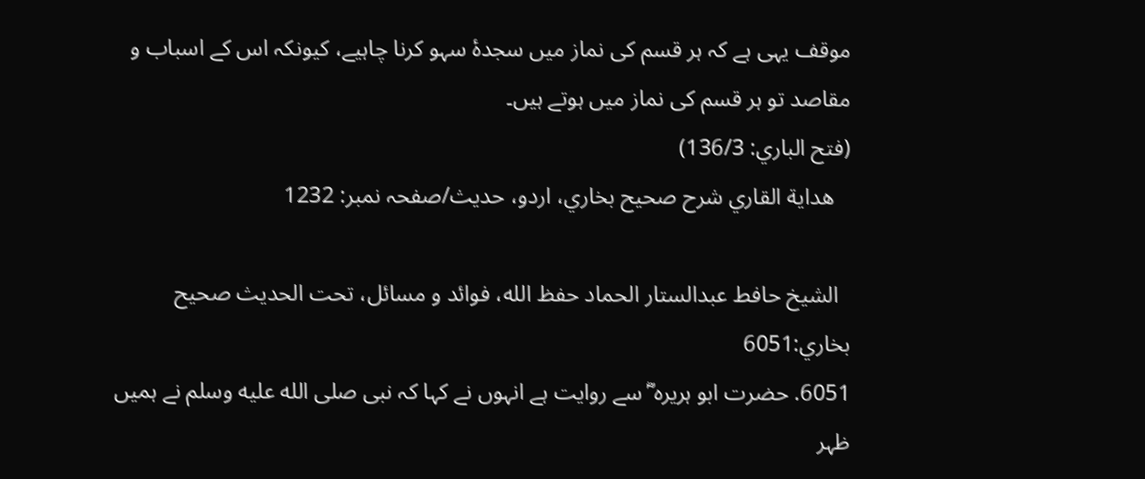موقف یہی ہے کہ ہر قسم کی نماز میں سجدۂ سہو کرنا چاہیے، کیونکہ اس کے اسباب و مقاصد تو ہر قسم کی نماز میں ہوتے ہیں۔
(فتح الباري: 136/3)
   هداية القاري شرح صحيح بخاري، اردو، حدیث/صفحہ نمبر: 1232

  الشيخ حافط عبدالستار الحماد حفظ الله، فوائد و مسائل، تحت الحديث صحيح بخاري:6051
6051. حضرت ابو ہریرہ ؓ سے روایت ہے انہوں نے کہا کہ نبی صلى الله عليه وسلم نے ہمیں ظہر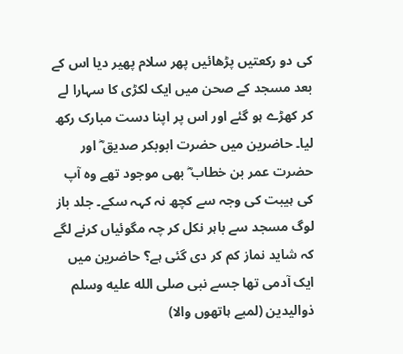کی دو رکعتیں پڑھائیں پھر سلام پھیر دیا اس کے بعد مسجد کے صحن میں ایک لکڑی کا سہارا لے کر کھڑے ہو گئے اور اس پر اپنا دست مبارک رکھ لیا۔ حاضرین میں حضرت ابوبکر صدیق ؓ اور حضرت عمر بن خطاب ؓ بھی موجود تھے وہ آپ کی ہیبت کی وجہ سے کچھ نہ کہہ سکے۔ جلد باز لوگ مسجد سے باہر نکل کر چہ مگوئیاں کرنے لگے کہ شاید نماز کم کر دی گئی ہے؟ حاضرین میں ایک آدمی تھا جسے نبی صلى الله عليه وسلم ذوالیدین (لمبے ہاتھوں والا)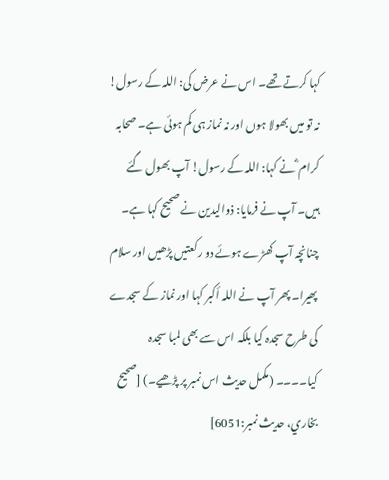کہا کرتے تھے۔ اس نے عرض کی: اللہ کے رسول! نہ تو میں بھولا ہوں اور نہ نماز ہی کم ہوئی ہے۔ صحابہ کرام ؓ نے کہا: اللہ کے رسول! آپ بھول گئے ہیں۔ آپ نے فرمایا: ذوالیدین نے صحیح کہا ہے۔ چنانچہ آپ کھڑے ہوئے دو رکعتیں پڑھیں اور سلام پھیرا۔ پھر آپ نے اللہ أکبر کہا اور نماز کے سجدے کی طرح سجدہ کیا بلکہ اس سے بھی لمبا سجدہ کیا۔۔۔۔ (مکمل حدیث اس نمبر پر پڑھیے۔) [صحيح بخاري، حديث نمبر:6051]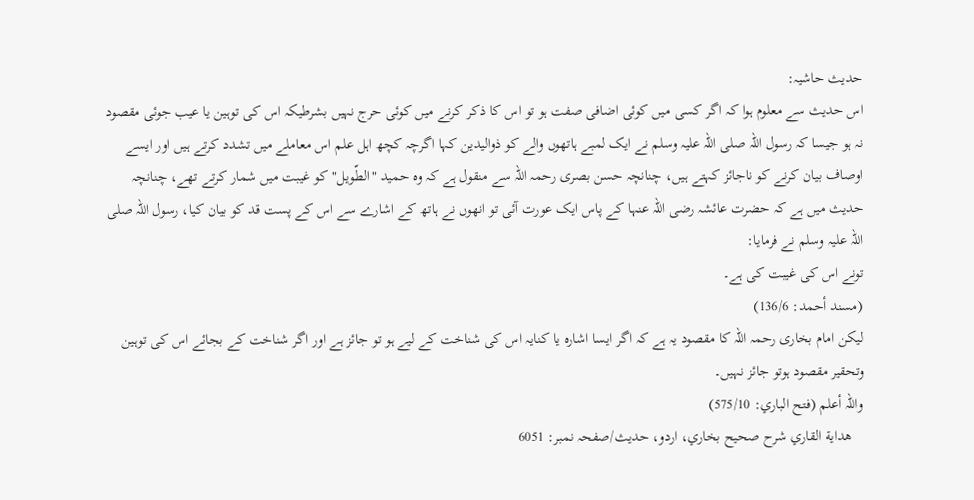حدیث حاشیہ:
اس حدیث سے معلوم ہوا کہ اگر کسی میں کوئی اضافی صفت ہو تو اس کا ذکر کرنے میں کوئی حرج نہیں بشرطیکہ اس کی توہین یا عیب جوئی مقصود نہ ہو جیسا کہ رسول اللہ صلی اللہ علیہ وسلم نے ایک لمبے ہاتھوں والے کو ذوالیدین کہا اگرچہ کچھ اہل علم اس معاملے میں تشدد کرتے ہیں اور ایسے اوصاف بیان کرنے کو ناجائز کہتے ہیں، چنانچہ حسن بصری رحمہ اللہ سے منقول ہے کہ وہ حمید "الطّویل" کو غیبت میں شمار کرتے تھے، چنانچہ حدیث میں ہے کہ حضرت عائشہ رضی اللہ عنہا کے پاس ایک عورت آئی تو انھوں نے ہاتھ کے اشارے سے اس کے پست قد کو بیان کیا، رسول اللہ صلی اللہ علیہ وسلم نے فرمایا:
تونے اس کی غیبت کی ہے۔
(مسند أحمد: 136/6)
لیکن امام بخاری رحمہ اللہ کا مقصود یہ ہے کہ اگر ایسا اشارہ یا کنایہ اس کی شناخت کے لیے ہو تو جائز ہے اور اگر شناخت کے بجائے اس کی توہین وتحقیر مقصود ہوتو جائز نہیں۔
واللہ أعلم (فتح الباري: 575/10)
   هداية القاري شرح صحيح بخاري، اردو، حدیث/صفحہ نمبر: 6051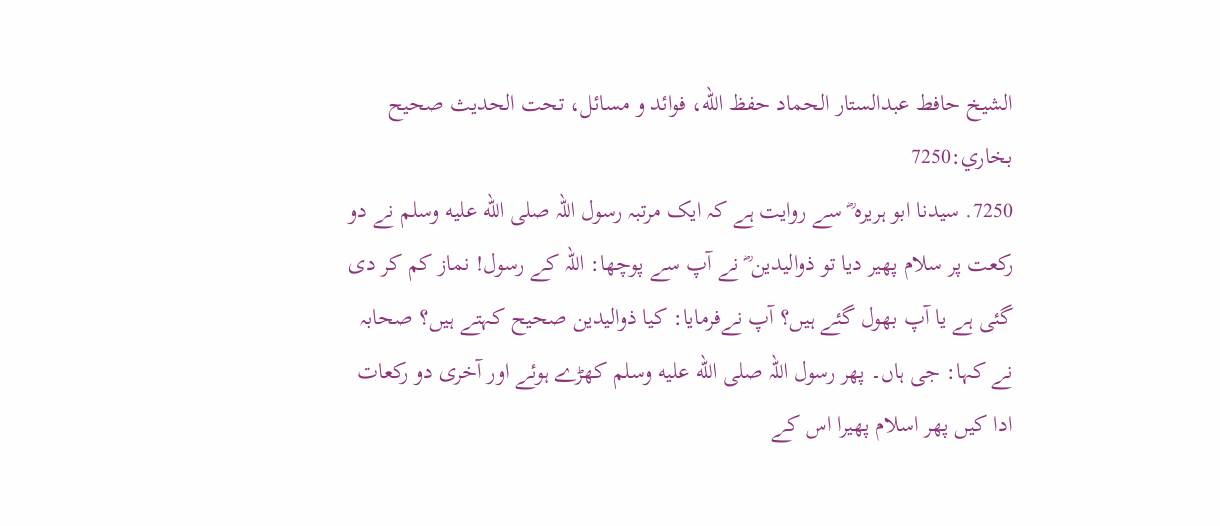الشيخ حافط عبدالستار الحماد حفظ الله، فوائد و مسائل، تحت الحديث صحيح بخاري:7250
7250. سیدنا ابو ہریرہ ؓ سے روایت ہے کہ ایک مرتبہ رسول اللہ صلى الله عليه وسلم نے دو رکعت پر سلام پھیر دیا تو ذوالیدین ؓ نے آپ سے پوچھا: اللہ کے رسول! نماز کم کر دی گئی ہے یا آپ بھول گئے ہیں؟ آپ نےفرمایا: کیا ذوالیدین صحیح کہتے ہیں؟ صحابہ نے کہا: جی ہاں۔ پھر رسول اللہ صلى الله عليه وسلم کھڑے ہوئے اور آخری دو رکعات ادا کیں پھر اسلام پھیرا اس کے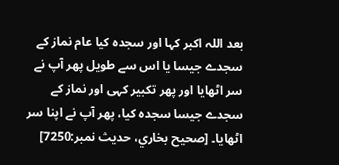بعد اللہ اکبر کہا اور سجدہ کیا عام نماز کے سجدے جیسا یا اس سے طویل پھر آپ نے سر اٹھایا اور پھر تکبیر کہی اور نماز کے سجدے جیسا سجدہ کیا، پھر آپ نے اپنا سر اٹھایا۔ [صحيح بخاري، حديث نمبر:7250]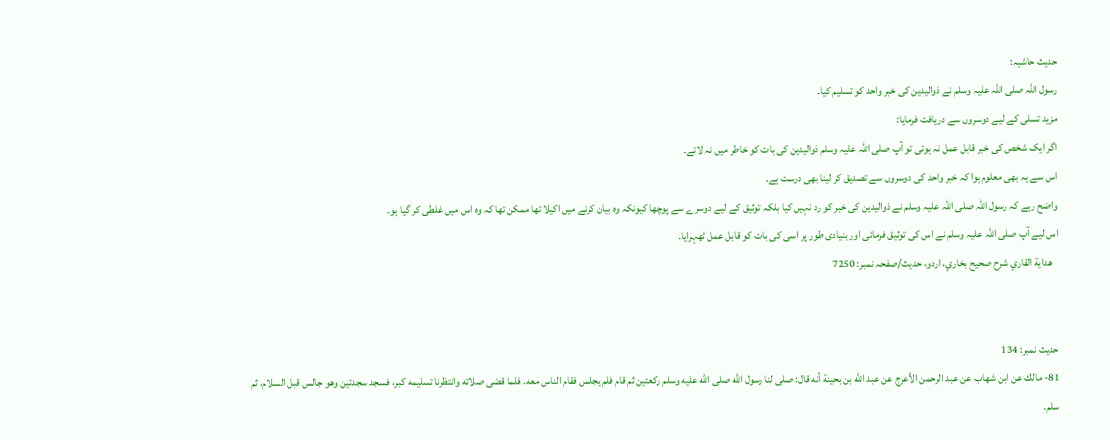حدیث حاشیہ:
رسول اللہ صلی اللہ علیہ وسلم نے ذوالیدین کی خبر واحد کو تسلیم کیا۔
مزید تسلی کے لیے دوسروں سے دریافت فرمایا:
اگر ایک شخص کی خبر قابل عمل نہ ہوتی تو آپ صلی اللہ علیہ وسلم ذوالیدین کی بات کو خاطر میں نہ لاتے۔
اس سے یہ بھی معلوم ہوا کہ خبر واحد کی دوسروں سے تصدیق کر لینا بھی درست ہے۔
واضح رہے کہ رسول اللہ صلی اللہ علیہ وسلم نے ذوالیدین کی خبر کو رد نہیں کیا بلکہ توثیق کے لیے دوسرے سے پوچھا کیونکہ وہ بیان کرنے میں اکیلا تھا ممکن تھا کہ وہ اس میں غلطی کر گیا ہو۔
اس لیے آپ صلی اللہ علیہ وسلم نے اس کی توثیق فرمائی اور بنیادی طور پر اسی کی بات کو قابل عمل ٹھہرایا۔
   هداية القاري شرح صحيح بخاري، اردو، حدیث/صفحہ نمبر: 7250


حدیث نمبر: 134
81- مالك عن ابن شهاب عن عبد الرحمن الأعرج عن عبد الله بن بحينة أنه قال: صلى لنا رسول الله صلى الله عليه وسلم ركعتين ثم قام فلم يجلس فقام الناس معه. فلما قضى صلاته وانتظرنا تسليمه كبر، فسجد سجدتين وهو جالس قبل السلام، ثم سلم.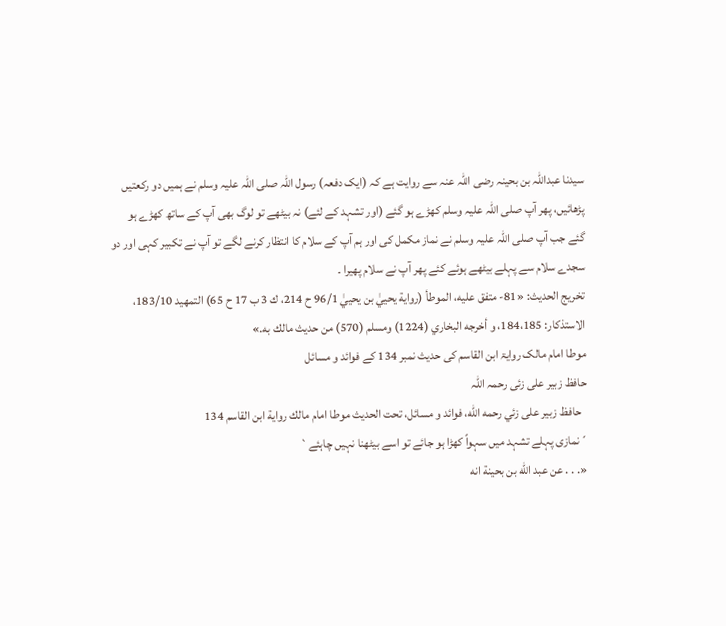سیدنا عبداللہ بن بحینہ رضی اللہ عنہ سے روایت ہے کہ (ایک دفعہ) رسول اللہ صلی اللہ علیہ وسلم نے ہمیں دو رکعتیں پڑھائیں، پھر آپ صلی اللہ علیہ وسلم کھڑے ہو گئے (اور تشہد کے لئے) نہ بیٹھے تو لوگ بھی آپ کے ساتھ کھڑے ہو گئے جب آپ صلی اللہ علیہ وسلم نے نماز مکمل کی اور ہم آپ کے سلام کا انتظار کرنے لگے تو آپ نے تکبیر کہی اور دو سجدے سلام سے پہلے بیٹھے ہوئے کئے پھر آپ نے سلام پھیرا ۔
تخریج الحدیث: «81- متفق عليه، الموطأ (رواية يحييٰ بن يحييٰ 96/1 ح 214، ك 3 ب 17 ح 65) التمهيد 183/10، الاستذكار: 184،185، و أخرجه البخاري (1224) ومسلم (570) من حديث مالك به.»
موطا امام مالک روایۃ ابن القاسم کی حدیث نمبر 134 کے فوائد و مسائل
حافظ زبیر علی زئی رحمہ اللہ
  حافظ زبير على زئي رحمه الله، فوائد و مسائل، تحت الحديث موطا امام مالك رواية ابن القاسم 134
´نمازی پہلے تشہد میں سہواً کھڑا ہو جائے تو اسے بیٹھنا نہیں چاہئے`
«. . . عن عبد الله بن بحينة انه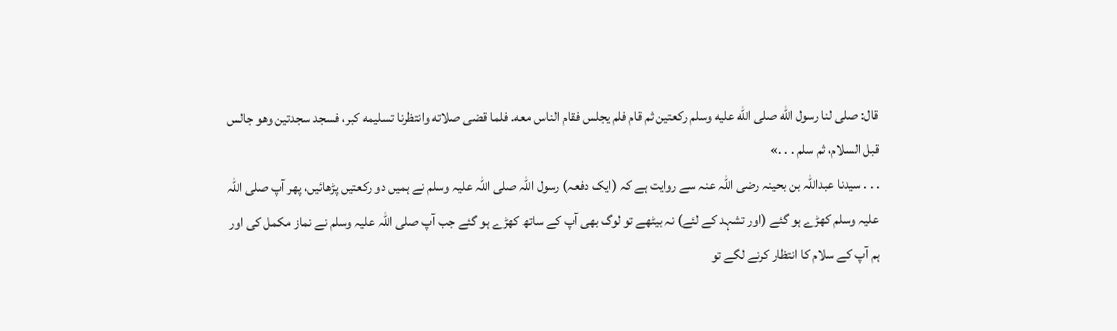قال: صلى لنا رسول الله صلى الله عليه وسلم ركعتين ثم قام فلم يجلس فقام الناس معه. فلما قضى صلاته وانتظرنا تسليمه كبر، فسجد سجدتين وهو جالس قبل السلام، ثم سلم . . .»
. . . سیدنا عبداللہ بن بحینہ رضی اللہ عنہ سے روایت ہے کہ (ایک دفعہ) رسول اللہ صلی اللہ علیہ وسلم نے ہمیں دو رکعتیں پڑھائیں، پھر آپ صلی اللہ علیہ وسلم کھڑے ہو گئے (اور تشہد کے لئے) نہ بیٹھے تو لوگ بھی آپ کے ساتھ کھڑے ہو گئے جب آپ صلی اللہ علیہ وسلم نے نماز مکمل کی اور ہم آپ کے سلام کا انتظار کرنے لگے تو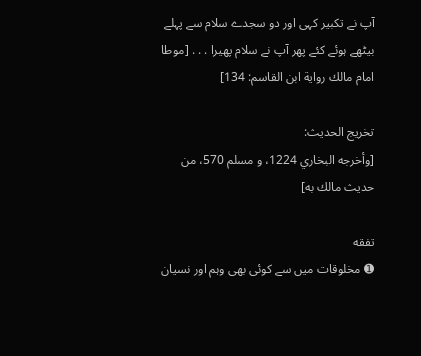آپ نے تکبیر کہی اور دو سجدے سلام سے پہلے بیٹھے ہوئے کئے پھر آپ نے سلام پھیرا . . . [موطا امام مالك رواية ابن القاسم: 134]

تخریج الحدیث:
[وأخرجه البخاري 1224، و مسلم 570، من حديث مالك به]

تفقه
➊ مخلوقات میں سے کوئی بھی وہم اور نسیان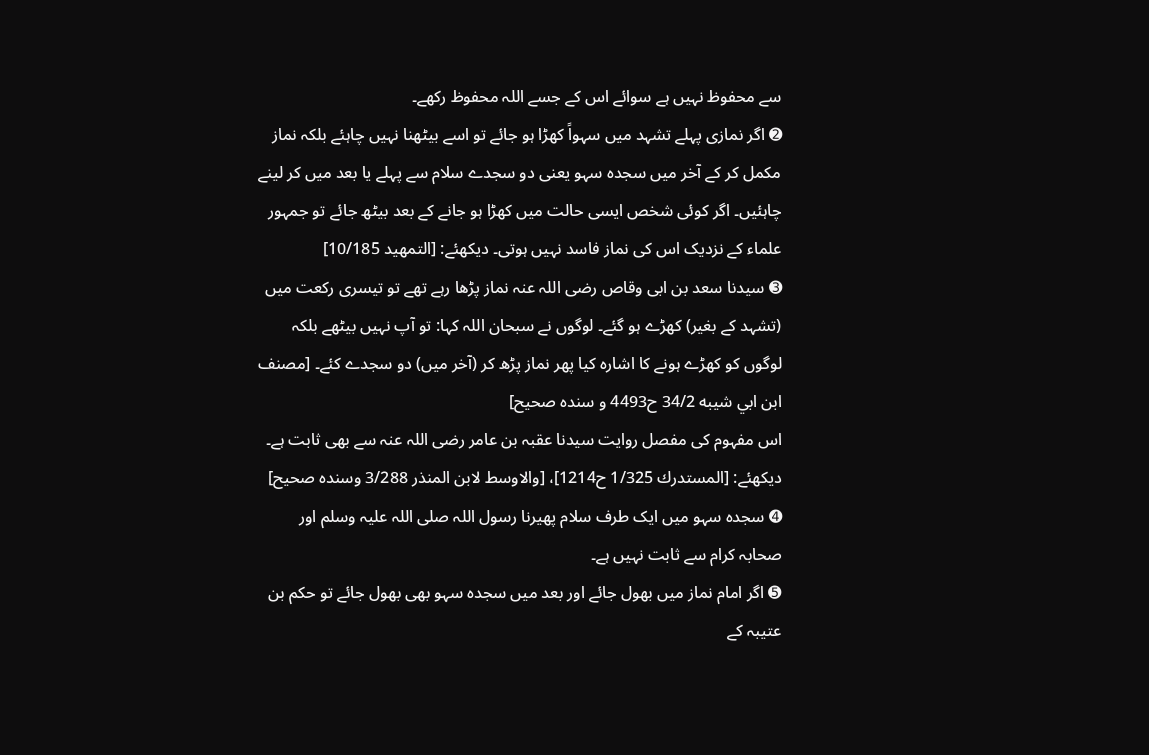سے محفوظ نہیں ہے سوائے اس کے جسے اللہ محفوظ رکھے۔
➋ اگر نمازی پہلے تشہد میں سہواً کھڑا ہو جائے تو اسے بیٹھنا نہیں چاہئے بلکہ نماز مکمل کر کے آخر میں سجدہ سہو یعنی دو سجدے سلام سے پہلے یا بعد میں کر لینے چاہئیں۔ اگر کوئی شخص ایسی حالت میں کھڑا ہو جانے کے بعد بیٹھ جائے تو جمہور علماء کے نزدیک اس کی نماز فاسد نہیں ہوتی۔ دیکھئے: [التمهيد 10/185]
➌ سیدنا سعد بن ابی وقاص رضی اللہ عنہ نماز پڑھا رہے تھے تو تیسری رکعت میں (تشہد کے بغیر) کھڑے ہو گئے۔ لوگوں نے سبحان اللہ کہا: تو آپ نہیں بیٹھے بلکہ لوگوں کو کھڑے ہونے کا اشارہ کیا پھر نماز پڑھ کر (آخر میں) دو سجدے کئے۔ [مصنف ابن ابي شيبه 34/2 ح4493 و سنده صحيح]
اس مفہوم کی مفصل روایت سیدنا عقبہ بن عامر رضی اللہ عنہ سے بھی ثابت ہے۔ دیکھئے: [المستدرك 1/325 ح1214]، [والاوسط لابن المنذر 3/288 وسنده صحيح]
➍ سجدہ سہو میں ایک طرف سلام پھیرنا رسول اللہ صلی اللہ علیہ وسلم اور صحابہ کرام سے ثابت نہیں ہے۔
➎ اگر امام نماز میں بھول جائے اور بعد میں سجدہ سہو بھی بھول جائے تو حکم بن عتیبہ کے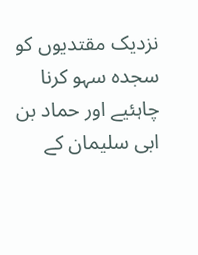نزدیک مقتدیوں کو سجدہ سہو کرنا چاہئیے اور حماد بن ابی سلیمان کے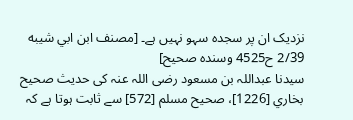نزدیک ان پر سجدہ سہو نہیں ہے۔ [مصنف ابن ابي شيبه 2/39 ح4525 وسنده صحيح]
سیدنا عبداللہ بن مسعود رضی اللہ عنہ کی حدیث صحيح بخاري [1226]، صحيح مسلم [572] سے ثابت ہوتا ہے کہ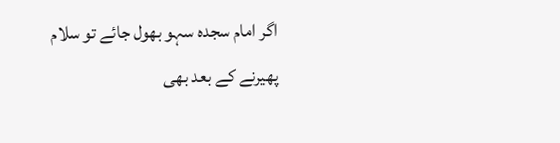اگر امام سجدہ سہو بھول جائے تو سلام پھیرنے کے بعد بھی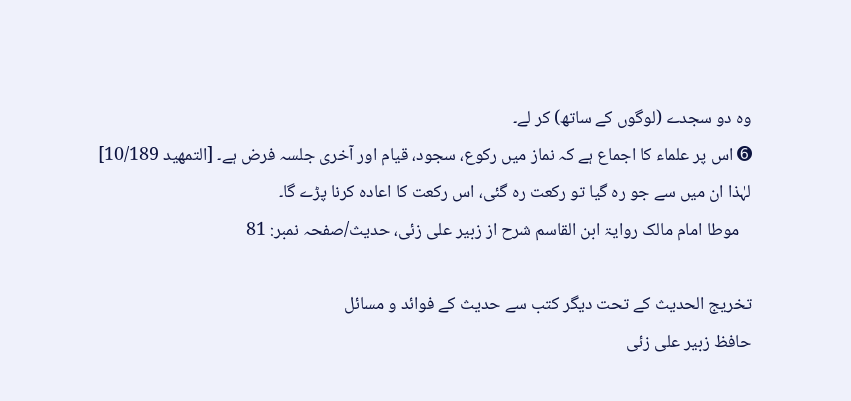وہ دو سجدے (لوگوں کے ساتھ) کر لے۔
➏ اس پر علماء کا اجماع ہے کہ نماز میں رکوع، سجود، قیام اور آخری جلسہ فرض ہے۔ [التمهيد 10/189] لہٰذا ان میں سے جو رہ گیا تو رکعت رہ گئی، اس رکعت کا اعادہ کرنا پڑے گا۔
   موطا امام مالک روایۃ ابن القاسم شرح از زبیر علی زئی، حدیث/صفحہ نمبر: 81

تخریج الحدیث کے تحت دیگر کتب سے حدیث کے فوائد و مسائل
حافظ زبیر علی زئی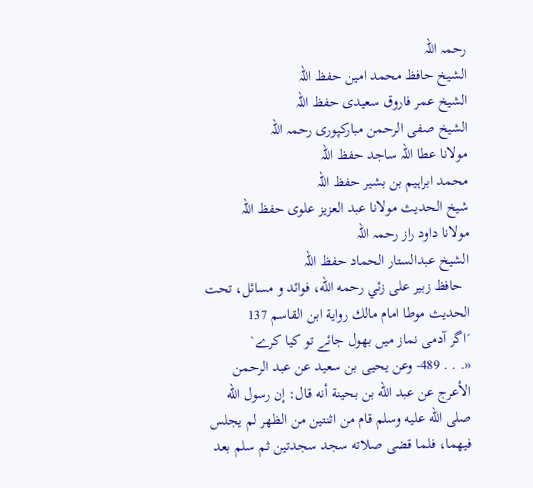رحمہ اللہ
الشیخ حافظ محمد امین حفظ اللہ
الشیخ عمر فاروق سعیدی حفظ اللہ
الشیخ صفی الرحمن مبارکپوری رحمہ اللہ
مولانا عطا اللہ ساجد حفظ اللہ
محمد ابراہیم بن بشیر حفظ اللہ
شیخ الحدیث مولانا عبد العزیز علوی حفظ اللہ
مولانا داود راز رحمہ اللہ
الشیخ عبدالستار الحماد حفظ اللہ
  حافظ زبير على زئي رحمه الله، فوائد و مسائل، تحت الحديث موطا امام مالك رواية ابن القاسم 137
´اگر آدمی نماز میں بھول جائے تو کیا کرے`
«. . . 489- وعن يحيى بن سعيد عن عبد الرحمن الأعرج عن عبد الله بن بحينة أنه قال: إن رسول الله صلى الله عليه وسلم قام من اثنتين من الظهر لم يجلس فيهما، فلما قضى صلاته سجد سجدتين ثم سلم بعد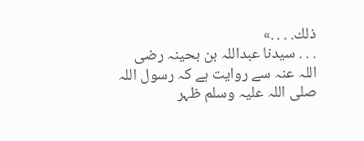ذلك. . . .»
. . . سیدنا عبداللہ بن بحینہ رضی اللہ عنہ سے روایت ہے کہ رسول اللہ صلی اللہ علیہ وسلم ظہر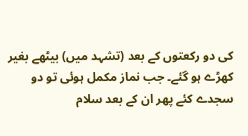کی دو رکعتوں کے بعد (تشہد میں) بیٹھے بغیر کھڑے ہو گئے۔ جب نماز مکمل ہوئی تو دو سجدے کئے پھر ان کے بعد سلام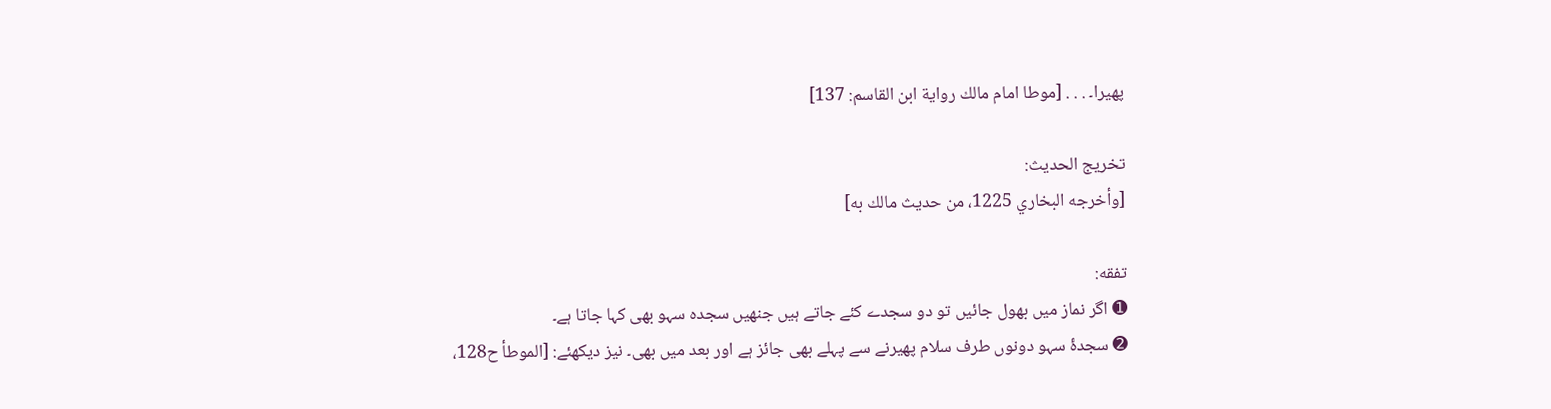پھیرا۔ . . . [موطا امام مالك رواية ابن القاسم: 137]

تخریج الحدیث:
[وأخرجه البخاري 1225، من حديث مالك به]

تفقه:
➊ اگر نماز میں بھول جائیں تو دو سجدے کئے جاتے ہیں جنھیں سجدہ سہو بھی کہا جاتا ہے۔
➋ سجدۂ سہو دونوں طرف سلام پھیرنے سے پہلے بھی جائز ہے اور بعد میں بھی۔ نیز دیکھئے: [الموطأ ح128،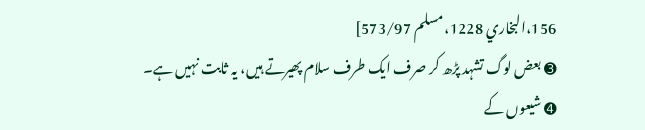156،البخاري 1228، مسلم 573/97]
➌ بعض لوگ تشہد پڑھ کر صرف ایک طرف سلام پھیرتے ہیں، یہ ثابت نہیں ہے۔
➍ شیعوں کے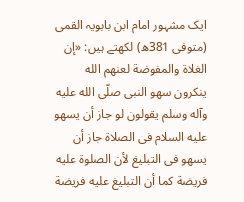ایک مشہور امام ابن بابویہ القمی (متوفی 381ھ) لکھتے ہیں: «إن الغلاة والمفوضة لعنهم الله ينكرون سهو النبى صلّى الله عليه وآله وسلم يقولون لو جاز أن يسهو عليه السلام فى الصلاة جاز أن يسهو فى التبليغ لأن الصلوة عليه فريضة كما أن التبليغ عليه فريضة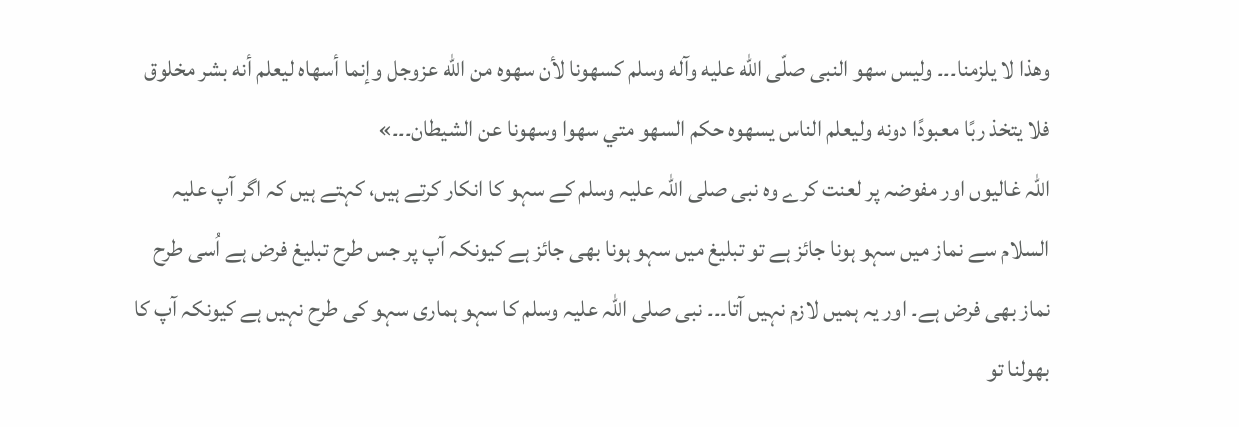وهذا لا يلزمنا۔۔۔ وليس سهو النبى صلّى الله عليه وآله وسلم كسهونا لأن سهوه من الله عزوجل وإنما أسهاه ليعلم أنه بشر مخلوق فلا يتخذ ربًا معبودًا دونه وليعلم الناس يسهوه حكم السهو متي سهوا وسهونا عن الشيطان۔۔۔»
اللہ غالیوں اور مفوضہ پر لعنت کرے وہ نبی صلی اللہ علیہ وسلم کے سہو کا انکار کرتے ہیں، کہتے ہیں کہ اگر آپ علیہ السلام سے نماز میں سہو ہونا جائز ہے تو تبلیغ میں سہو ہونا بھی جائز ہے کیونکہ آپ پر جس طرح تبلیغ فرض ہے اُسی طرح نماز بھی فرض ہے۔ اور یہ ہمیں لازم نہیں آتا۔۔۔ نبی صلی اللہ علیہ وسلم کا سہو ہماری سہو کی طرح نہیں ہے کیونکہ آپ کا بھولنا تو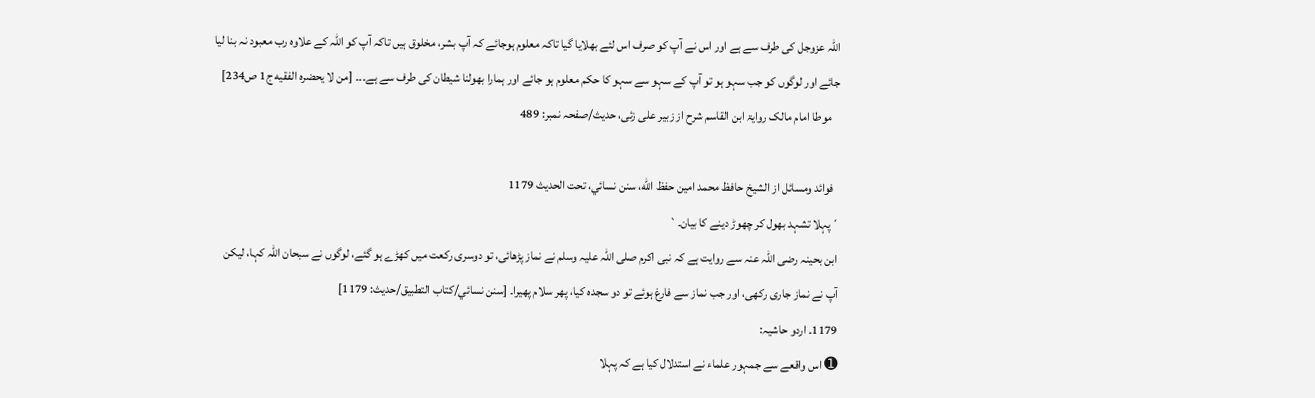اللہ عزوجل کی طرف سے ہے اور اس نے آپ کو صرف اس لئے بھلایا گیا تاکہ معلوم ہوجائے کہ آپ بشر، مخلوق ہیں تاکہ آپ کو اللہ کے علاوہ رب معبود نہ بنا لیا جائے اور لوگوں کو جب سہو ہو تو آپ کے سہو سے سہو کا حکم معلوم ہو جائے اور ہمارا بھولنا شیطان کی طرف سے ہے۔۔۔ [من لا يحضره الفقيه ج1 ص234]
   موطا امام مالک روایۃ ابن القاسم شرح از زبیر علی زئی، حدیث/صفحہ نمبر: 489

  فوائد ومسائل از الشيخ حافظ محمد امين حفظ الله، سنن نسائي، تحت الحديث 1179
´پہلا تشہد بھول کر چھوڑ دینے کا بیان۔`
ابن بحینہ رضی اللہ عنہ سے روایت ہے کہ نبی اکرم صلی اللہ علیہ وسلم نے نماز پڑھائی، تو دوسری رکعت میں کھڑے ہو گئے، لوگوں نے سبحان اللہ کہا، لیکن آپ نے نماز جاری رکھی، اور جب نماز سے فارغ ہوئے تو دو سجدہ کیا، پھر سلام پھیرا۔ [سنن نسائي/كتاب التطبيق/حدیث: 1179]
1179۔ اردو حاشیہ:
➊ اس واقعے سے جمہور علماء نے استدلال کیا ہے کہ پہلا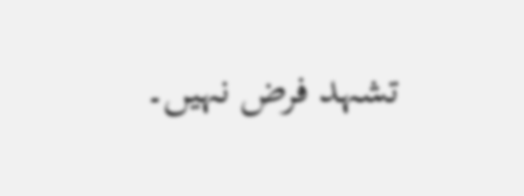تشہد فرض نہیں۔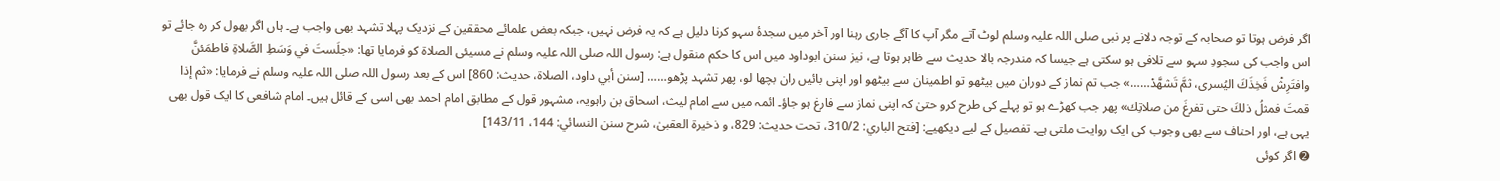اگر فرض ہوتا تو صحابہ کے توجہ دلانے پر نبی صلی اللہ علیہ وسلم لوٹ آتے مگر آپ کا آگے جاری رہنا اور آخر میں سجدۂ سہو کرنا دلیل ہے کہ یہ فرض نہیں، جبکہ بعض علمائے محققین کے نزدیک پہلا تشہد بھی واجب ہے۔ ہاں اگر بھول کر رہ جائے تو اس واجب کی سجودِ سہو سے تلافی ہو سکتی ہے جیسا کہ مندرجہ بالا حدیث سے ظاہر ہوتا ہے، نیز سنن ابوداود میں اس کا حکم منقول ہے: رسول اللہ صلی اللہ علیہ وسلم نے مسیئی الصلاۃ کو فرمایا تھا: «جلَستَ في وَسَطِ الصَّلاةِ فاطمَئنَّ وافتَرِشْ فَخِذَكَ اليُسرى، ثمَّ تَشهَّدْ……» جب تم نماز کے دوران میں بیٹھو تو اطمینان سے بیٹھو اور اپنی بائیں ران بچھا لو، پھر تشہد پڑھو…… [سنن أبي داود، الصلاة، حدیث: 860] اس کے بعد رسول اللہ صلی اللہ علیہ وسلم نے فرمایا: «ثم إذا قمتَ فمثلُ ذلكَ حتى تفرغَ من صلاتِك» پھر جب کھڑے ہو تو پہلے کی طرح کرو حتیٰ کہ اپنی نماز سے فارغ ہو جاؤ۔ ائمہ میں سے امام لیث، اسحاق بن راہویہ، مشہور قول کے مطابق امام احمد بھی اسی کے قائل ہیں۔ امام شافعی کا ایک قول بھی یہی ہے، اور احناف سے بھی وجوب کی ایک روایت ملتی ہے۔ تفصیل کے لیے دیکھیے: [فتح الباري: 310/2، تحت حدیث: 829، و ذخیرة العقبیٰ، شرح سنن النسائي: 144، 143/11]
➋ اگر کوئی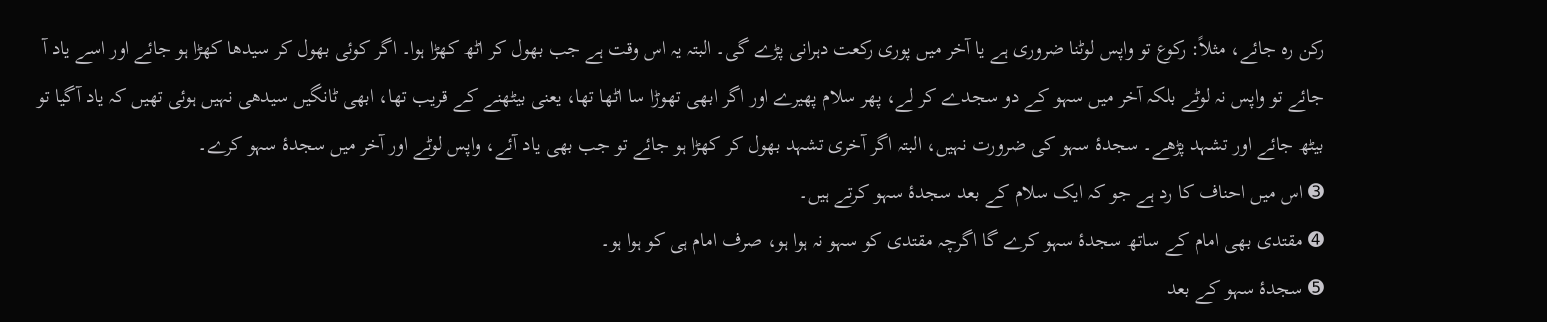رکن رہ جائے، مثلاً: رکوع تو واپس لوٹنا ضروری ہے یا آخر میں پوری رکعت دہرانی پڑے گی۔ البتہ یہ اس وقت ہے جب بھول کر اٹھ کھڑا ہوا۔ اگر کوئی بھول کر سیدھا کھڑا ہو جائے اور اسے یاد آ جائے تو واپس نہ لوٹے بلکہ آخر میں سہو کے دو سجدے کر لے، پھر سلام پھیرے اور اگر ابھی تھوڑا سا اٹھا تھا، یعنی بیٹھنے کے قریب تھا، ابھی ٹانگیں سیدھی نہیں ہوئی تھیں کہ یاد آگیا تو بیٹھ جائے اور تشہد پڑھے۔ سجدۂ سہو کی ضرورت نہیں، البتہ اگر آخری تشہد بھول کر کھڑا ہو جائے تو جب بھی یاد آئے، واپس لوٹے اور آخر میں سجدۂ سہو کرے۔
➌ اس میں احناف کا رد ہے جو کہ ایک سلام کے بعد سجدۂ سہو کرتے ہیں۔
➍ مقتدی بھی امام کے ساتھ سجدۂ سہو کرے گا اگرچہ مقتدی کو سہو نہ ہوا ہو، صرف امام ہی کو ہوا ہو۔
➎ سجدۂ سہو کے بعد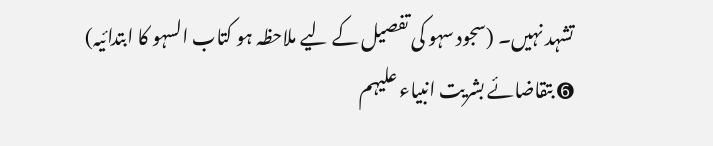تشہد نہیں۔ (سجود سہو کی تفصیل کے لیے ملاحظہ ہو کتاب السہو کا ابتدائیہ)
➏ بتقاضائے بشریت انبیاء علیہم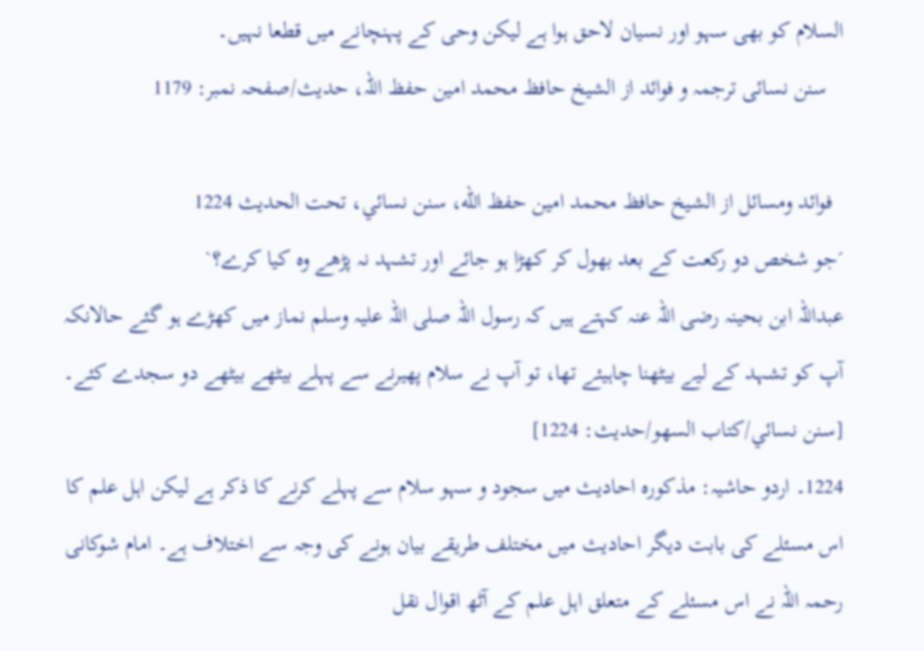السلام کو بھی سہو اور نسیان لاحق ہوا ہے لیکن وحی کے پہنچانے میں قطعا نہیں۔
   سنن نسائی ترجمہ و فوائد از الشیخ حافظ محمد امین حفظ اللہ، حدیث/صفحہ نمبر: 1179

  فوائد ومسائل از الشيخ حافظ محمد امين حفظ الله، سنن نسائي، تحت الحديث 1224
´جو شخص دو رکعت کے بعد بھول کر کھڑا ہو جائے اور تشہد نہ پڑھے وہ کیا کرے؟`
عبداللہ ابن بحینہ رضی اللہ عنہ کہتے ہیں کہ رسول اللہ صلی اللہ علیہ وسلم نماز میں کھڑے ہو گئے حالانکہ آپ کو تشہد کے لیے بیٹھنا چاہیئے تھا، تو آپ نے سلام پھیرنے سے پہلے بیٹھے بیٹھے دو سجدے کئے۔ [سنن نسائي/كتاب السهو/حدیث: 1224]
1224۔ اردو حاشیہ: مذکورہ احادیث میں سجود و سہو سلام سے پہلے کرنے کا ذکر ہے لیکن اہل علم کا اس مسئلے کی بابت دیگر احادیث میں مختلف طریقے بیان ہونے کی وجہ سے اختلاف ہے۔ امام شوکانی رحمہ اللہ نے اس مسئلے کے متعلق اہل علم کے آٹھ اقوال نقل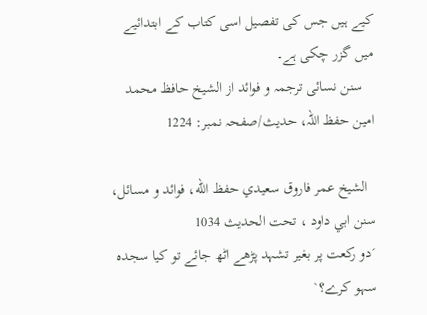کیے ہیں جس کی تفصیل اسی کتاب کے ابتدائیے میں گزر چکی ہے۔
   سنن نسائی ترجمہ و فوائد از الشیخ حافظ محمد امین حفظ اللہ، حدیث/صفحہ نمبر: 1224

  الشيخ عمر فاروق سعيدي حفظ الله، فوائد و مسائل، سنن ابي داود ، تحت الحديث 1034
´دو رکعت پر بغیر تشہد پڑھے اٹھ جائے تو کیا سجدہ سہو کرے؟`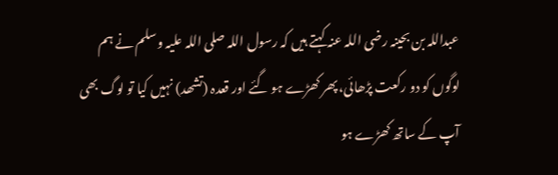عبداللہ بن بحینہ رضی اللہ عنہ کہتے ہیں کہ رسول اللہ صلی اللہ علیہ وسلم نے ہم لوگوں کو دو رکعت پڑھائی، پھر کھڑے ہو گئے اور قعدہ (تشھد) نہیں کیا تو لوگ بھی آپ کے ساتھ کھڑے ہو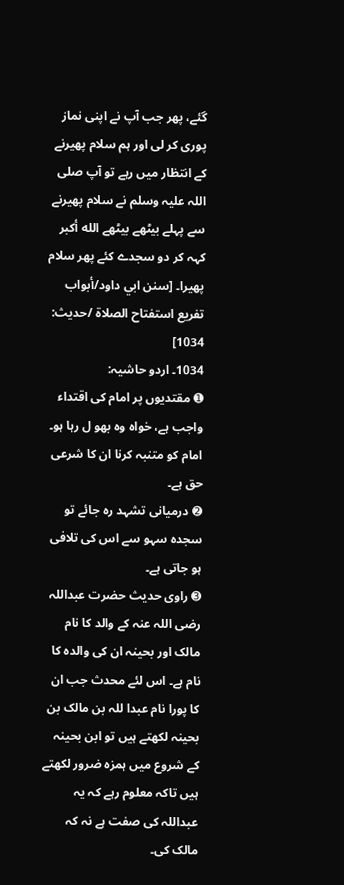گئے، پھر جب آپ نے اپنی نماز پوری کر لی اور ہم سلام پھیرنے کے انتظار میں رہے تو آپ صلی اللہ علیہ وسلم نے سلام پھیرنے سے پہلے بیٹھے بیٹھے الله أكبر کہہ کر دو سجدے کئے پھر سلام پھیرا۔ [سنن ابي داود/أبواب تفريع استفتاح الصلاة /حدیث: 1034]
1034۔ اردو حاشیہ:
➊ مقتدیوں پر امام کی اقتداء واجب ہے، خواہ وہ بھو ل رہا ہو۔ امام کو متنبہ کرنا ان کا شرعی حق ہے۔
➋ درمیانی تشہد رہ جائے تو سجدہ سہو سے اس کی تلافی ہو جاتی ہے۔
➌ راوی حدیث حضرت عبداللہ رضی اللہ عنہ کے والد کا نام مالک اور بحینہ ان کی والدہ کا نام ہے۔ اس لئے محدث جب ان کا پورا نام عبدا للہ بن مالک بن بحینہ لکھتے ہیں تو ابن بحینہ کے شروع میں ہمزہ ضرور لکھتے ہیں تاکہ معلوم رہے کہ یہ عبداللہ کی صفت ہے نہ کہ مالک کی۔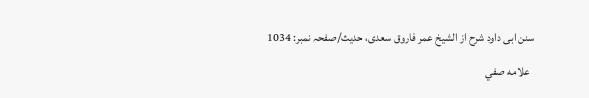سنن ابی داود شرح از الشیخ عمر فاروق سعدی، حدیث/صفحہ نمبر: 1034

  علامه صفي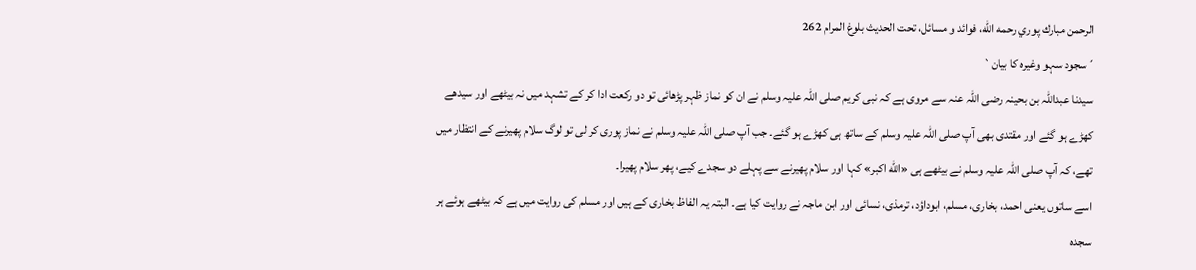الرحمن مبارك پوري رحمه الله، فوائد و مسائل، تحت الحديث بلوغ المرام 262
´سجود سہو وغیرہ کا بیان`
سیدنا عبداللہ بن بحینہ رضی اللہ عنہ سے مروی ہے کہ نبی کریم صلی اللہ علیہ وسلم نے ان کو نماز ظہر پڑھائی تو دو رکعت ادا کر کے تشہد میں نہ بیٹھے اور سیدھے کھڑے ہو گئے اور مقتدی بھی آپ صلی اللہ علیہ وسلم کے ساتھ ہی کھڑے ہو گئے۔ جب آپ صلی اللہ علیہ وسلم نے نماز پوری کر لی تو لوگ سلام پھیرنے کے انتظار میں تھے، کہ آپ صلی اللہ علیہ وسلم نے بیٹھے ہی «الله اكبر» کہا اور سلام پھیرنے سے پہلے دو سجدے کیے، پھر سلام پھیرا۔
اسے ساتوں یعنی احمد، بخاری، مسلم، ابوداؤد، ترمذی، نسائی اور ابن ماجہ نے روایت کیا ہے۔ البتہ یہ الفاظ بخاری کے ہیں اور مسلم کی روایت میں ہے کہ بیٹھے ہوئے ہر سجدہ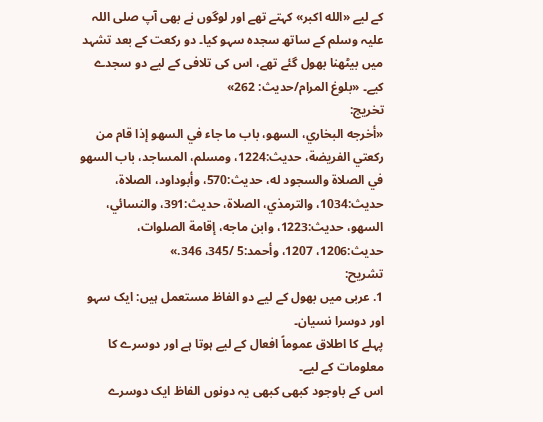کے لیے «الله اكبر» کہتے تھے اور لوگوں نے بھی آپ صلی اللہ علیہ وسلم کے ساتھ سجدہ سہو کیا۔ دو رکعت کے بعد تشہد میں بیٹھنا بھول گئے تھے، اس کی تلافی کے لیے دو سجدے کیے۔ «بلوغ المرام/حدیث: 262»
تخریج:
«أخرجه البخاري، السهو، باب ما جاء في السهو إذا قام من ركعتي الفريضة، حديث:1224، ومسلم، المساجد، باب السهو في الصلاة والسجود له، حديث:570، وأبوداود، الصلاة، حديث:1034، والترمذي، الصلاة، حديث:391، والنسائي، السهو، حديث:1223، وابن ماجه، إقامة الصلوات، حديث:1206، 1207، وأحمد:5 /345، 346.»
تشریح:
1. عربی میں بھول کے لیے دو الفاظ مستعمل ہیں: ایک سہو اور دوسرا نسیان۔
پہلے کا اطلاق عموماً افعال کے لیے ہوتا ہے اور دوسرے کا معلومات کے لیے۔
اس کے باوجود کبھی کبھی یہ دونوں الفاظ ایک دوسرے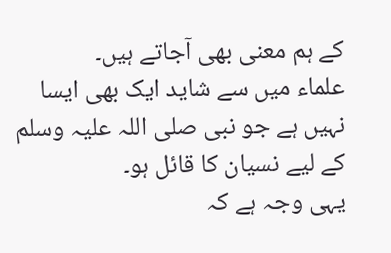کے ہم معنی بھی آجاتے ہیں۔
علماء میں سے شاید ایک بھی ایسا نہیں ہے جو نبی صلی اللہ علیہ وسلم کے لیے نسیان کا قائل ہو۔
یہی وجہ ہے کہ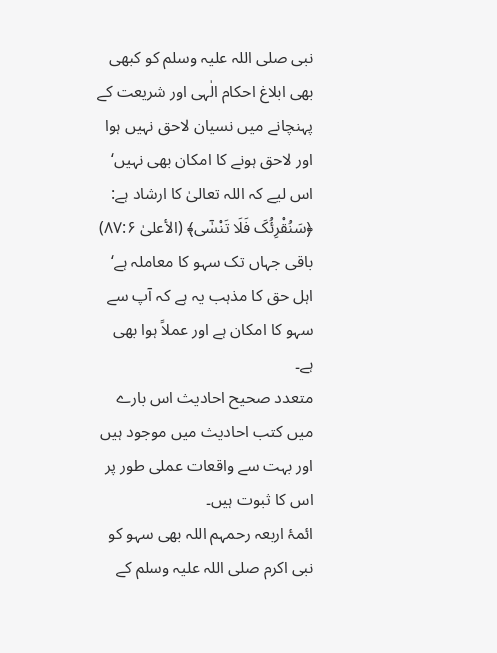نبی صلی اللہ علیہ وسلم کو کبھی بھی ابلاغ احکام الٰہی اور شریعت کے پہنچانے میں نسیان لاحق نہیں ہوا اور لاحق ہونے کا امکان بھی نہیں‘ اس لیے کہ اللہ تعالیٰ کا ارشاد ہے: ﴿سَنُقْرِئُکَ فَلَا تَنْسٰٓی﴾ (الأعلیٰ ۸۷:۶) باقی جہاں تک سہو کا معاملہ ہے‘ اہل حق کا مذہب یہ ہے کہ آپ سے سہو کا امکان ہے اور عملاً ہوا بھی ہے۔
متعدد صحیح احادیث اس بارے میں کتب احادیث میں موجود ہیں اور بہت سے واقعات عملی طور پر اس کا ثبوت ہیں۔
ائمۂ اربعہ رحمہم اللہ بھی سہو کو نبی اکرم صلی اللہ علیہ وسلم کے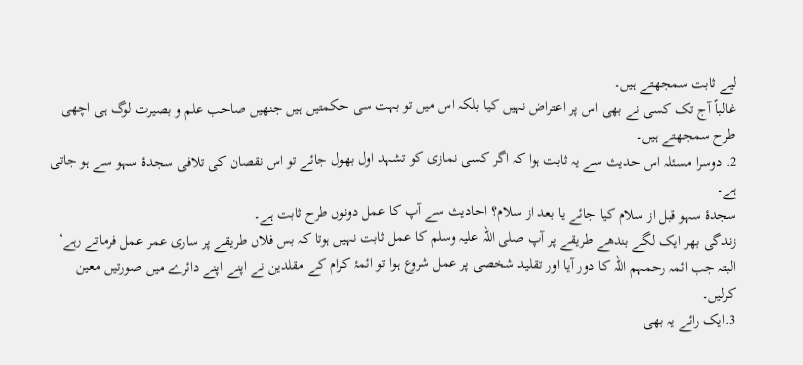لیے ثابت سمجھتے ہیں۔
غالباً آج تک کسی نے بھی اس پر اعتراض نہیں کیا بلکہ اس میں تو بہت سی حکمتیں ہیں جنھیں صاحب علم و بصیرت لوگ ہی اچھی طرح سمجھتے ہیں۔
2. دوسرا مسئلہ اس حدیث سے یہ ثابت ہوا کہ اگر کسی نمازی کو تشہد اول بھول جائے تو اس نقصان کی تلافی سجدۂ سہو سے ہو جاتی ہے۔
سجدۂ سہو قبل از سلام کیا جائے یا بعد از سلام؟ احادیث سے آپ کا عمل دونوں طرح ثابت ہے۔
زندگی بھر ایک لگے بندھے طریقے پر آپ صلی اللہ علیہ وسلم کا عمل ثابت نہیں ہوتا کہ بس فلاں طریقے پر ساری عمر عمل فرماتے رہے‘ البتہ جب ائمہ رحمہم اللہ کا دور آیا اور تقلید شخصی پر عمل شروع ہوا تو ائمۂ کرام کے مقلدین نے اپنے اپنے دائرے میں صورتیں معین کرلیں۔
3.ایک رائے یہ بھی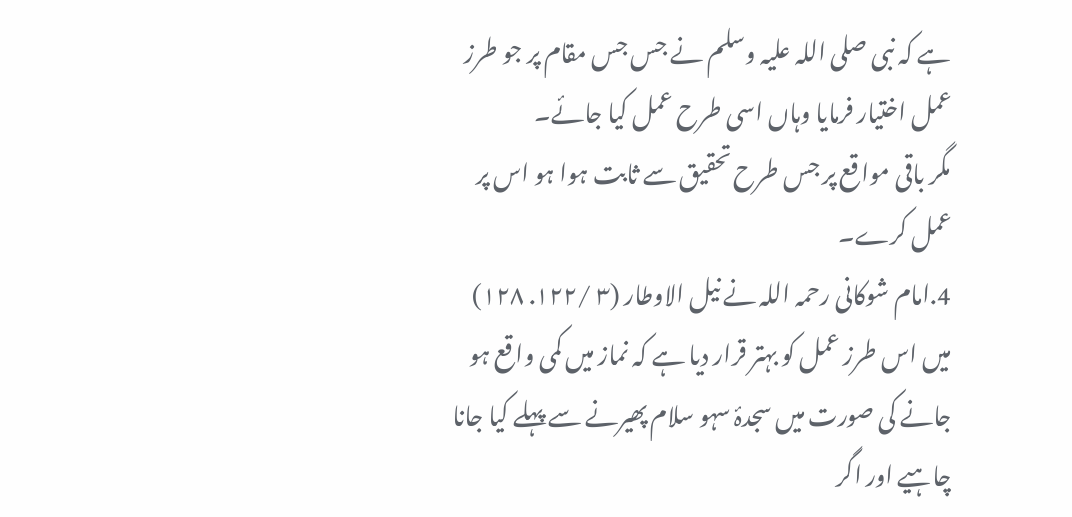ہے کہ نبی صلی اللہ علیہ وسلم نے جس جس مقام پر جو طرز عمل اختیار فرمایا وہاں اسی طرح عمل کیا جائے۔
مگر باقی مواقع پر جس طرح تحقیق سے ثابت ہوا ہو اس پر عمل کرے۔
4.امام شوکانی رحمہ اللہ نے نیل الاوطار (۳ /۱۲۲. ۱۲۸) میں اس طرز عمل کو بہتر قرار دیا ہے کہ نماز میں کمی واقع ہو جانے کی صورت میں سجدۂ سہو سلام پھیرنے سے پہلے کیا جانا چاہیے اور اگر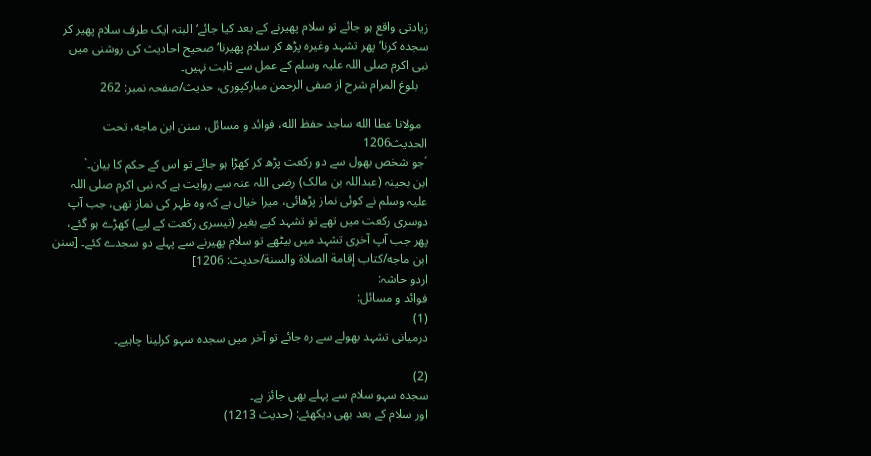زیادتی واقع ہو جائے تو سلام پھیرنے کے بعد کیا جائے‘ البتہ ایک طرف سلام پھیر کر سجدہ کرنا‘ پھر تشہد وغیرہ پڑھ کر سلام پھیرنا‘ صحیح احادیث کی روشنی میں نبی اکرم صلی اللہ علیہ وسلم کے عمل سے ثابت نہیں۔
   بلوغ المرام شرح از صفی الرحمن مبارکپوری، حدیث/صفحہ نمبر: 262

  مولانا عطا الله ساجد حفظ الله، فوائد و مسائل، سنن ابن ماجه، تحت الحديث1206
´جو شخص بھول سے دو رکعت پڑھ کر کھڑا ہو جائے تو اس کے حکم کا بیان۔`
ابن بحینہ (عبداللہ بن مالک) رضی اللہ عنہ سے روایت ہے کہ نبی اکرم صلی اللہ علیہ وسلم نے کوئی نماز پڑھائی، میرا خیال ہے کہ وہ ظہر کی نماز تھی، جب آپ دوسری رکعت میں تھے تو تشہد کیے بغیر (تیسری رکعت کے لیے) کھڑے ہو گئے، پھر جب آپ آخری تشہد میں بیٹھے تو سلام پھیرنے سے پہلے دو سجدے کئے۔ [سنن ابن ماجه/كتاب إقامة الصلاة والسنة/حدیث: 1206]
اردو حاشہ:
فوائد و مسائل:
(1)
درمیانی تشہد بھولے سے رہ جائے تو آخر میں سجدہ سہو کرلینا چاہیے۔

(2)
سجدہ سہو سلام سے پہلے بھی جائز ہے۔
اور سلام کے بعد بھی دیکھئے: (حدیث 1213)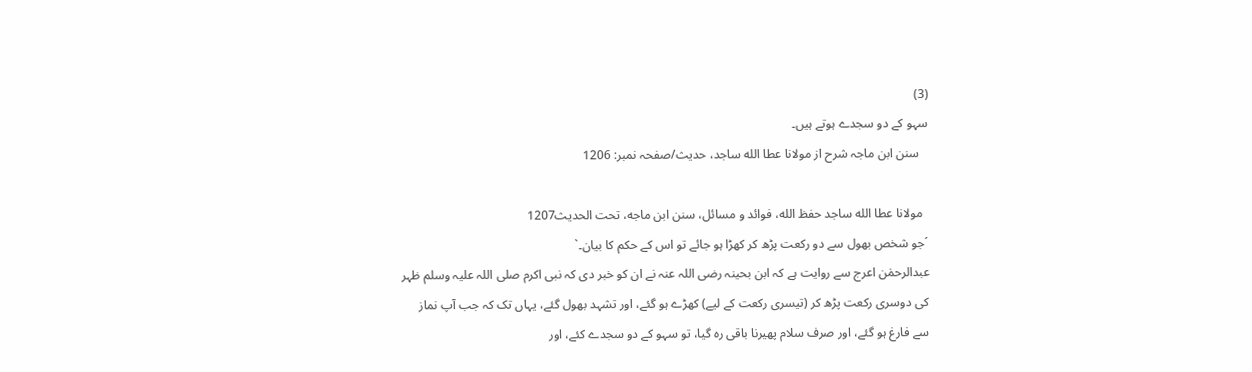(3)
سہو کے دو سجدے ہوتے ہیں۔
   سنن ابن ماجہ شرح از مولانا عطا الله ساجد، حدیث/صفحہ نمبر: 1206

  مولانا عطا الله ساجد حفظ الله، فوائد و مسائل، سنن ابن ماجه، تحت الحديث1207
´جو شخص بھول سے دو رکعت پڑھ کر کھڑا ہو جائے تو اس کے حکم کا بیان۔`
عبدالرحمٰن اعرج سے روایت ہے کہ ابن بحینہ رضی اللہ عنہ نے ان کو خبر دی کہ نبی اکرم صلی اللہ علیہ وسلم ظہر کی دوسری رکعت پڑھ کر (تیسری رکعت کے لیے) کھڑے ہو گئے، اور تشہد بھول گئے، یہاں تک کہ جب آپ نماز سے فارغ ہو گئے، اور صرف سلام پھیرنا باقی رہ گیا، تو سہو کے دو سجدے کئے، اور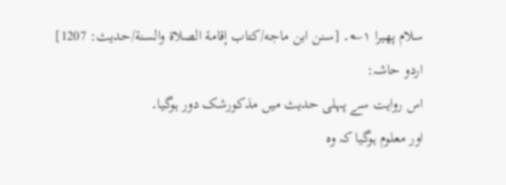سلام پھیرا ۱؎۔ [سنن ابن ماجه/كتاب إقامة الصلاة والسنة/حدیث: 1207]
اردو حاشہ:
اس روایت سے پہلی حدیث میں مذکورشک دور ہوگیا۔
اور معلوم ہوگیا کہ وہ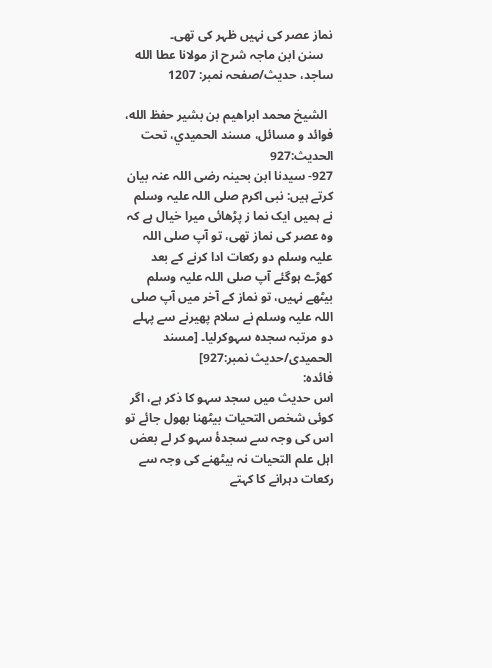نماز عصر کی نہیں ظہر کی تھی۔
   سنن ابن ماجہ شرح از مولانا عطا الله ساجد، حدیث/صفحہ نمبر: 1207

  الشيخ محمد ابراهيم بن بشير حفظ الله، فوائد و مسائل، مسند الحميدي، تحت الحديث:927
927- سیدنا ابن بحینہ رضی اللہ عنہ بیان کرتے ہیں: نبی اکرم صلی اللہ علیہ وسلم نے ہمیں ایک نما ز پڑھائی میرا خیال ہے کہ وہ عصر کی نماز تھی، تو آپ صلی اللہ علیہ وسلم دو رکعات ادا کرنے کے بعد کھڑے ہوگئے آپ صلی اللہ علیہ وسلم بیٹھے نہیں، تو نماز کے آخر میں آپ صلی اللہ علیہ وسلم نے سلام پھیرنے سے پہلے دو مرتبہ سجدہ سہوکرلیا۔ [مسند الحمیدی/حدیث نمبر:927]
فائدہ:
اس حدیث میں سجد سہو کا ذکر ہے، اگر کوئی شخص التحیات بیٹھنا بھول جائے تو اس کی وجہ سے سجدۂ سہو کر لے بعض اہل علم التحیات نہ بیٹھنے کی وجہ سے رکعات دہرانے کا کہتے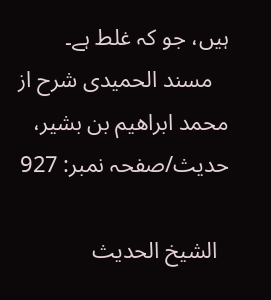ہیں، جو کہ غلط ہے۔
   مسند الحمیدی شرح از محمد ابراهيم بن بشير، حدیث/صفحہ نمبر: 927

  الشيخ الحديث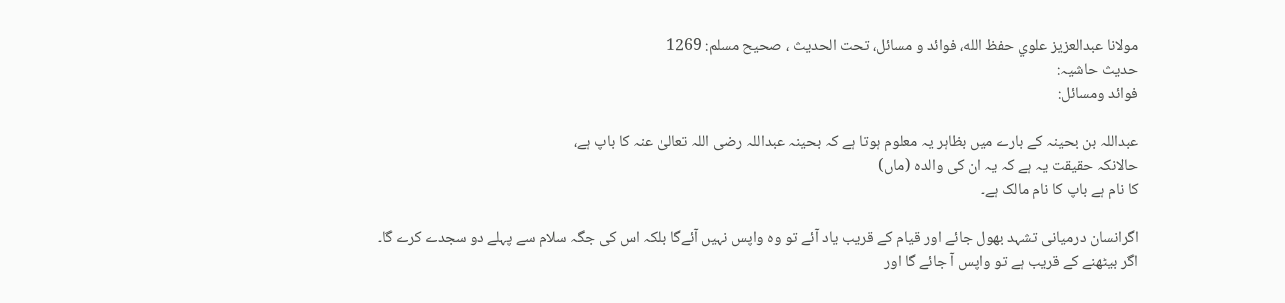مولانا عبدالعزيز علوي حفظ الله، فوائد و مسائل، تحت الحديث ، صحيح مسلم: 1269
حدیث حاشیہ:
فوائد ومسائل:

عبداللہ بن بحینہ کے بارے میں بظاہر یہ معلوم ہوتا ہے کہ بحینہ عبداللہ رضی اللہ تعالیٰ عنہ کا باپ ہے،
حالانکہ حقیقت یہ ہے کہ یہ ان کی والدہ (ماں)
کا نام ہے باپ کا نام مالک ہے۔

اگرانسان درمیانی تشہد بھول جائے اور قیام کے قریب یاد آئے تو وہ واپس نہیں آئےگا بلکہ اس کی جگہ سلام سے پہلے دو سجدے کرے گا۔
اگر بیٹھنے کے قریب ہے تو واپس آ جائے گا اور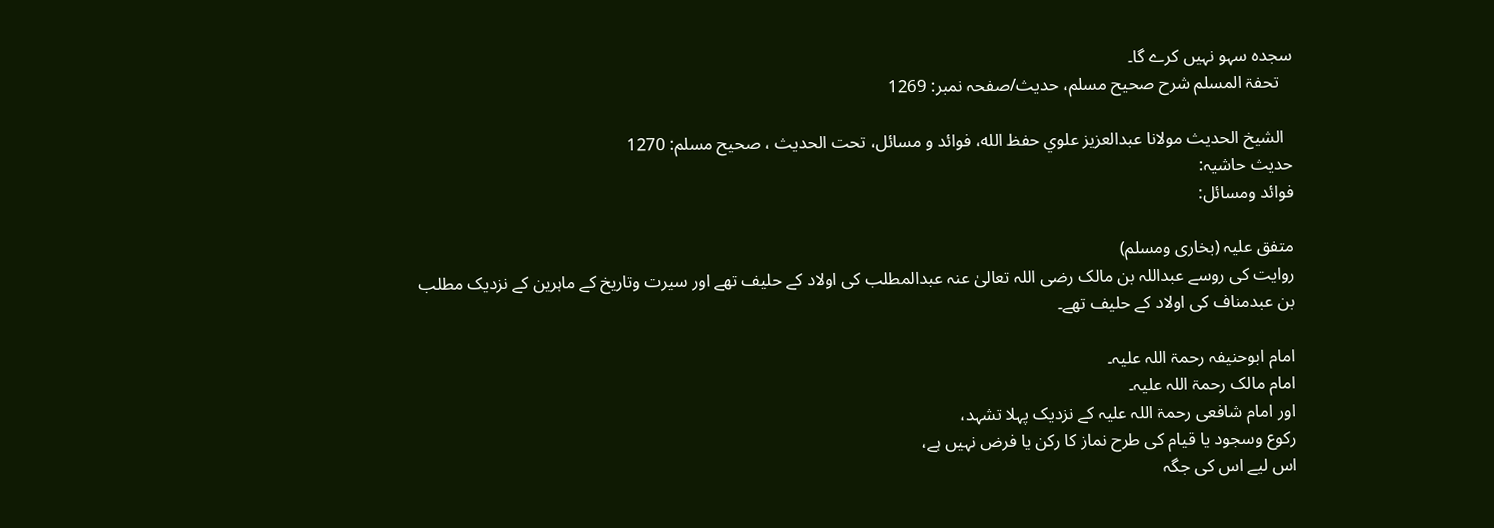سجدہ سہو نہیں کرے گا۔
   تحفۃ المسلم شرح صحیح مسلم، حدیث/صفحہ نمبر: 1269

  الشيخ الحديث مولانا عبدالعزيز علوي حفظ الله، فوائد و مسائل، تحت الحديث ، صحيح مسلم: 1270
حدیث حاشیہ:
فوائد ومسائل:

متفق علیہ (بخاری ومسلم)
روایت کی روسے عبداللہ بن مالک رضی اللہ تعالیٰ عنہ عبدالمطلب کی اولاد کے حلیف تھے اور سیرت وتاریخ کے ماہرین کے نزدیک مطلب بن عبدمناف کی اولاد کے حلیف تھے۔

امام ابوحنیفہ رحمۃ اللہ علیہ۔
امام مالک رحمۃ اللہ علیہ۔
اور امام شافعی رحمۃ اللہ علیہ کے نزدیک پہلا تشہد،
رکوع وسجود یا قیام کی طرح نماز کا رکن یا فرض نہیں ہے،
اس لیے اس کی جگہ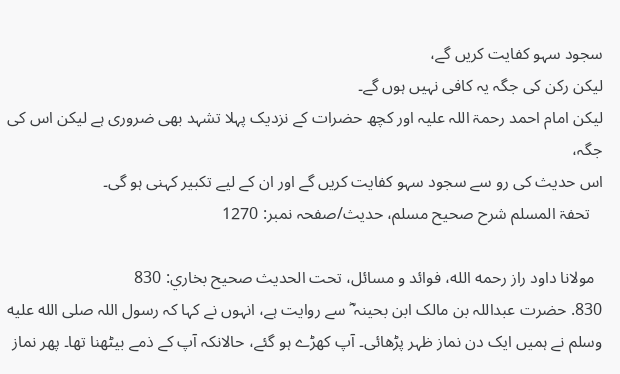سجود سہو کفایت کریں گے،
لیکن رکن کی جگہ یہ کافی نہیں ہوں گے۔
لیکن امام احمد رحمۃ اللہ علیہ اور کچھ حضرات کے نزدیک پہلا تشہد بھی ضروری ہے لیکن اس کی جگہ،
اس حدیث کی رو سے سجود سہو کفایت کریں گے اور ان کے لیے تکبیر کہنی ہو گی۔
   تحفۃ المسلم شرح صحیح مسلم، حدیث/صفحہ نمبر: 1270

  مولانا داود راز رحمه الله، فوائد و مسائل، تحت الحديث صحيح بخاري: 830
830. حضرت عبداللہ بن مالک ابن بحینہ ؓ سے روایت ہے، انہوں نے کہا کہ رسول اللہ صلى الله عليه وسلم نے ہمیں ایک دن نماز ظہر پڑھائی۔ آپ کھڑے ہو گئے، حالانکہ آپ کے ذمے بیٹھنا تھا۔ پھر نماز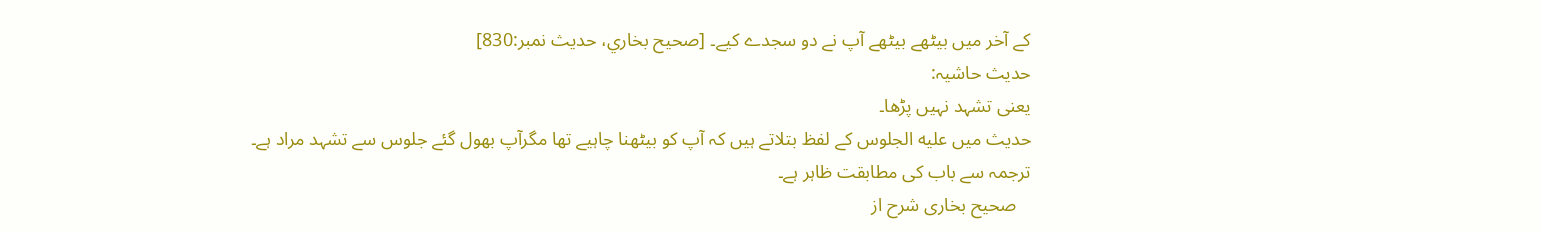کے آخر میں بیٹھے بیٹھے آپ نے دو سجدے کیے۔ [صحيح بخاري، حديث نمبر:830]
حدیث حاشیہ:
یعنی تشہد نہیں پڑھا۔
حدیث میں علیه الجلوس کے لفظ بتلاتے ہیں کہ آپ کو بیٹھنا چاہیے تھا مگرآپ بھول گئے جلوس سے تشہد مراد ہے۔
ترجمہ سے باب کی مطابقت ظاہر ہے۔
   صحیح بخاری شرح از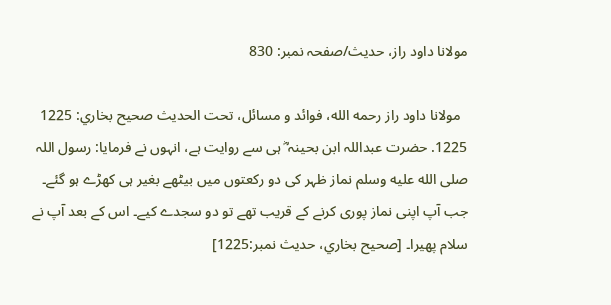مولانا داود راز، حدیث/صفحہ نمبر: 830

  مولانا داود راز رحمه الله، فوائد و مسائل، تحت الحديث صحيح بخاري: 1225
1225. حضرت عبداللہ ابن بحینہ ؓ ہی سے روایت ہے، انہوں نے فرمایا: رسول اللہ صلى الله عليه وسلم نماز ظہر کی دو رکعتوں میں بیٹھے بغیر ہی کھڑے ہو گئے۔ جب آپ اپنی نماز پوری کرنے کے قریب تھے تو دو سجدے کیے۔ اس کے بعد آپ نے سلام پھیرا۔ [صحيح بخاري، حديث نمبر:1225]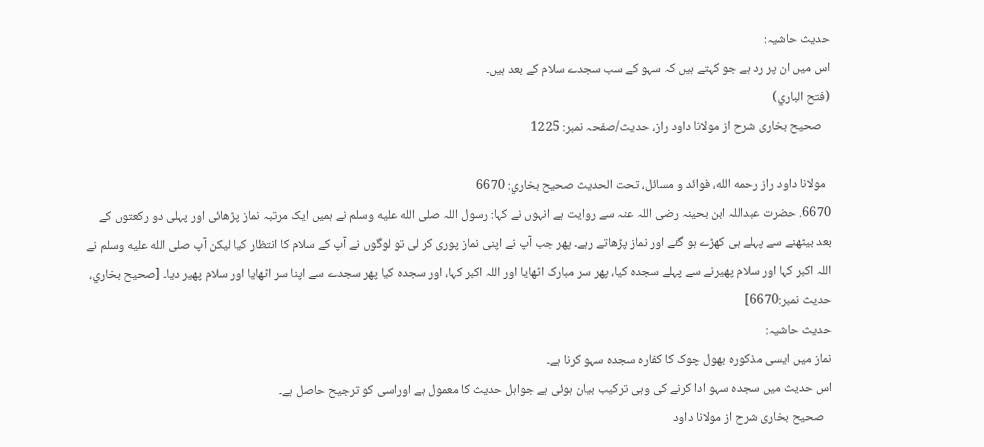حدیث حاشیہ:
اس میں ان پر رد ہے جو کہتے ہیں کہ سہو کے سب سجدے سلام کے بعد ہیں۔
(فتح الباري)
   صحیح بخاری شرح از مولانا داود راز، حدیث/صفحہ نمبر: 1225

  مولانا داود راز رحمه الله، فوائد و مسائل، تحت الحديث صحيح بخاري: 6670
6670. حضرت عبداللہ ابن بحینہ رضی اللہ عنہ سے روایت ہے انہوں نے کہا: رسول اللہ صلى الله عليه وسلم نے ہمیں ایک مرتبہ نماز پڑھائی اور پہلی دو رکعتوں کے بعد بیٹھنے سے پہلے ہی کھڑے ہو گئے اور نماز پڑھاتے رہے۔ پھر جب آپ نے اپنی نماز پوری کر لی تو لوگوں نے آپ کے سلام کا انتظار کیا لیکن آپ صلى الله عليه وسلم نے اللہ اکبر کہا اور سلام پھیرنے سے پہلے سجدہ کیا، پھر سر مبارک اٹھایا اور اللہ اکبر کہا، اور سجدہ کیا پھر سجدے سے اپنا سر اٹھایا اور سلام پھیر دیا۔ [صحيح بخاري، حديث نمبر:6670]
حدیث حاشیہ:
نماز میں ایسی مذکورہ بھول چوک کا کفارہ سجدہ سہو کرنا ہے۔
اس حدیث میں سجدہ سہو ادا کرنے کی وہی ترکیب بیان ہوئی ہے جواہل حدیث کا معمول ہے اوراسی کو ترجیح حاصل ہے۔
   صحیح بخاری شرح از مولانا داود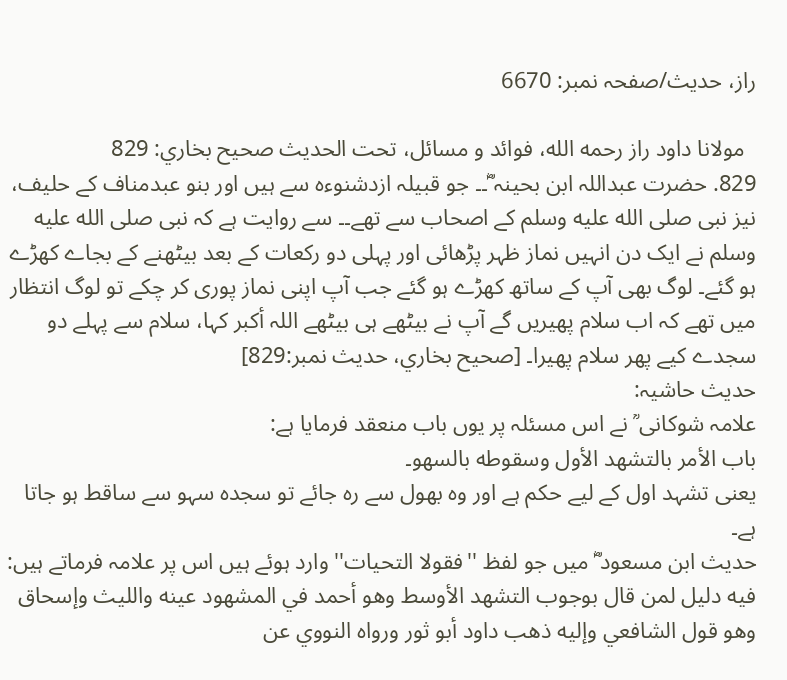راز، حدیث/صفحہ نمبر: 6670

  مولانا داود راز رحمه الله، فوائد و مسائل، تحت الحديث صحيح بخاري: 829
829. حضرت عبداللہ ابن بحینہ ؓ۔۔ جو قبیلہ ازدشنوءہ سے ہیں اور بنو عبدمناف کے حلیف، نیز نبی صلى الله عليه وسلم کے اصحاب سے تھے۔۔ سے روایت ہے کہ نبی صلى الله عليه وسلم نے ایک دن انہیں نماز ظہر پڑھائی اور پہلی دو رکعات کے بعد بیٹھنے کے بجاے کھڑے ہو گئے۔ لوگ بھی آپ کے ساتھ کھڑے ہو گئے جب آپ اپنی نماز پوری کر چکے تو لوگ انتظار میں تھے کہ اب سلام پھیریں گے آپ نے بیٹھے ہی بیٹھے اللہ أکبر کہا، سلام سے پہلے دو سجدے کیے پھر سلام پھیرا۔ [صحيح بخاري، حديث نمبر:829]
حدیث حاشیہ:
علامہ شوکانی ؒ نے اس مسئلہ پر یوں باب منعقد فرمایا ہے:
باب الأمر بالتشھد الأول وسقوطه بالسھو۔
یعنی تشہد اول کے لیے حکم ہے اور وہ بھول سے رہ جائے تو سجدہ سہو سے ساقط ہو جاتا ہے۔
حدیث ابن مسعود ؓ میں جو لفظ ''فقولا التحیات'' وارد ہوئے ہیں اس پر علامہ فرماتے ہیں:
فیه دلیل لمن قال بوجوب التشھد الأوسط وھو أحمد في المشھود عینه واللیث وإسحاق وھو قول الشافعي وإلیه ذھب داود أبو ثور ورواہ النووي عن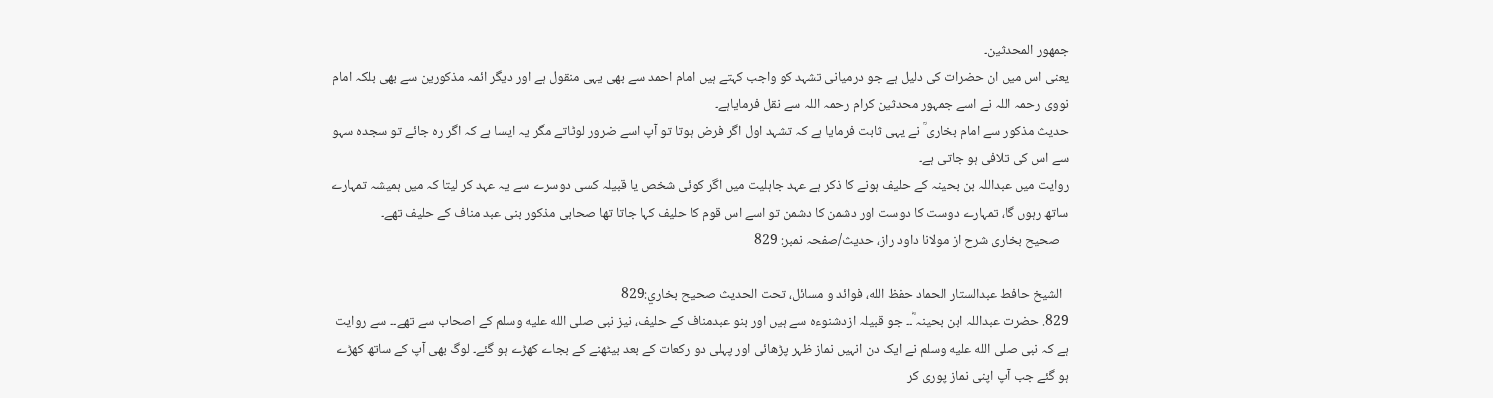جمھور المحدثین۔
یعنی اس میں ان حضرات کی دلیل ہے جو درمیانی تشہد کو واجب کہتے ہیں امام احمد سے بھی یہی منقول ہے اور دیگر ائمہ مذکورین سے بھی بلکہ امام نووی رحمہ اللہ نے اسے جمہور محدثین کرام رحمہ اللہ سے نقل فرمایاہے۔
حدیث مذکور سے امام بخاری ؒ نے یہی ثابت فرمایا ہے کہ تشہد اول اگر فرض ہوتا تو آپ اسے ضرور لوٹاتے مگر یہ ایسا ہے کہ اگر رہ جائے تو سجدہ سہو سے اس کی تلافی ہو جاتی ہے۔
روایت میں عبداللہ بن بحینہ کے حلیف ہونے کا ذکر ہے عہد جاہلیت میں اگر کوئی شخص یا قبیلہ کسی دوسرے سے یہ عہد کر لیتا کہ میں ہمیشہ تمہارے ساتھ رہوں گا، تمہارے دوست کا دوست اور دشمن کا دشمن تو اسے اس قوم کا حلیف کہا جاتا تھا صحابی مذکور بنی عبد مناف کے حلیف تھے۔
   صحیح بخاری شرح از مولانا داود راز، حدیث/صفحہ نمبر: 829

  الشيخ حافط عبدالستار الحماد حفظ الله، فوائد و مسائل، تحت الحديث صحيح بخاري:829
829. حضرت عبداللہ ابن بحینہ ؓ۔۔ جو قبیلہ ازدشنوءہ سے ہیں اور بنو عبدمناف کے حلیف، نیز نبی صلى الله عليه وسلم کے اصحاب سے تھے۔۔ سے روایت ہے کہ نبی صلى الله عليه وسلم نے ایک دن انہیں نماز ظہر پڑھائی اور پہلی دو رکعات کے بعد بیٹھنے کے بجاے کھڑے ہو گئے۔ لوگ بھی آپ کے ساتھ کھڑے ہو گئے جب آپ اپنی نماز پوری کر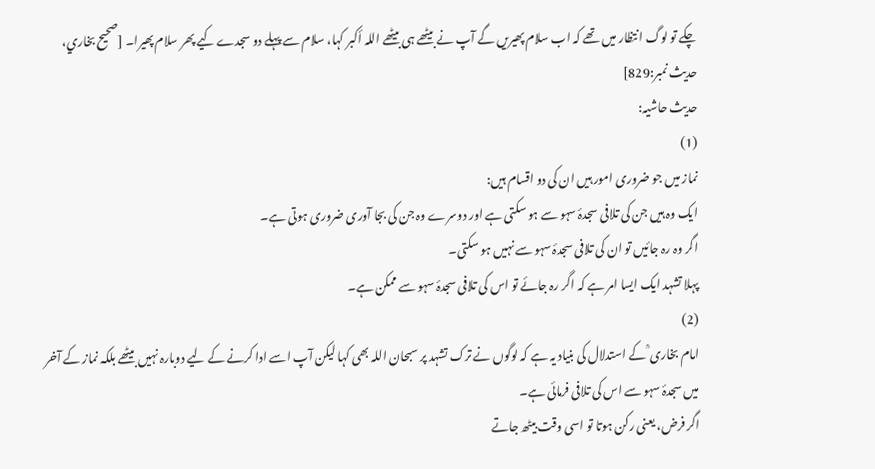چکے تو لوگ انتظار میں تھے کہ اب سلام پھیریں گے آپ نے بیٹھے ہی بیٹھے اللہ أکبر کہا، سلام سے پہلے دو سجدے کیے پھر سلام پھیرا۔ [صحيح بخاري، حديث نمبر:829]
حدیث حاشیہ:
(1)
نماز میں جو ضروری امور ہیں ان کی دو اقسام ہیں:
ایک وہ ہیں جن کی تلافی سجدۂ سہو سے ہو سکتی ہے اور دوسرے وہ جن کی بجا آوری ضروری ہوتی ہے۔
اگر وہ رہ جائیں تو ان کی تلافی سجدۂ سہو سے نہیں ہو سکتی۔
پہلا تشہد ایک ایسا امر ہے کہ اگر رہ جائے تو اس کی تلافی سجدۂ سہو سے ممکن ہے۔
(2)
امام بخاری ؒ کے استدلال کی بنیاد یہ ہے کہ لوگوں نے ترک تشہد پر سبحان اللہ بھی کہا لیکن آپ اسے ادا کرنے کے لیے دوبارہ نہیں بیٹھے بلکہ نماز کے آخر میں سجدۂ سہو سے اس کی تلافی فرمائی ہے۔
اگر فرض، یعنی رکن ہوتا تو اسی وقت بیٹھ جاتے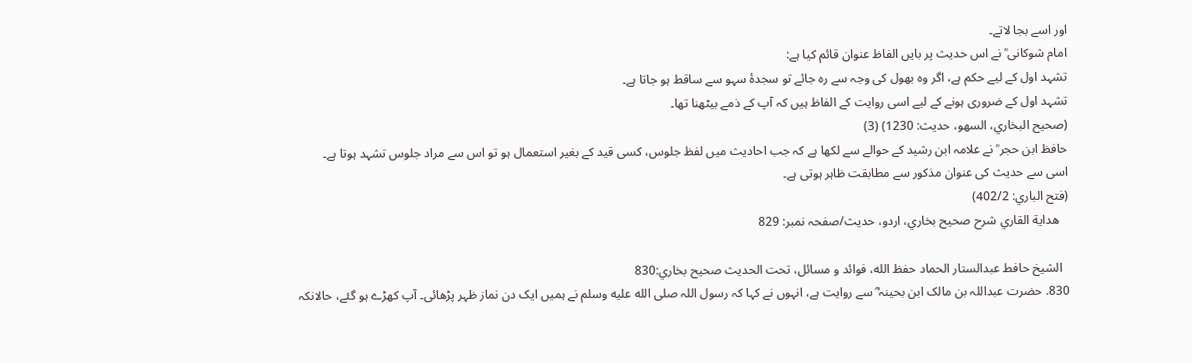اور اسے بجا لاتے۔
امام شوکانی ؒ نے اس حدیث پر بایں الفاظ عنوان قائم کیا ہے:
تشہد اول کے لیے حکم ہے، اگر وہ بھول کی وجہ سے رہ جائے تو سجدۂ سہو سے ساقط ہو جاتا ہے۔
تشہد اول کے ضروری ہونے کے لیے اسی روایت کے الفاظ ہیں کہ آپ کے ذمے بیٹھنا تھا۔
(صحیح البخاري، السھو، حدیث: 1230) (3)
حافظ ابن حجر ؒ نے علامہ ابن رشید کے حوالے سے لکھا ہے کہ جب احادیث میں لفظ جلوس، کسی قید کے بغیر استعمال ہو تو اس سے مراد جلوس تشہد ہوتا ہے۔
اسی سے حدیث کی عنوان مذکور سے مطابقت ظاہر ہوتی ہے۔
(فتح الباري: 402/2)
   هداية القاري شرح صحيح بخاري، اردو، حدیث/صفحہ نمبر: 829

  الشيخ حافط عبدالستار الحماد حفظ الله، فوائد و مسائل، تحت الحديث صحيح بخاري:830
830. حضرت عبداللہ بن مالک ابن بحینہ ؓ سے روایت ہے، انہوں نے کہا کہ رسول اللہ صلى الله عليه وسلم نے ہمیں ایک دن نماز ظہر پڑھائی۔ آپ کھڑے ہو گئے، حالانکہ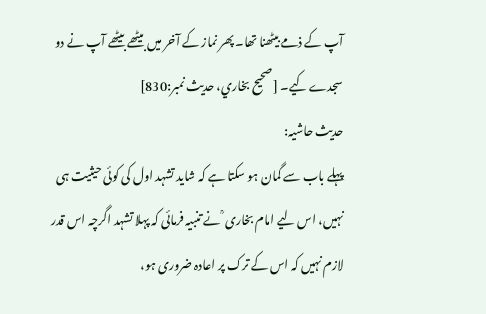آپ کے ذمے بیٹھنا تھا۔ پھر نماز کے آخر میں بیٹھے بیٹھے آپ نے دو سجدے کیے۔ [صحيح بخاري، حديث نمبر:830]
حدیث حاشیہ:
پہلے باب سے گمان ہو سکتا ہے کہ شاید تشہد اول کی کوئی حیثیت ہی نہیں، اس لیے امام بخاری ؒ نے تنبیہ فرمائی کہ پہلا تشہد اگرچہ اس قدر لازم نہیں کہ اس کے ترک پر اعادہ ضروری ہو،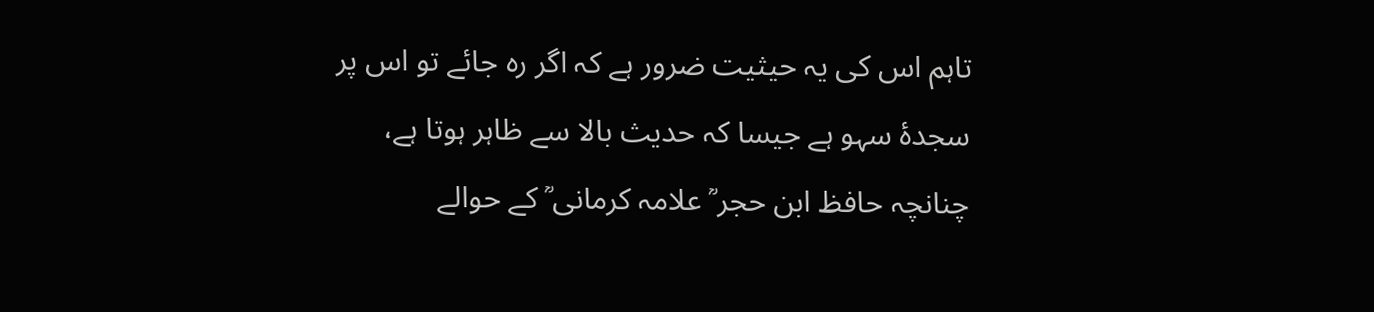تاہم اس کی یہ حیثیت ضرور ہے کہ اگر رہ جائے تو اس پر سجدۂ سہو ہے جیسا کہ حدیث بالا سے ظاہر ہوتا ہے، چنانچہ حافظ ابن حجر ؒ علامہ کرمانی ؒ کے حوالے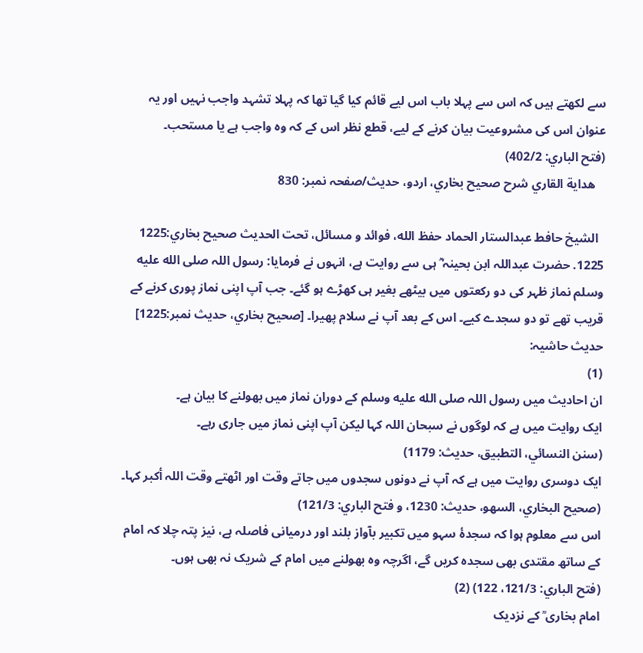سے لکھتے ہیں کہ اس سے پہلا باب اس لیے قائم کیا گیا تھا کہ پہلا تشہد واجب نہیں اور یہ عنوان اس کی مشروعیت بیان کرنے کے لیے، قطع نظر اس کے کہ وہ واجب ہے یا مستحب۔
(فتح الباري: 402/2)
   هداية القاري شرح صحيح بخاري، اردو، حدیث/صفحہ نمبر: 830

  الشيخ حافط عبدالستار الحماد حفظ الله، فوائد و مسائل، تحت الحديث صحيح بخاري:1225
1225. حضرت عبداللہ ابن بحینہ ؓ ہی سے روایت ہے، انہوں نے فرمایا: رسول اللہ صلى الله عليه وسلم نماز ظہر کی دو رکعتوں میں بیٹھے بغیر ہی کھڑے ہو گئے۔ جب آپ اپنی نماز پوری کرنے کے قریب تھے تو دو سجدے کیے۔ اس کے بعد آپ نے سلام پھیرا۔ [صحيح بخاري، حديث نمبر:1225]
حدیث حاشیہ:
(1)
ان احادیث میں رسول اللہ صلى الله عليه وسلم کے دوران نماز میں بھولنے کا بیان ہے۔
ایک روایت میں ہے کہ لوگوں نے سبحان اللہ کہا لیکن آپ اپنی نماز میں جاری رہے۔
(سنن النسائي، التطبیق، حدیث: 1179)
ایک دوسری روایت میں ہے کہ آپ نے دونوں سجدوں میں جاتے وقت اور اٹھتے وقت اللہ أکبر کہا۔
(صحیح البخاري، السھو، حدیث: 1230، و فتح الباري: 121/3)
اس سے معلوم ہوا کہ سجدۂ سہو میں تکبیر بآواز بلند اور درمیانی فاصلہ ہے، نیز پتہ چلا کہ امام کے ساتھ مقتدی بھی سجدہ کریں گے، اگرچہ وہ بھولنے میں امام کے شریک نہ بھی ہوں۔
(فتح الباري: 121/3، 122) (2)
امام بخاری ؒ کے نزدیک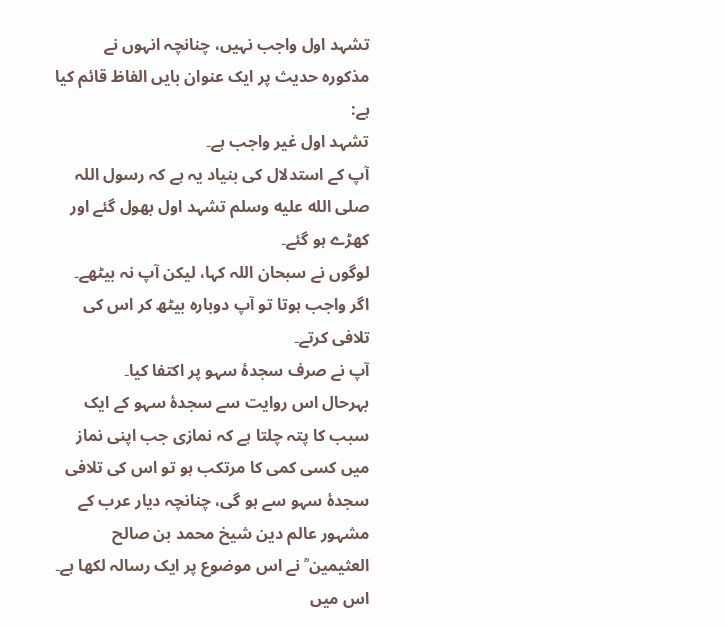تشہد اول واجب نہیں، چنانچہ انہوں نے مذکورہ حدیث پر ایک عنوان بایں الفاظ قائم کیا ہے:
تشہد اول غیر واجب ہے۔
آپ کے استدلال کی بنیاد یہ ہے کہ رسول اللہ صلى الله عليه وسلم تشہد اول بھول گئے اور کھڑے ہو گئے۔
لوگوں نے سبحان اللہ کہا، لیکن آپ نہ بیٹھے۔
اگر واجب ہوتا تو آپ دوبارہ بیٹھ کر اس کی تلافی کرتے۔
آپ نے صرف سجدۂ سہو پر اکتفا کیا۔
بہرحال اس روایت سے سجدۂ سہو کے ایک سبب کا پتہ چلتا ہے کہ نمازی جب اپنی نماز میں کسی کمی کا مرتکب ہو تو اس کی تلافی سجدۂ سہو سے ہو گی، چنانچہ دیار عرب کے مشہور عالم دین شیخ محمد بن صالح العثیمین ؒ نے اس موضوع پر ایک رسالہ لکھا ہے۔
اس میں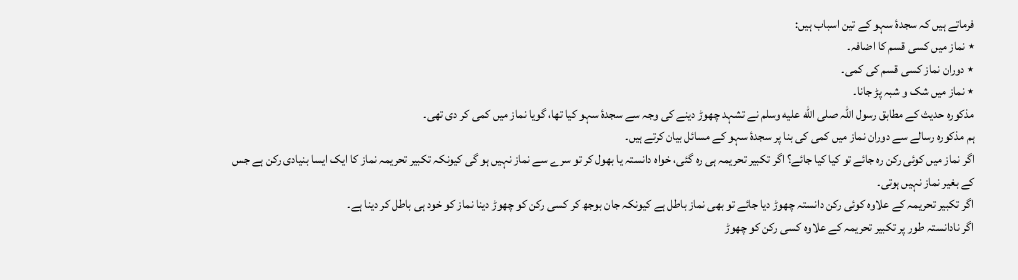فرماتے ہیں کہ سجدۂ سہو کے تین اسباب ہیں:
٭ نماز میں کسی قسم کا اضافہ۔
٭ دوران نماز کسی قسم کی کمی۔
٭ نماز میں شک و شبہ پڑ جانا۔
مذکورہ حدیث کے مطابق رسول اللہ صلى الله عليه وسلم نے تشہد چھوڑ دینے کی وجہ سے سجدۂ سہو کیا تھا، گویا نماز میں کمی کر دی تھی۔
ہم مذکورہ رسالے سے دوران نماز میں کمی کی بنا پر سجدۂ سہو کے مسائل بیان کرتے ہیں۔
اگر نماز میں کوئی رکن رہ جائے تو کیا کیا جائے؟ اگر تکبیر تحریمہ ہی رہ گئی، خواہ دانستہ یا بھول کر تو سرے سے نماز نہیں ہو گی کیونکہ تکبیر تحریمہ نماز کا ایک ایسا بنیادی رکن ہے جس کے بغیر نماز نہیں ہوتی۔
اگر تکبیر تحریمہ کے علاوہ کوئی رکن دانستہ چھوڑ دیا جائے تو بھی نماز باطل ہے کیونکہ جان بوجھ کر کسی رکن کو چھوڑ دینا نماز کو خود ہی باطل کر دینا ہے۔
اگر نادانستہ طور پر تکبیر تحریمہ کے علاوہ کسی رکن کو چھوڑ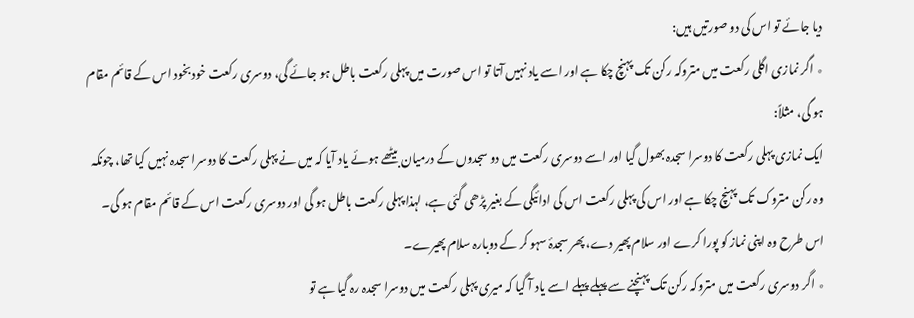دیا جائے تو اس کی دو صورتیں ہیں:
٭ اگر نمازی اگلی رکعت میں متروکہ رکن تک پہنچ چکا ہے اور اسے یاد نہیں آتا تو اس صورت میں پہلی رکعت باطل ہو جائے گی، دوسری رکعت خودبخود اس کے قائم مقام ہو گی، مثلاً:
ایک نمازی پہلی رکعت کا دوسرا سجدہ بھول گیا اور اسے دوسری رکعت میں دو سجدوں کے درمیان بیٹھے ہوئے یاد آیا کہ میں نے پہلی رکعت کا دوسرا سجدہ نہیں کیا تھا، چونکہ وہ رکن متروک تک پہنچ چکا ہے اور اس کی پہلی رکعت اس کی ادائیگی کے بغیر پڑھی گئی ہے، لہذا پہلی رکعت باطل ہو گی اور دوسری رکعت اس کے قائم مقام ہو گی۔
اس طرح وہ اپنی نماز کو پورا کرے اور سلام پھیر دے، پھر سجدۂ سہو کر کے دوبارہ سلام پھیرے۔
٭ اگر دوسری رکعت میں متروکہ رکن تک پہنچنے سے پہلے پہلے اسے یاد آ گیا کہ میری پہلی رکعت میں دوسرا سجدہ رہ گیا ہے تو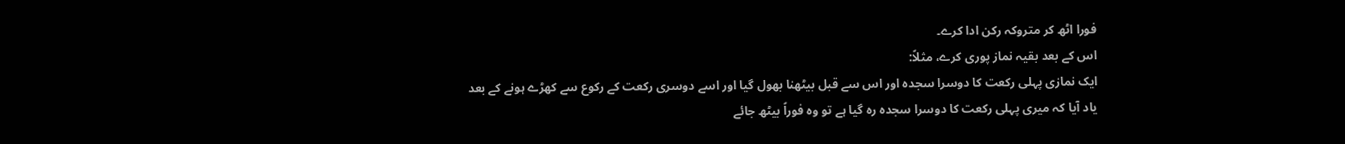فورا اٹھ کر متروکہ رکن ادا کرے۔
اس کے بعد بقیہ نماز پوری کرے، مثلاً:
ایک نمازی پہلی رکعت کا دوسرا سجدہ اور اس سے قبل بیٹھنا بھول گیا اور اسے دوسری رکعت کے رکوع سے کھڑے ہونے کے بعد یاد آیا کہ میری پہلی رکعت کا دوسرا سجدہ رہ گیا ہے تو وہ فوراً بیٹھ جائے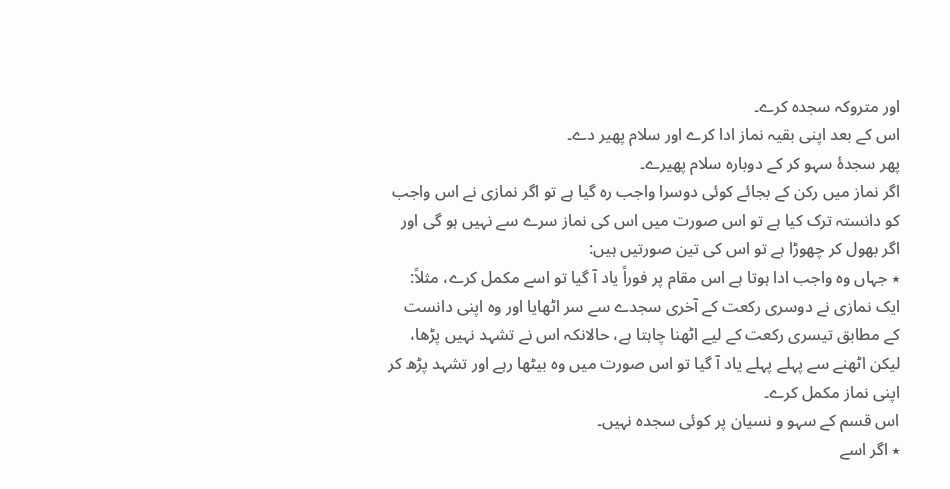اور متروکہ سجدہ کرے۔
اس کے بعد اپنی بقیہ نماز ادا کرے اور سلام پھیر دے۔
پھر سجدۂ سہو کر کے دوبارہ سلام پھیرے۔
اگر نماز میں رکن کے بجائے کوئی دوسرا واجب رہ گیا ہے تو اگر نمازی نے اس واجب کو دانستہ ترک کیا ہے تو اس صورت میں اس کی نماز سرے سے نہیں ہو گی اور اگر بھول کر چھوڑا ہے تو اس کی تین صورتیں ہیں:
٭ جہاں وہ واجب ادا ہوتا ہے اس مقام پر فوراً یاد آ گیا تو اسے مکمل کرے، مثلاً:
ایک نمازی نے دوسری رکعت کے آخری سجدے سے سر اٹھایا اور وہ اپنی دانست کے مطابق تیسری رکعت کے لیے اٹھنا چاہتا ہے، حالانکہ اس نے تشہد نہیں پڑھا، لیکن اٹھنے سے پہلے پہلے یاد آ گیا تو اس صورت میں وہ بیٹھا رہے اور تشہد پڑھ کر اپنی نماز مکمل کرے۔
اس قسم کے سہو و نسیان پر کوئی سجدہ نہیں۔
٭ اگر اسے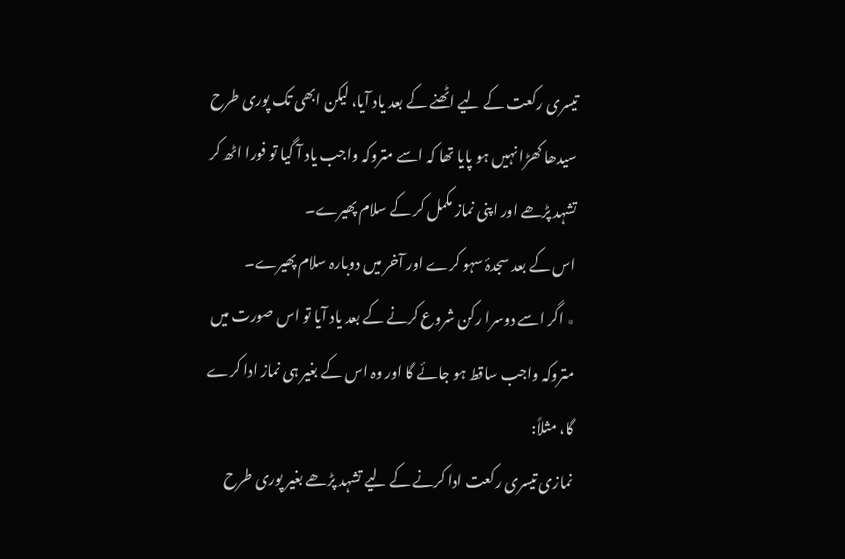تیسری رکعت کے لیے اٹھنے کے بعد یاد آیا، لیکن ابھی تک پوری طرح سیدھا کھڑا نہیں ہو پایا تھا کہ اسے متروکہ واجب یاد آ گیا تو فورا اٹھ کر تشہد پڑھے اور اپنی نماز مکمل کر کے سلام پھیرے۔
اس کے بعد سجدۂ سہو کرے اور آخر میں دوبارہ سلام پھیرے۔
٭ اگر اسے دوسرا رکن شروع کرنے کے بعد یاد آیا تو اس صورت میں متروکہ واجب ساقط ہو جائے گا اور وہ اس کے بغیر ہی نماز ادا کرے گا، مثلاً:
نمازی تیسری رکعت ادا کرنے کے لیے تشہد پڑھے بغیر پوری طرح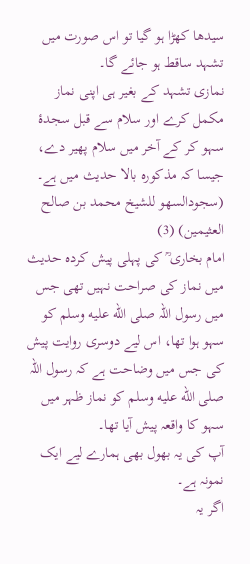سیدھا کھڑا ہو گیا تو اس صورت میں تشہد ساقط ہو جائے گا۔
نمازی تشہد کے بغیر ہی اپنی نماز مکمل کرے اور سلام سے قبل سجدۂ سہو کر کے آخر میں سلام پھیر دے، جیسا کہ مذکورہ بالا حدیث میں ہے۔
(سجودالسھو للشیخ محمد بن صالح العثیمین) (3)
امام بخاری ؒ کی پہلی پیش کردہ حدیث میں نماز کی صراحت نہیں تھی جس میں رسول اللہ صلى الله عليه وسلم کو سہو ہوا تھا، اس لیے دوسری روایت پیش کی جس میں وضاحت ہے کہ رسول اللہ صلى الله عليه وسلم کو نماز ظہر میں سہو کا واقعہ پیش آیا تھا۔
آپ کی یہ بھول بھی ہمارے لیے ایک نمونہ ہے۔
اگر یہ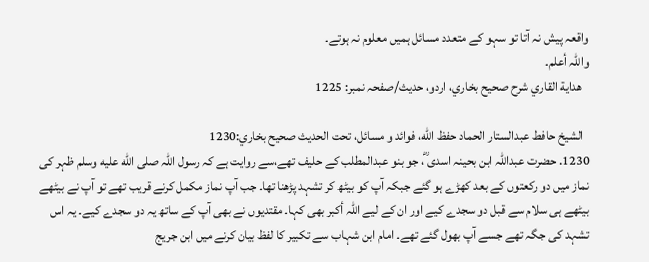واقعہ پیش نہ آتا تو سہو کے متعدد مسائل ہمیں معلوم نہ ہوتے۔
واللہ أعلم۔
   هداية القاري شرح صحيح بخاري، اردو، حدیث/صفحہ نمبر: 1225

  الشيخ حافط عبدالستار الحماد حفظ الله، فوائد و مسائل، تحت الحديث صحيح بخاري:1230
1230. حضرت عبداللہ ابن بحینہ اسدی ؓ، جو بنو عبدالمطلب کے حلیف تھے،سے روایت ہے کہ رسول اللہ صلى الله عليه وسلم ظہر کی نماز میں دو رکعتوں کے بعد کھڑے ہو گئے جبکہ آپ کو بیٹھ کر تشہد پڑھنا تھا۔ جب آپ نماز مکمل کرنے قریب تھے تو آپ نے بیٹھے بیٹھے ہی سلام سے قبل دو سجدے کیے اور ان کے لیے اللہ أکبر بھی کہا۔ مقتدیوں نے بھی آپ کے ساتھ یہ دو سجدے کیے۔ یہ اس تشہد کی جگہ تھے جسے آپ بھول گئے تھے۔ امام ابن شہاب سے تکبیر کا لفظ بیان کرنے میں ابن جریج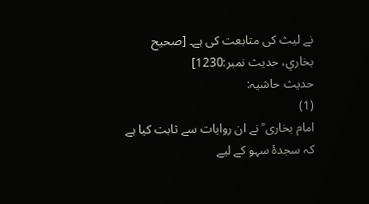نے لیث کی متابعت کی ہے۔ [صحيح بخاري، حديث نمبر:1230]
حدیث حاشیہ:
(1)
امام بخاری ؒ نے ان روایات سے ثابت کیا ہے کہ سجدۂ سہو کے لیے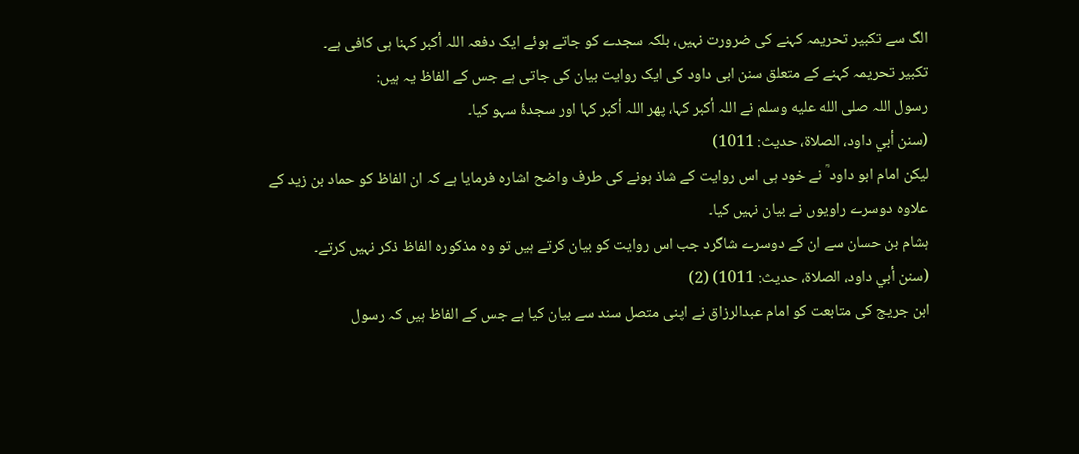الگ سے تکبیر تحریمہ کہنے کی ضرورت نہیں، بلکہ سجدے کو جاتے ہوئے ایک دفعہ اللہ أکبر کہنا ہی کافی ہے۔
تکبیر تحریمہ کہنے کے متعلق سنن ابی داود کی ایک روایت بیان کی جاتی ہے جس کے الفاظ یہ ہیں:
رسول اللہ صلى الله عليه وسلم نے اللہ أکبر کہا، پھر اللہ أکبر کہا اور سجدۂ سہو کیا۔
(سنن أبي داود، الصلاة، حدیث: 1011)
لیکن امام ابو داود ؒ نے خود ہی اس روایت کے شاذ ہونے کی طرف واضح اشارہ فرمایا ہے کہ ان الفاظ کو حماد بن زید کے علاوہ دوسرے راویوں نے بیان نہیں کیا۔
ہشام بن حسان سے ان کے دوسرے شاگرد جب اس روایت کو بیان کرتے ہیں تو وہ مذکورہ الفاظ ذکر نہیں کرتے۔
(سنن أبي داود، الصلاة، حدیث: 1011) (2)
ابن جریج کی متابعت کو امام عبدالرزاق نے اپنی متصل سند سے بیان کیا ہے جس کے الفاظ ہیں کہ رسول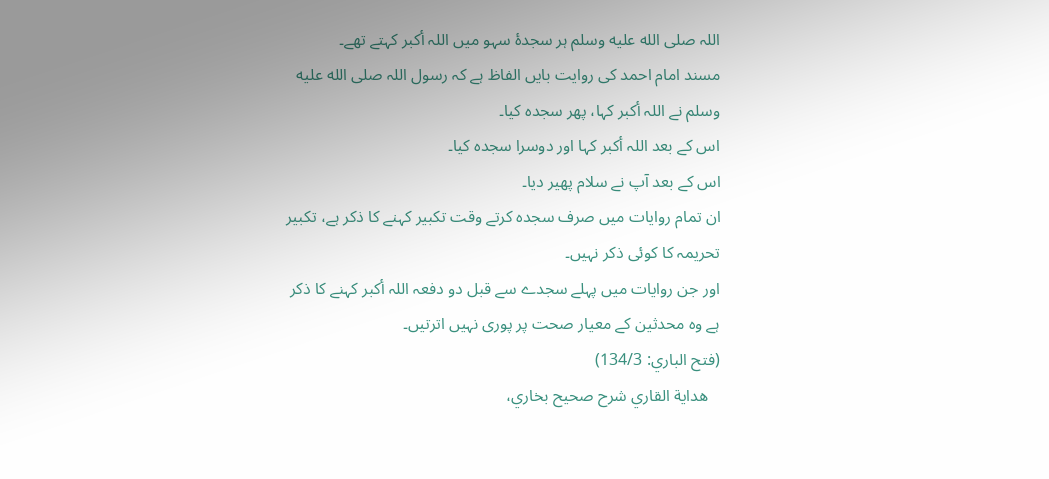اللہ صلى الله عليه وسلم ہر سجدۂ سہو میں اللہ أکبر کہتے تھے۔
مسند امام احمد کی روایت بایں الفاظ ہے کہ رسول اللہ صلى الله عليه وسلم نے اللہ أکبر کہا، پھر سجدہ کیا۔
اس کے بعد اللہ أکبر کہا اور دوسرا سجدہ کیا۔
اس کے بعد آپ نے سلام پھیر دیا۔
ان تمام روایات میں صرف سجدہ کرتے وقت تکبیر کہنے کا ذکر ہے، تکبیر تحریمہ کا کوئی ذکر نہیں۔
اور جن روایات میں پہلے سجدے سے قبل دو دفعہ اللہ أکبر کہنے کا ذکر ہے وہ محدثین کے معیار صحت پر پوری نہیں اترتیں۔
(فتح الباري: 134/3)
   هداية القاري شرح صحيح بخاري،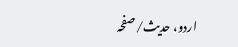اردو، حدیث/صفحہ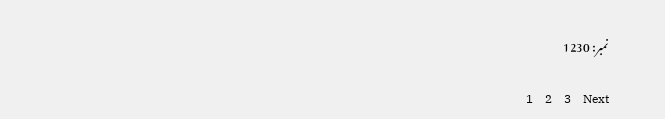نمبر: 1230

1    2    3    Next